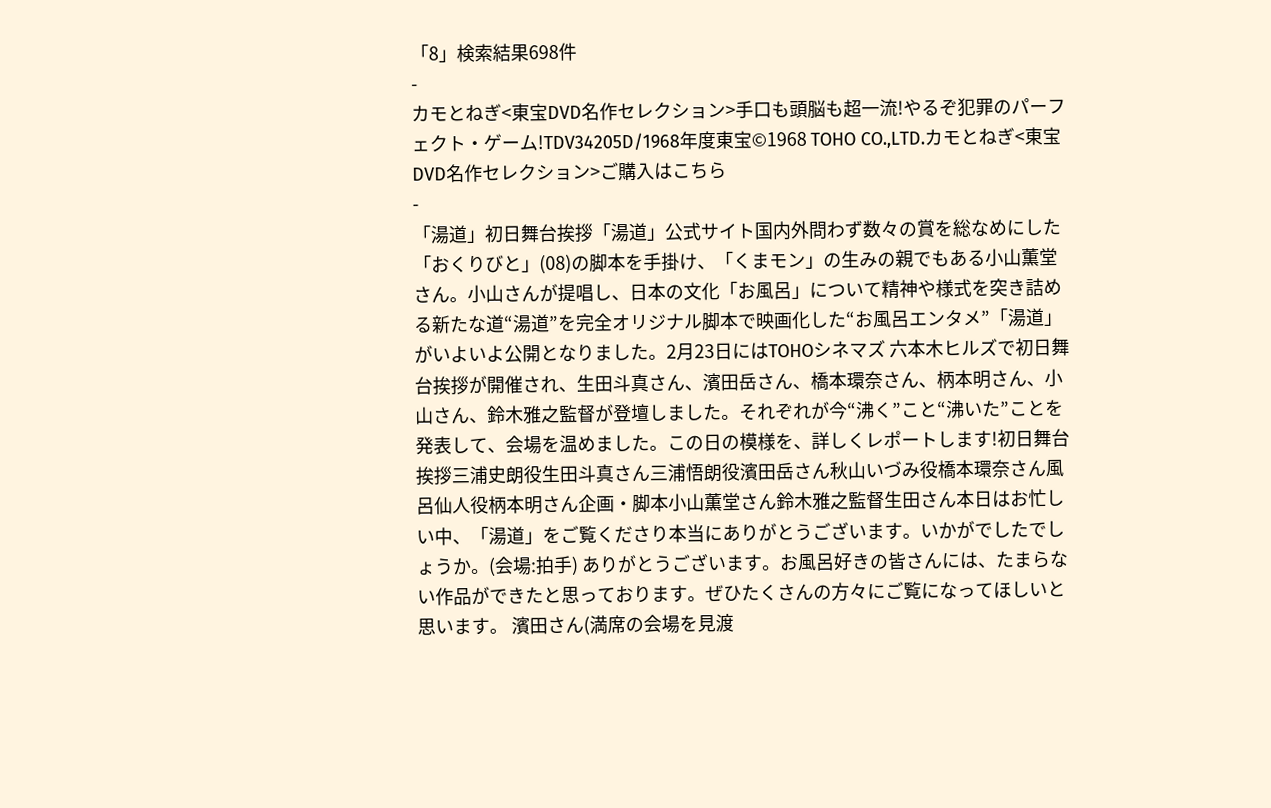「8」検索結果698件
-
カモとねぎ<東宝DVD名作セレクション>手口も頭脳も超一流!やるぞ犯罪のパーフェクト・ゲーム!TDV34205D/1968年度東宝©1968 TOHO CO.,LTD.カモとねぎ<東宝DVD名作セレクション>ご購入はこちら
-
「湯道」初日舞台挨拶「湯道」公式サイト国内外問わず数々の賞を総なめにした「おくりびと」(08)の脚本を手掛け、「くまモン」の生みの親でもある小山薫堂さん。小山さんが提唱し、日本の文化「お風呂」について精神や様式を突き詰める新たな道“湯道”を完全オリジナル脚本で映画化した“お風呂エンタメ”「湯道」がいよいよ公開となりました。2月23日にはTOHOシネマズ 六本木ヒルズで初日舞台挨拶が開催され、生田斗真さん、濱田岳さん、橋本環奈さん、柄本明さん、小山さん、鈴木雅之監督が登壇しました。それぞれが今“沸く”こと“沸いた”ことを発表して、会場を温めました。この日の模様を、詳しくレポートします!初日舞台挨拶三浦史朗役生田斗真さん三浦悟朗役濱田岳さん秋山いづみ役橋本環奈さん風呂仙人役柄本明さん企画・脚本小山薫堂さん鈴木雅之監督生田さん本日はお忙しい中、「湯道」をご覧くださり本当にありがとうございます。いかがでしたでしょうか。(会場:拍手) ありがとうございます。お風呂好きの皆さんには、たまらない作品ができたと思っております。ぜひたくさんの方々にご覧になってほしいと思います。 濱田さん(満席の会場を見渡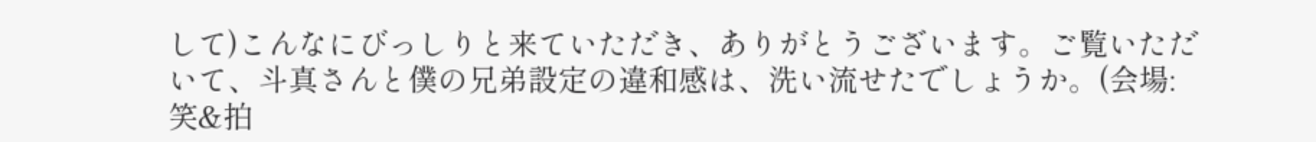して)こんなにびっしりと来ていただき、ありがとうございます。ご覧いただいて、斗真さんと僕の兄弟設定の違和感は、洗い流せたでしょうか。(会場:笑&拍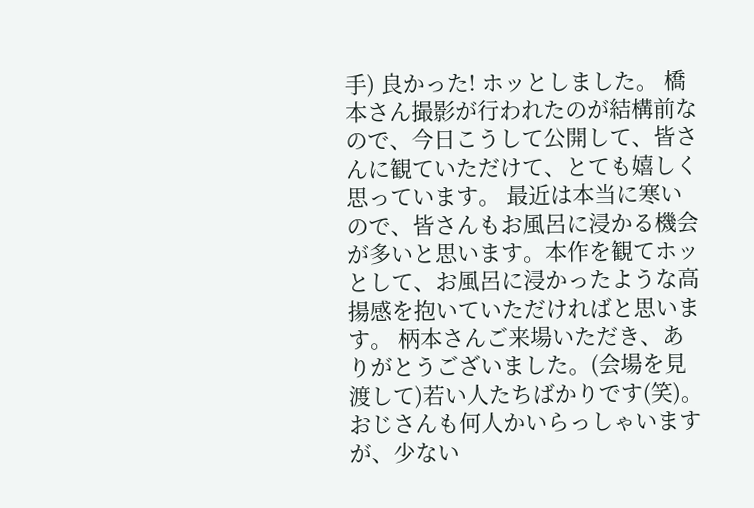手) 良かった! ホッとしました。 橋本さん撮影が行われたのが結構前なので、今日こうして公開して、皆さんに観ていただけて、とても嬉しく思っています。 最近は本当に寒いので、皆さんもお風呂に浸かる機会が多いと思います。本作を観てホッとして、お風呂に浸かったような高揚感を抱いていただければと思います。 柄本さんご来場いただき、ありがとうございました。(会場を見渡して)若い人たちばかりです(笑)。おじさんも何人かいらっしゃいますが、少ない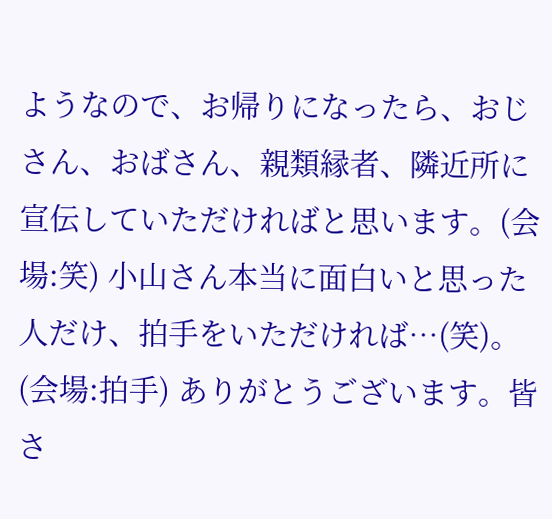ようなので、お帰りになったら、おじさん、おばさん、親類縁者、隣近所に宣伝していただければと思います。(会場:笑) 小山さん本当に面白いと思った人だけ、拍手をいただければ…(笑)。(会場:拍手) ありがとうございます。皆さ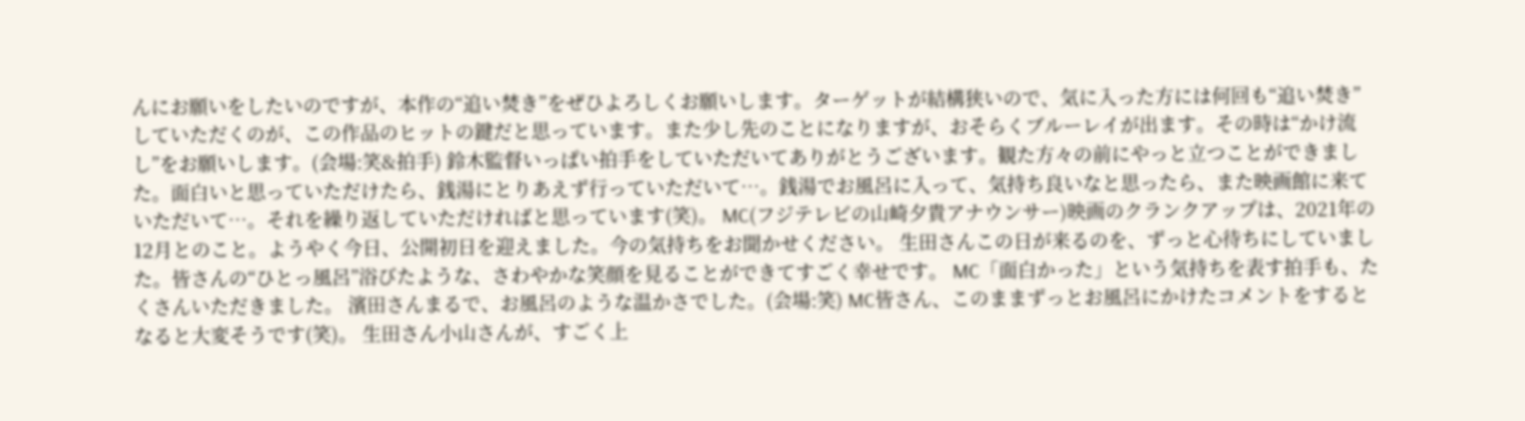んにお願いをしたいのですが、本作の“追い焚き”をぜひよろしくお願いします。ターゲットが結構狭いので、気に入った方には何回も“追い焚き”していただくのが、この作品のヒットの鍵だと思っています。また少し先のことになりますが、おそらくブルーレイが出ます。その時は“かけ流し”をお願いします。(会場:笑&拍手) 鈴木監督いっぱい拍手をしていただいてありがとうございます。観た方々の前にやっと立つことができました。面白いと思っていただけたら、銭湯にとりあえず行っていただいて…。銭湯でお風呂に入って、気持ち良いなと思ったら、また映画館に来ていただいて…。それを繰り返していただければと思っています(笑)。 MC(フジテレビの山崎夕貴アナウンサー)映画のクランクアップは、2021年の12月とのこと。ようやく今日、公開初日を迎えました。今の気持ちをお聞かせください。 生田さんこの日が来るのを、ずっと心待ちにしていました。皆さんの“ひとっ風呂”浴びたような、さわやかな笑顔を見ることができてすごく幸せです。 MC「面白かった」という気持ちを表す拍手も、たくさんいただきました。 濱田さんまるで、お風呂のような温かさでした。(会場:笑) MC皆さん、このままずっとお風呂にかけたコメントをするとなると大変そうです(笑)。 生田さん小山さんが、すごく上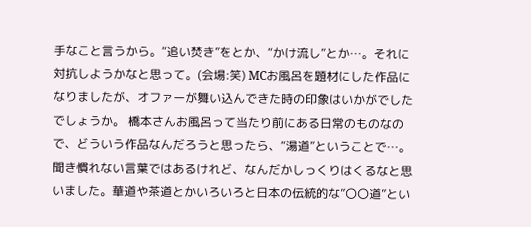手なこと言うから。“追い焚き”をとか、“かけ流し”とか…。それに対抗しようかなと思って。(会場:笑) MCお風呂を題材にした作品になりましたが、オファーが舞い込んできた時の印象はいかがでしたでしょうか。 橋本さんお風呂って当たり前にある日常のものなので、どういう作品なんだろうと思ったら、“湯道”ということで…。聞き慣れない言葉ではあるけれど、なんだかしっくりはくるなと思いました。華道や茶道とかいろいろと日本の伝統的な”〇〇道”とい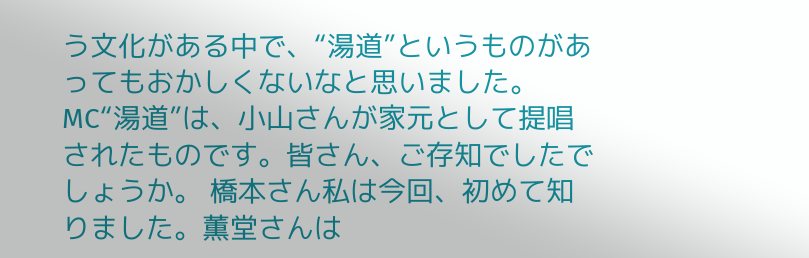う文化がある中で、“湯道”というものがあってもおかしくないなと思いました。 MC“湯道”は、小山さんが家元として提唱されたものです。皆さん、ご存知でしたでしょうか。 橋本さん私は今回、初めて知りました。薫堂さんは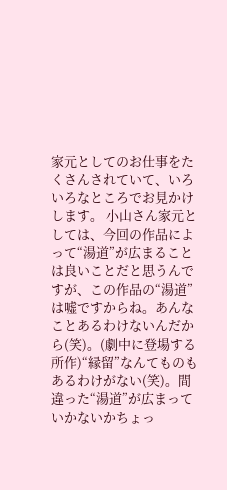家元としてのお仕事をたくさんされていて、いろいろなところでお見かけします。 小山さん家元としては、今回の作品によって“湯道”が広まることは良いことだと思うんですが、この作品の“湯道”は嘘ですからね。あんなことあるわけないんだから(笑)。(劇中に登場する所作)“縁留”なんてものもあるわけがない(笑)。間違った“湯道”が広まっていかないかちょっ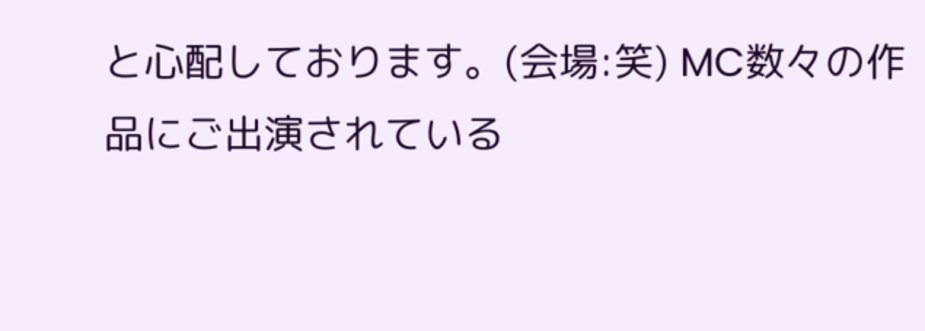と心配しております。(会場:笑) MC数々の作品にご出演されている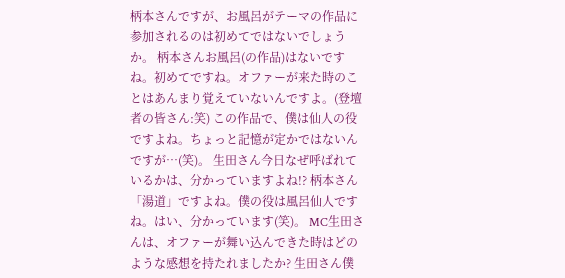柄本さんですが、お風呂がテーマの作品に参加されるのは初めてではないでしょうか。 柄本さんお風呂(の作品)はないですね。初めてですね。オファーが来た時のことはあんまり覚えていないんですよ。(登壇者の皆さん:笑) この作品で、僕は仙人の役ですよね。ちょっと記憶が定かではないんですが…(笑)。 生田さん今日なぜ呼ばれているかは、分かっていますよね!? 柄本さん「湯道」ですよね。僕の役は風呂仙人ですね。はい、分かっています(笑)。 MC生田さんは、オファーが舞い込んできた時はどのような感想を持たれましたか? 生田さん僕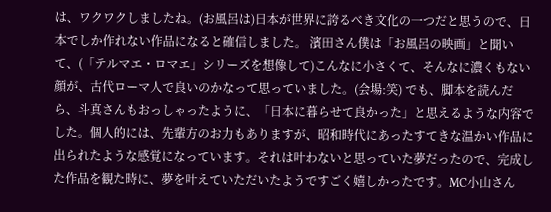は、ワクワクしましたね。(お風呂は)日本が世界に誇るべき文化の一つだと思うので、日本でしか作れない作品になると確信しました。 濱田さん僕は「お風呂の映画」と聞いて、(「テルマエ・ロマエ」シリーズを想像して)こんなに小さくて、そんなに濃くもない顔が、古代ローマ人で良いのかなって思っていました。(会場:笑) でも、脚本を読んだら、斗真さんもおっしゃったように、「日本に暮らせて良かった」と思えるような内容でした。個人的には、先輩方のお力もありますが、昭和時代にあったすてきな温かい作品に出られたような感覚になっています。それは叶わないと思っていた夢だったので、完成した作品を観た時に、夢を叶えていただいたようですごく嬉しかったです。MC小山さん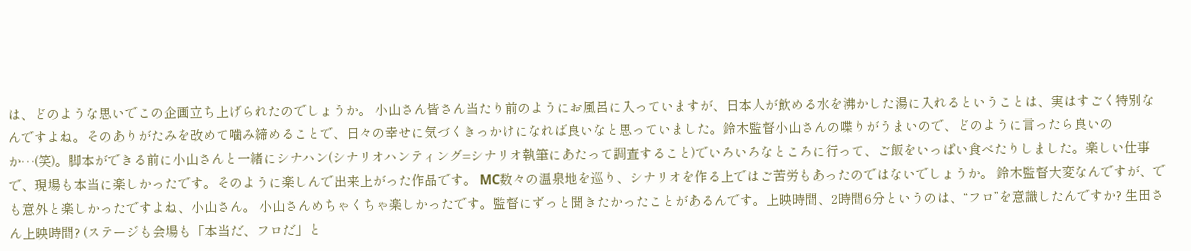は、どのような思いでこの企画立ち上げられたのでしょうか。 小山さん皆さん当たり前のようにお風呂に入っていますが、日本人が飲める水を沸かした湯に入れるということは、実はすごく特別なんですよね。そのありがたみを改めて噛み締めることで、日々の幸せに気づくきっかけになれば良いなと思っていました。鈴木監督小山さんの喋りがうまいので、どのように言ったら良いのか…(笑)。脚本ができる前に小山さんと一緒にシナハン(シナリオハンティング=シナリオ執筆にあたって調査すること)でいろいろなところに行って、ご飯をいっぱい食べたりしました。楽しい仕事で、現場も本当に楽しかったです。そのように楽しんで出来上がった作品です。 MC数々の温泉地を巡り、シナリオを作る上ではご苦労もあったのではないでしょうか。 鈴木監督大変なんですが、でも意外と楽しかったですよね、小山さん。 小山さんめちゃくちゃ楽しかったです。監督にずっと聞きたかったことがあるんです。上映時間、2時間6分というのは、“フロ”を意識したんですか? 生田さん上映時間? (ステージも会場も「本当だ、フロだ」と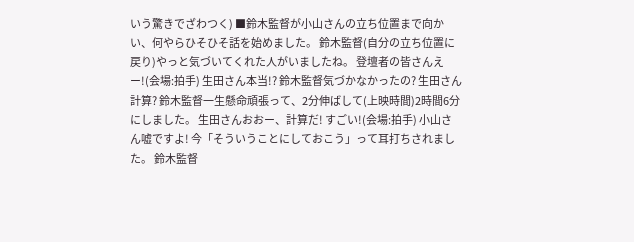いう驚きでざわつく) ■鈴木監督が小山さんの立ち位置まで向かい、何やらひそひそ話を始めました。 鈴木監督(自分の立ち位置に戻り)やっと気づいてくれた人がいましたね。 登壇者の皆さんえー!(会場:拍手) 生田さん本当!? 鈴木監督気づかなかったの? 生田さん計算? 鈴木監督一生懸命頑張って、2分伸ばして(上映時間)2時間6分にしました。 生田さんおおー、計算だ! すごい!(会場:拍手) 小山さん嘘ですよ! 今「そういうことにしておこう」って耳打ちされました。 鈴木監督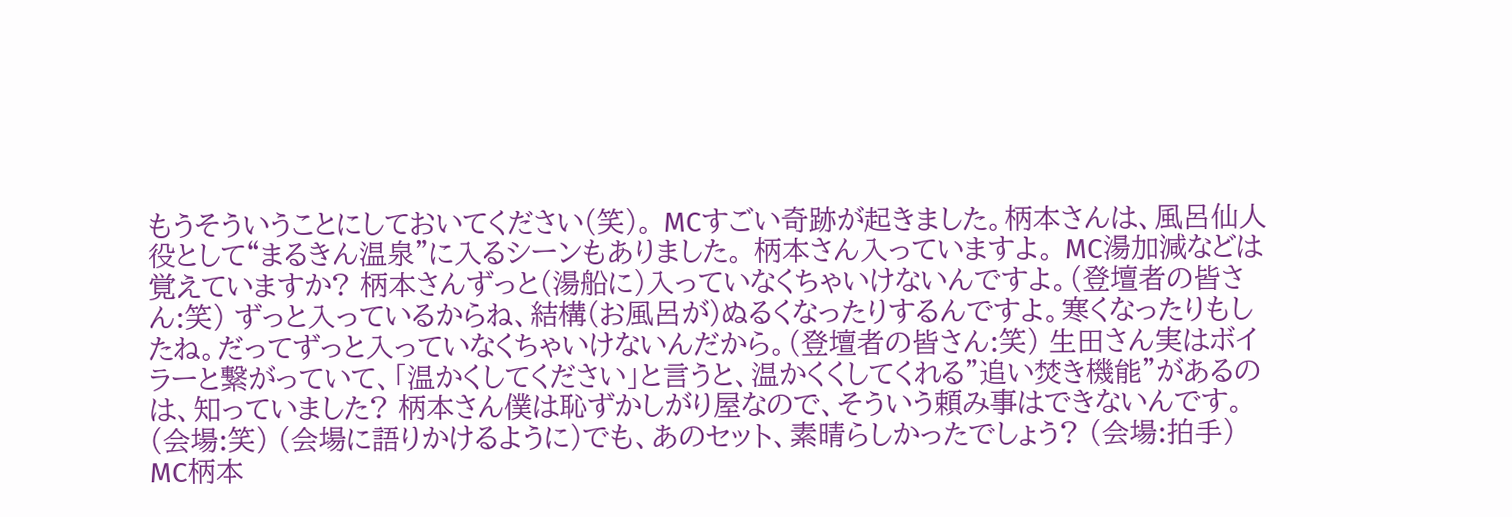もうそういうことにしておいてください(笑)。 MCすごい奇跡が起きました。柄本さんは、風呂仙人役として“まるきん温泉”に入るシーンもありました。 柄本さん入っていますよ。 MC湯加減などは覚えていますか? 柄本さんずっと(湯船に)入っていなくちゃいけないんですよ。(登壇者の皆さん:笑) ずっと入っているからね、結構(お風呂が)ぬるくなったりするんですよ。寒くなったりもしたね。だってずっと入っていなくちゃいけないんだから。(登壇者の皆さん:笑) 生田さん実はボイラーと繋がっていて、「温かくしてください」と言うと、温かくくしてくれる”追い焚き機能”があるのは、知っていました? 柄本さん僕は恥ずかしがり屋なので、そういう頼み事はできないんです。(会場:笑) (会場に語りかけるように)でも、あのセット、素晴らしかったでしょう? (会場:拍手) MC柄本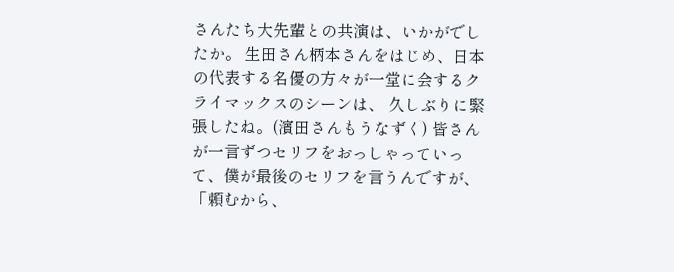さんたち大先輩との共演は、いかがでしたか。 生田さん柄本さんをはじめ、日本の代表する名優の方々が一堂に会するクライマックスのシーンは、 久しぶりに緊張したね。(濱田さんもうなずく) 皆さんが一言ずつセリフをおっしゃっていって、僕が最後のセリフを言うんですが、「頼むから、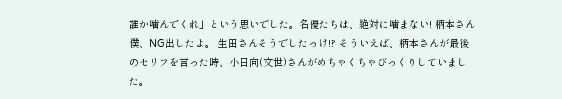誰か噛んでくれ」という思いでした。名優たちは、絶対に噛まない! 柄本さん僕、NG出したよ。 生田さんそうでしたっけ!? そういえば、柄本さんが最後のセリフを言った時、小日向(文世)さんがめちゃくちゃびっくりしていました。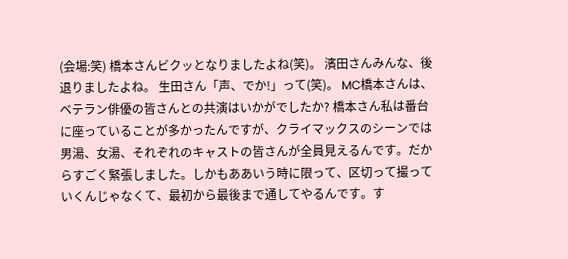(会場:笑) 橋本さんビクッとなりましたよね(笑)。 濱田さんみんな、後退りましたよね。 生田さん「声、でか!」って(笑)。 MC橋本さんは、ベテラン俳優の皆さんとの共演はいかがでしたか? 橋本さん私は番台に座っていることが多かったんですが、クライマックスのシーンでは男湯、女湯、それぞれのキャストの皆さんが全員見えるんです。だからすごく緊張しました。しかもああいう時に限って、区切って撮っていくんじゃなくて、最初から最後まで通してやるんです。す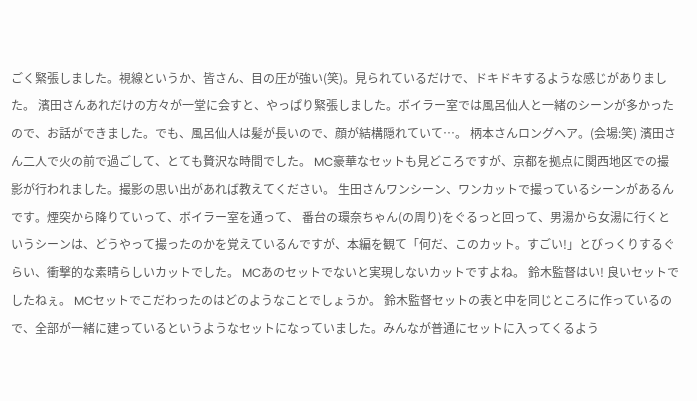ごく緊張しました。視線というか、皆さん、目の圧が強い(笑)。見られているだけで、ドキドキするような感じがありました。 濱田さんあれだけの方々が一堂に会すと、やっぱり緊張しました。ボイラー室では風呂仙人と一緒のシーンが多かったので、お話ができました。でも、風呂仙人は髪が長いので、顔が結構隠れていて…。 柄本さんロングヘア。(会場:笑) 濱田さん二人で火の前で過ごして、とても贅沢な時間でした。 MC豪華なセットも見どころですが、京都を拠点に関西地区での撮影が行われました。撮影の思い出があれば教えてください。 生田さんワンシーン、ワンカットで撮っているシーンがあるんです。煙突から降りていって、ボイラー室を通って、 番台の環奈ちゃん(の周り)をぐるっと回って、男湯から女湯に行くというシーンは、どうやって撮ったのかを覚えているんですが、本編を観て「何だ、このカット。すごい!」とびっくりするぐらい、衝撃的な素晴らしいカットでした。 MCあのセットでないと実現しないカットですよね。 鈴木監督はい! 良いセットでしたねぇ。 MCセットでこだわったのはどのようなことでしょうか。 鈴木監督セットの表と中を同じところに作っているので、全部が一緒に建っているというようなセットになっていました。みんなが普通にセットに入ってくるよう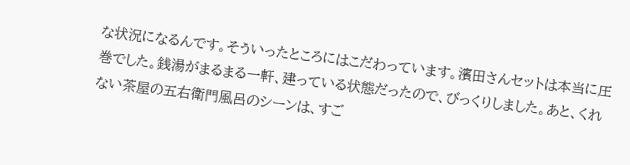な状況になるんです。そういったところにはこだわっています。濱田さんセットは本当に圧巻でした。銭湯がまるまる一軒、建っている状態だったので、びっくりしました。あと、くれない茶屋の五右衛門風呂のシーンは、すご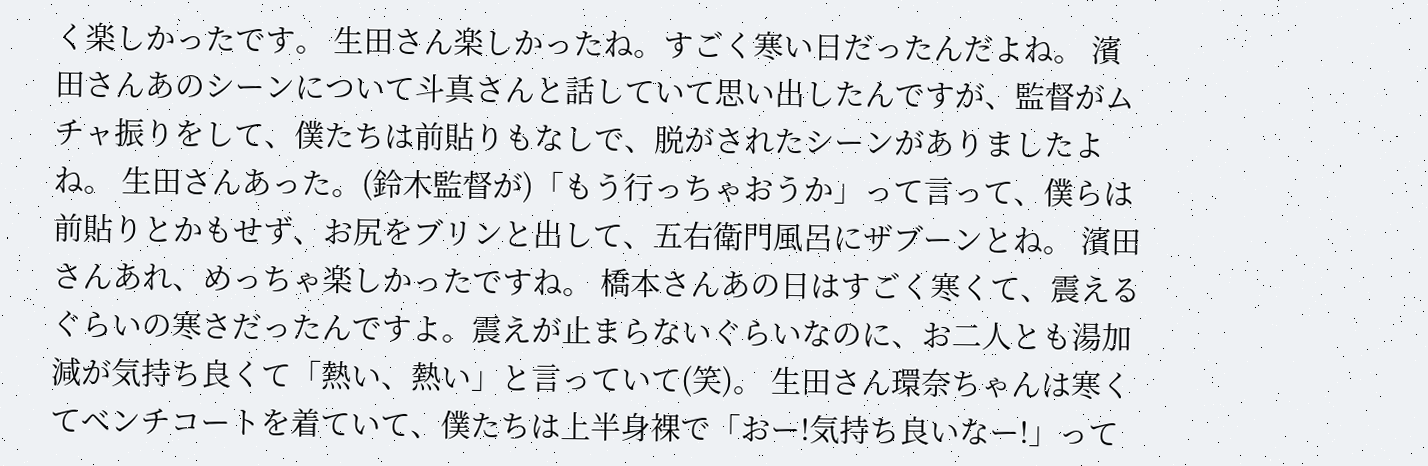く楽しかったです。 生田さん楽しかったね。すごく寒い日だったんだよね。 濱田さんあのシーンについて斗真さんと話していて思い出したんですが、監督がムチャ振りをして、僕たちは前貼りもなしで、脱がされたシーンがありましたよね。 生田さんあった。(鈴木監督が)「もう行っちゃおうか」って言って、僕らは前貼りとかもせず、お尻をブリンと出して、五右衛門風呂にザブーンとね。 濱田さんあれ、めっちゃ楽しかったですね。 橋本さんあの日はすごく寒くて、震えるぐらいの寒さだったんですよ。震えが止まらないぐらいなのに、お二人とも湯加減が気持ち良くて「熱い、熱い」と言っていて(笑)。 生田さん環奈ちゃんは寒くてベンチコートを着ていて、僕たちは上半身裸で「おー!気持ち良いなー!」って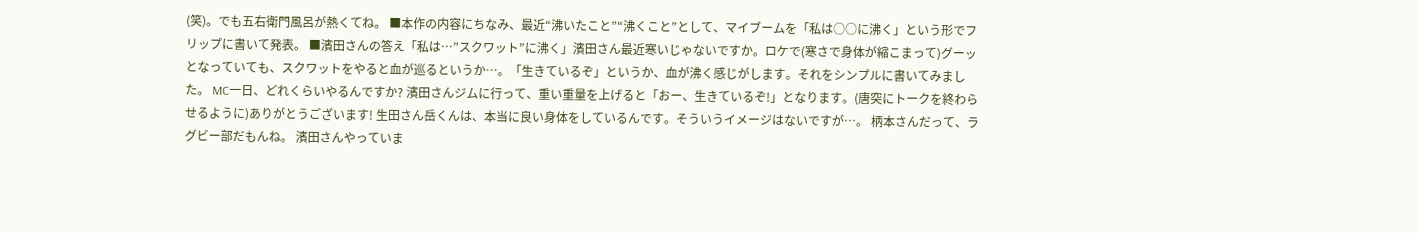(笑)。でも五右衛門風呂が熱くてね。 ■本作の内容にちなみ、最近“沸いたこと”“沸くこと”として、マイブームを「私は○○に沸く」という形でフリップに書いて発表。 ■濱田さんの答え「私は…”スクワット”に沸く」濱田さん最近寒いじゃないですか。ロケで(寒さで身体が縮こまって)グーッとなっていても、スクワットをやると血が巡るというか…。「生きているぞ」というか、血が沸く感じがします。それをシンプルに書いてみました。 MC一日、どれくらいやるんですか? 濱田さんジムに行って、重い重量を上げると「おー、生きているぞ!」となります。(唐突にトークを終わらせるように)ありがとうございます! 生田さん岳くんは、本当に良い身体をしているんです。そういうイメージはないですが…。 柄本さんだって、ラグビー部だもんね。 濱田さんやっていま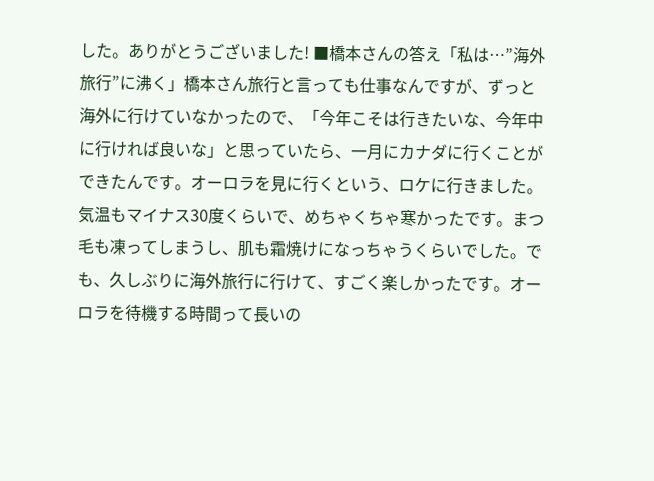した。ありがとうございました! ■橋本さんの答え「私は…”海外旅行”に沸く」橋本さん旅行と言っても仕事なんですが、ずっと海外に行けていなかったので、「今年こそは行きたいな、今年中に行ければ良いな」と思っていたら、一月にカナダに行くことができたんです。オーロラを見に行くという、ロケに行きました。気温もマイナス30度くらいで、めちゃくちゃ寒かったです。まつ毛も凍ってしまうし、肌も霜焼けになっちゃうくらいでした。でも、久しぶりに海外旅行に行けて、すごく楽しかったです。オーロラを待機する時間って長いの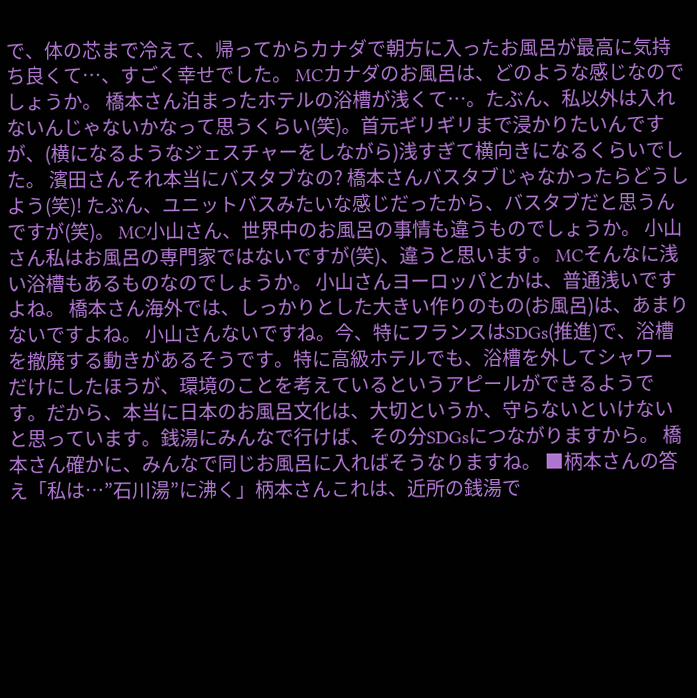で、体の芯まで冷えて、帰ってからカナダで朝方に入ったお風呂が最高に気持ち良くて…、すごく幸せでした。 MCカナダのお風呂は、どのような感じなのでしょうか。 橋本さん泊まったホテルの浴槽が浅くて…。たぶん、私以外は入れないんじゃないかなって思うくらい(笑)。首元ギリギリまで浸かりたいんですが、(横になるようなジェスチャーをしながら)浅すぎて横向きになるくらいでした。 濱田さんそれ本当にバスタブなの? 橋本さんバスタブじゃなかったらどうしよう(笑)! たぶん、ユニットバスみたいな感じだったから、バスタブだと思うんですが(笑)。 MC小山さん、世界中のお風呂の事情も違うものでしょうか。 小山さん私はお風呂の専門家ではないですが(笑)、違うと思います。 MCそんなに浅い浴槽もあるものなのでしょうか。 小山さんヨーロッパとかは、普通浅いですよね。 橋本さん海外では、しっかりとした大きい作りのもの(お風呂)は、あまりないですよね。 小山さんないですね。今、特にフランスはSDGs(推進)で、浴槽を撤廃する動きがあるそうです。特に高級ホテルでも、浴槽を外してシャワーだけにしたほうが、環境のことを考えているというアピールができるようです。だから、本当に日本のお風呂文化は、大切というか、守らないといけないと思っています。銭湯にみんなで行けば、その分SDGsにつながりますから。 橋本さん確かに、みんなで同じお風呂に入ればそうなりますね。 ■柄本さんの答え「私は…”石川湯”に沸く」柄本さんこれは、近所の銭湯で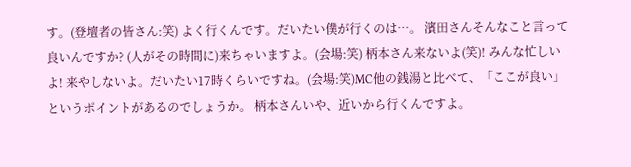す。(登壇者の皆さん:笑) よく行くんです。だいたい僕が行くのは…。 濱田さんそんなこと言って良いんですか? (人がその時間に)来ちゃいますよ。(会場:笑) 柄本さん来ないよ(笑)! みんな忙しいよ! 来やしないよ。だいたい17時くらいですね。(会場:笑)MC他の銭湯と比べて、「ここが良い」というポイントがあるのでしょうか。 柄本さんいや、近いから行くんですよ。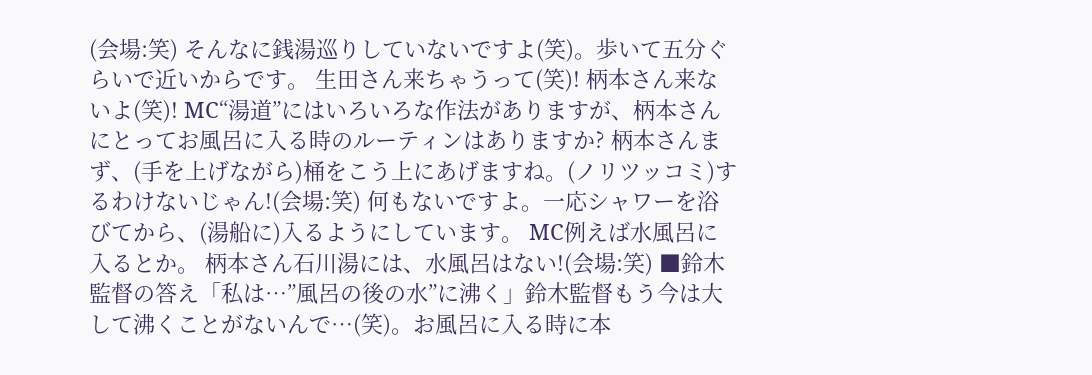(会場:笑) そんなに銭湯巡りしていないですよ(笑)。歩いて五分ぐらいで近いからです。 生田さん来ちゃうって(笑)! 柄本さん来ないよ(笑)! MC“湯道”にはいろいろな作法がありますが、柄本さんにとってお風呂に入る時のルーティンはありますか? 柄本さんまず、(手を上げながら)桶をこう上にあげますね。(ノリツッコミ)するわけないじゃん!(会場:笑) 何もないですよ。一応シャワーを浴びてから、(湯船に)入るようにしています。 MC例えば水風呂に入るとか。 柄本さん石川湯には、水風呂はない!(会場:笑) ■鈴木監督の答え「私は…”風呂の後の水”に沸く」鈴木監督もう今は大して沸くことがないんで…(笑)。お風呂に入る時に本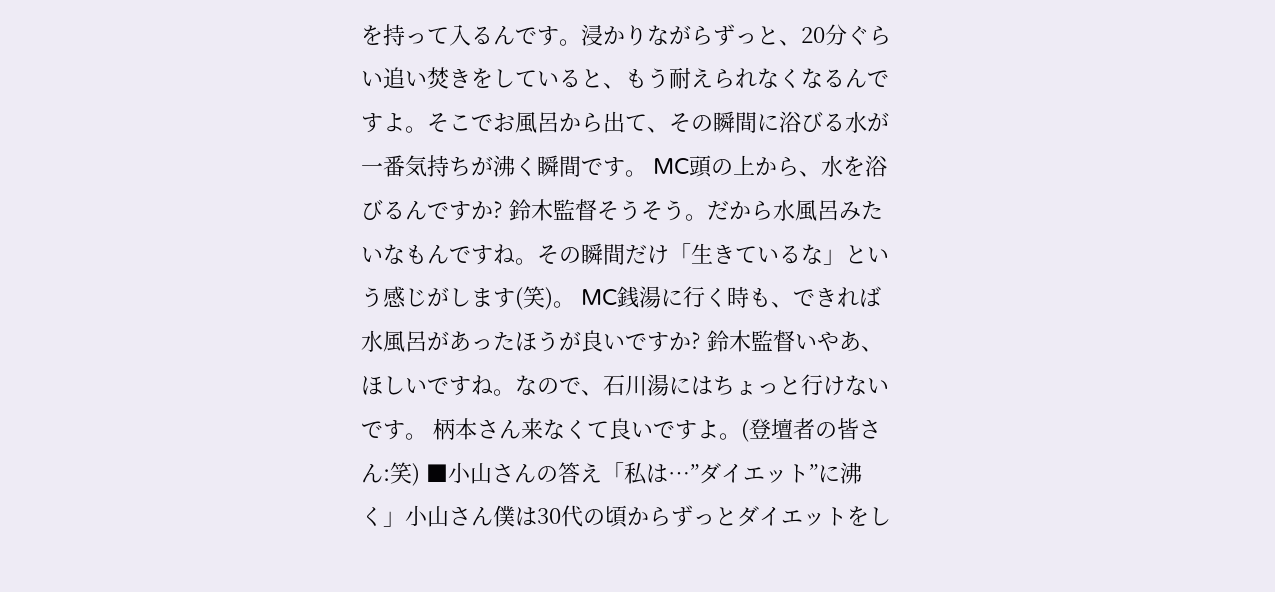を持って入るんです。浸かりながらずっと、20分ぐらい追い焚きをしていると、もう耐えられなくなるんですよ。そこでお風呂から出て、その瞬間に浴びる水が一番気持ちが沸く瞬間です。 MC頭の上から、水を浴びるんですか? 鈴木監督そうそう。だから水風呂みたいなもんですね。その瞬間だけ「生きているな」という感じがします(笑)。 MC銭湯に行く時も、できれば水風呂があったほうが良いですか? 鈴木監督いやあ、ほしいですね。なので、石川湯にはちょっと行けないです。 柄本さん来なくて良いですよ。(登壇者の皆さん:笑) ■小山さんの答え「私は…”ダイエット”に沸く」小山さん僕は30代の頃からずっとダイエットをし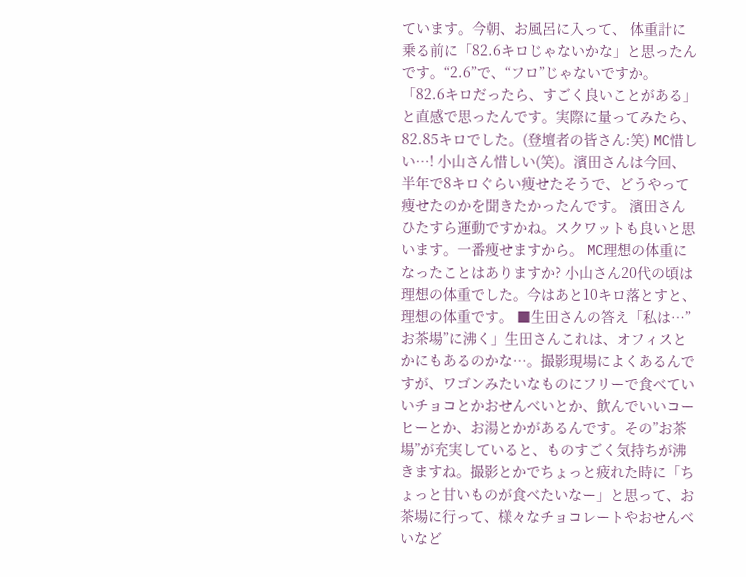ています。今朝、お風呂に入って、 体重計に乗る前に「82.6キロじゃないかな」と思ったんです。“2.6”で、“フロ”じゃないですか。「82.6キロだったら、すごく良いことがある」と直感で思ったんです。実際に量ってみたら、82.85キロでした。(登壇者の皆さん:笑) MC惜しい…! 小山さん惜しい(笑)。濱田さんは今回、半年で8キロぐらい痩せたそうで、どうやって痩せたのかを聞きたかったんです。 濱田さんひたすら運動ですかね。スクワットも良いと思います。一番痩せますから。 MC理想の体重になったことはありますか? 小山さん20代の頃は理想の体重でした。今はあと10キロ落とすと、理想の体重です。 ■生田さんの答え「私は…”お茶場”に沸く」生田さんこれは、オフィスとかにもあるのかな…。撮影現場によくあるんですが、ワゴンみたいなものにフリーで食べていいチョコとかおせんべいとか、飲んでいいコーヒーとか、お湯とかがあるんです。その”お茶場”が充実していると、ものすごく気持ちが沸きますね。撮影とかでちょっと疲れた時に「ちょっと甘いものが食べたいなー」と思って、お茶場に行って、様々なチョコレートやおせんべいなど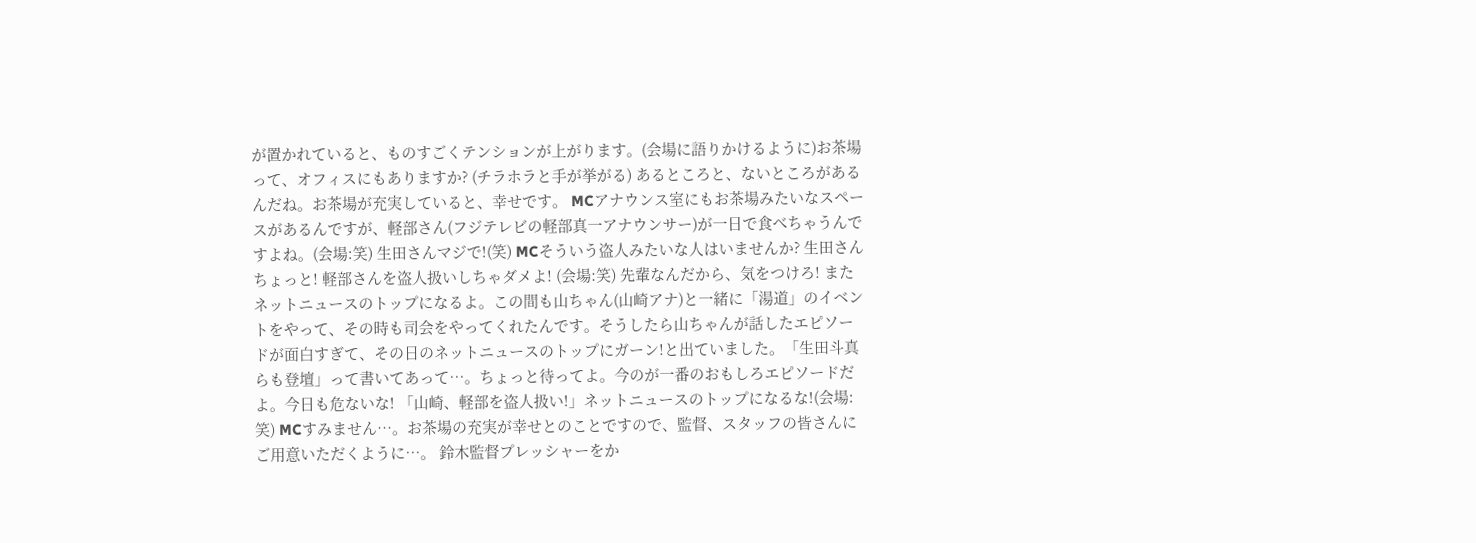が置かれていると、ものすごくテンションが上がります。(会場に語りかけるように)お茶場って、オフィスにもありますか? (チラホラと手が挙がる) あるところと、ないところがあるんだね。お茶場が充実していると、幸せです。 MCアナウンス室にもお茶場みたいなスペースがあるんですが、軽部さん(フジテレビの軽部真一アナウンサー)が一日で食べちゃうんですよね。(会場:笑) 生田さんマジで!(笑) MCそういう盗人みたいな人はいませんか? 生田さんちょっと! 軽部さんを盗人扱いしちゃダメよ! (会場:笑) 先輩なんだから、気をつけろ! またネットニュースのトップになるよ。この間も山ちゃん(山崎アナ)と一緒に「湯道」のイベントをやって、その時も司会をやってくれたんです。そうしたら山ちゃんが話したエピソードが面白すぎて、その日のネットニュースのトップにガーン!と出ていました。「生田斗真らも登壇」って書いてあって…。ちょっと待ってよ。今のが一番のおもしろエピソードだよ。今日も危ないな! 「山崎、軽部を盗人扱い!」ネットニュースのトップになるな!(会場:笑) MCすみません…。お茶場の充実が幸せとのことですので、監督、スタッフの皆さんにご用意いただくように…。 鈴木監督プレッシャーをか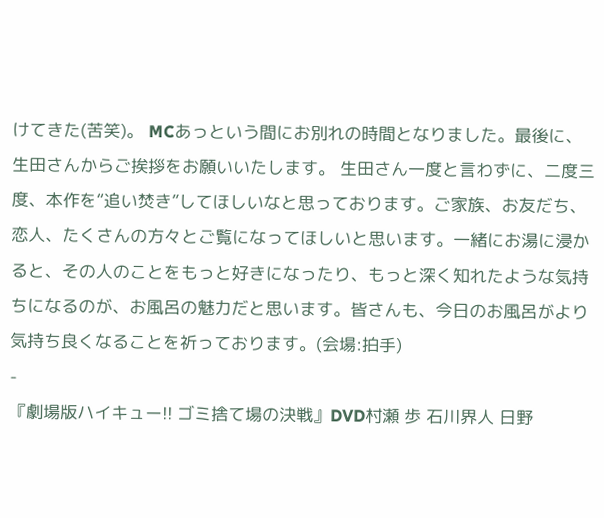けてきた(苦笑)。 MCあっという間にお別れの時間となりました。最後に、生田さんからご挨拶をお願いいたします。 生田さん一度と言わずに、二度三度、本作を“追い焚き”してほしいなと思っております。ご家族、お友だち、恋人、たくさんの方々とご覧になってほしいと思います。一緒にお湯に浸かると、その人のことをもっと好きになったり、もっと深く知れたような気持ちになるのが、お風呂の魅力だと思います。皆さんも、今日のお風呂がより気持ち良くなることを祈っております。(会場:拍手)
-
『劇場版ハイキュー!! ゴミ捨て場の決戦』DVD村瀬 歩 石川界人 日野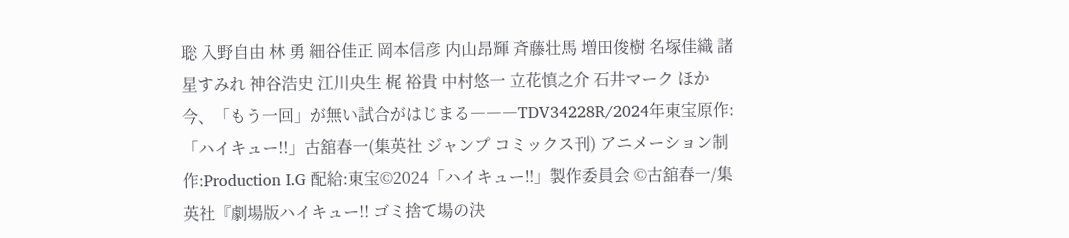聡 入野自由 林 勇 細谷佳正 岡本信彦 内山昂輝 斉藤壮馬 増田俊樹 名塚佳織 諸星すみれ 神谷浩史 江川央生 梶 裕貴 中村悠一 立花慎之介 石井マーク ほか今、「もう一回」が無い試合がはじまる―――TDV34228R/2024年東宝原作:「ハイキュー!!」古舘春一(集英社 ジャンプ コミックス刊) アニメーション制作:Production I.G 配給:東宝©2024「ハイキュー‼」製作委員会 ©古舘春一/集英社『劇場版ハイキュー!! ゴミ捨て場の決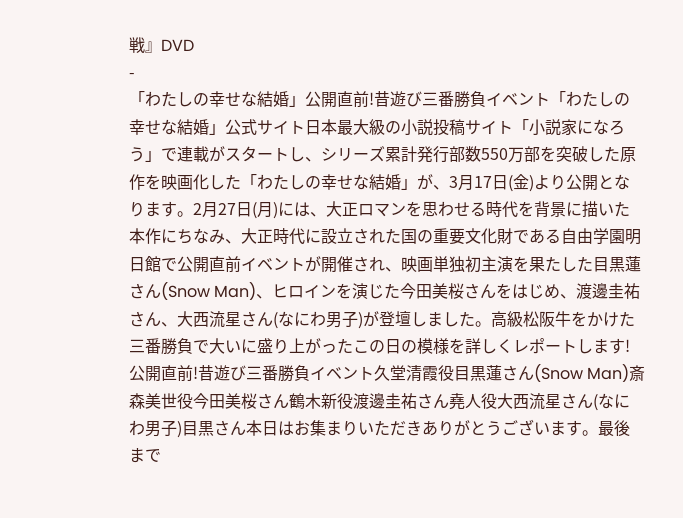戦』DVD
-
「わたしの幸せな結婚」公開直前!昔遊び三番勝負イベント「わたしの幸せな結婚」公式サイト日本最大級の小説投稿サイト「小説家になろう」で連載がスタートし、シリーズ累計発行部数550万部を突破した原作を映画化した「わたしの幸せな結婚」が、3月17日(金)より公開となります。2月27日(月)には、大正ロマンを思わせる時代を背景に描いた本作にちなみ、大正時代に設立された国の重要文化財である自由学園明日館で公開直前イベントが開催され、映画単独初主演を果たした目黒蓮さん(Snow Man)、ヒロインを演じた今田美桜さんをはじめ、渡邊圭祐さん、大西流星さん(なにわ男子)が登壇しました。高級松阪牛をかけた三番勝負で大いに盛り上がったこの日の模様を詳しくレポートします!公開直前!昔遊び三番勝負イベント久堂清霞役目黒蓮さん(Snow Man)斎森美世役今田美桜さん鶴木新役渡邊圭祐さん堯人役大西流星さん(なにわ男子)目黒さん本日はお集まりいただきありがとうございます。最後まで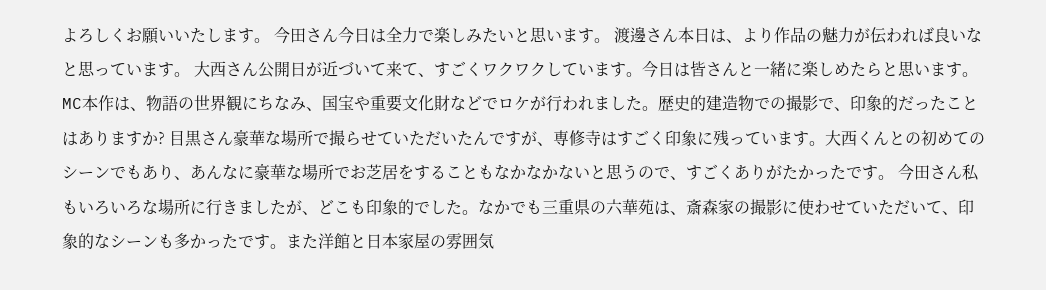よろしくお願いいたします。 今田さん今日は全力で楽しみたいと思います。 渡邊さん本日は、より作品の魅力が伝われば良いなと思っています。 大西さん公開日が近づいて来て、すごくワクワクしています。今日は皆さんと一緒に楽しめたらと思います。 MC本作は、物語の世界観にちなみ、国宝や重要文化財などでロケが行われました。歴史的建造物での撮影で、印象的だったことはありますか? 目黒さん豪華な場所で撮らせていただいたんですが、専修寺はすごく印象に残っています。大西くんとの初めてのシーンでもあり、あんなに豪華な場所でお芝居をすることもなかなかないと思うので、すごくありがたかったです。 今田さん私もいろいろな場所に行きましたが、どこも印象的でした。なかでも三重県の六華苑は、斎森家の撮影に使わせていただいて、印象的なシーンも多かったです。また洋館と日本家屋の雰囲気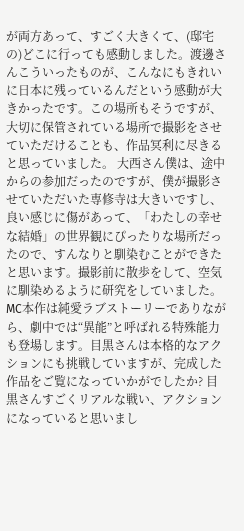が両方あって、すごく大きくて、(邸宅の)どこに行っても感動しました。渡邊さんこういったものが、こんなにもきれいに日本に残っているんだという感動が大きかったです。この場所もそうですが、大切に保管されている場所で撮影をさせていただけることも、作品冥利に尽きると思っていました。 大西さん僕は、途中からの参加だったのですが、僕が撮影させていただいた専修寺は大きいですし、良い感じに傷があって、「わたしの幸せな結婚」の世界観にぴったりな場所だったので、すんなりと馴染むことができたと思います。撮影前に散歩をして、空気に馴染めるように研究をしていました。 MC本作は純愛ラブストーリーでありながら、劇中では“異能”と呼ばれる特殊能力も登場します。目黒さんは本格的なアクションにも挑戦していますが、完成した作品をご覧になっていかがでしたか? 目黒さんすごくリアルな戦い、アクションになっていると思いまし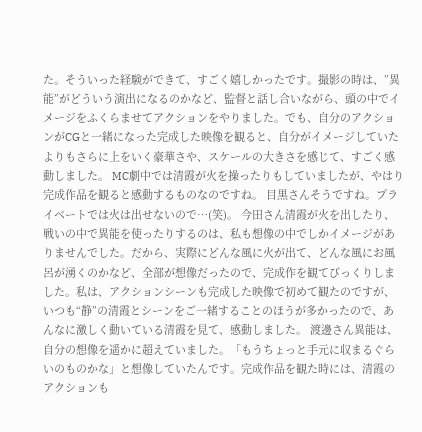た。そういった経験ができて、すごく嬉しかったです。撮影の時は、”異能”がどういう演出になるのかなど、監督と話し合いながら、頭の中でイメージをふくらませてアクションをやりました。でも、自分のアクションがCGと一緒になった完成した映像を観ると、自分がイメージしていたよりもさらに上をいく豪華さや、スケールの大きさを感じて、すごく感動しました。 MC劇中では清霞が火を操ったりもしていましたが、やはり完成作品を観ると感動するものなのですね。 目黒さんそうですね。プライベートでは火は出せないので…(笑)。 今田さん清霞が火を出したり、戦いの中で異能を使ったりするのは、私も想像の中でしかイメージがありませんでした。だから、実際にどんな風に火が出て、どんな風にお風呂が湧くのかなど、全部が想像だったので、完成作を観てびっくりしました。私は、アクションシーンも完成した映像で初めて観たのですが、いつも“静”の清霞とシーンをご一緒することのほうが多かったので、あんなに激しく動いている清霞を見て、感動しました。 渡邊さん異能は、自分の想像を遥かに超えていました。「もうちょっと手元に収まるぐらいのものかな」と想像していたんです。完成作品を観た時には、清霞のアクションも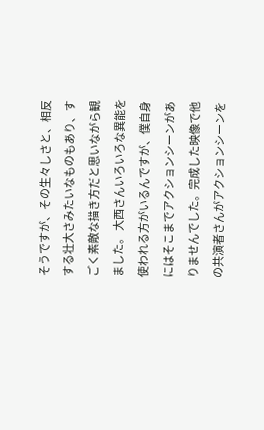そうですが、その生々しさと、相反する壮大さみたいなものもあり、すごく素敵な描き方だと思いながら観ました。 大西さんいろいろな異能を使われる方がいるんですが、僕自身にはそこまでアクションシーンがありませんでした。完成した映像で他の共演者さんがアクションシーンを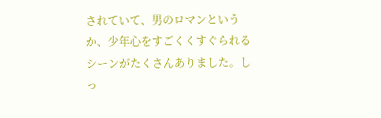されていて、男のロマンというか、少年心をすごくくすぐられるシーンがたくさんありました。しっ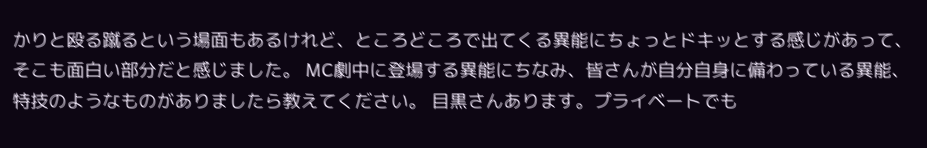かりと殴る蹴るという場面もあるけれど、ところどころで出てくる異能にちょっとドキッとする感じがあって、そこも面白い部分だと感じました。 MC劇中に登場する異能にちなみ、皆さんが自分自身に備わっている異能、特技のようなものがありましたら教えてください。 目黒さんあります。プライベートでも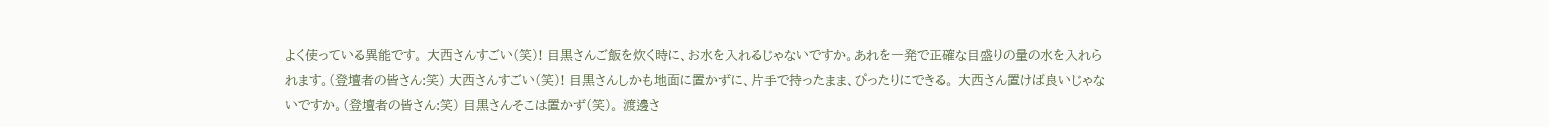よく使っている異能です。 大西さんすごい(笑)! 目黒さんご飯を炊く時に、お水を入れるじゃないですか。あれを一発で正確な目盛りの量の水を入れられます。(登壇者の皆さん:笑) 大西さんすごい(笑)! 目黒さんしかも地面に置かずに、片手で持ったまま、ぴったりにできる。 大西さん置けば良いじゃないですか。(登壇者の皆さん:笑) 目黒さんそこは置かず(笑)。 渡邊さ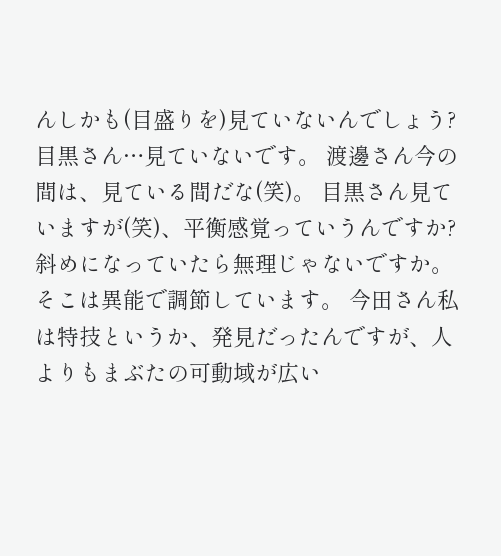んしかも(目盛りを)見ていないんでしょう? 目黒さん…見ていないです。 渡邊さん今の間は、見ている間だな(笑)。 目黒さん見ていますが(笑)、平衡感覚っていうんですか? 斜めになっていたら無理じゃないですか。そこは異能で調節しています。 今田さん私は特技というか、発見だったんですが、人よりもまぶたの可動域が広い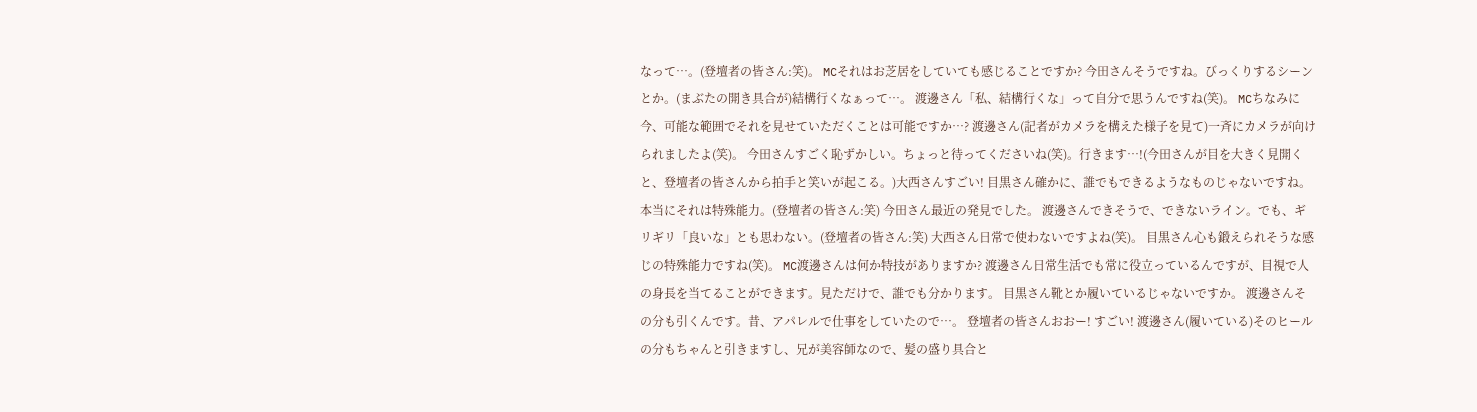なって…。(登壇者の皆さん:笑)。 MCそれはお芝居をしていても感じることですか? 今田さんそうですね。びっくりするシーンとか。(まぶたの開き具合が)結構行くなぁって…。 渡邊さん「私、結構行くな」って自分で思うんですね(笑)。 MCちなみに今、可能な範囲でそれを見せていただくことは可能ですか…? 渡邊さん(記者がカメラを構えた様子を見て)一斉にカメラが向けられましたよ(笑)。 今田さんすごく恥ずかしい。ちょっと待ってくださいね(笑)。行きます…!(今田さんが目を大きく見開くと、登壇者の皆さんから拍手と笑いが起こる。)大西さんすごい! 目黒さん確かに、誰でもできるようなものじゃないですね。本当にそれは特殊能力。(登壇者の皆さん:笑) 今田さん最近の発見でした。 渡邊さんできそうで、できないライン。でも、ギリギリ「良いな」とも思わない。(登壇者の皆さん:笑) 大西さん日常で使わないですよね(笑)。 目黒さん心も鍛えられそうな感じの特殊能力ですね(笑)。 MC渡邊さんは何か特技がありますか? 渡邊さん日常生活でも常に役立っているんですが、目視で人の身長を当てることができます。見ただけで、誰でも分かります。 目黒さん靴とか履いているじゃないですか。 渡邊さんその分も引くんです。昔、アパレルで仕事をしていたので…。 登壇者の皆さんおおー! すごい! 渡邊さん(履いている)そのヒールの分もちゃんと引きますし、兄が美容師なので、髪の盛り具合と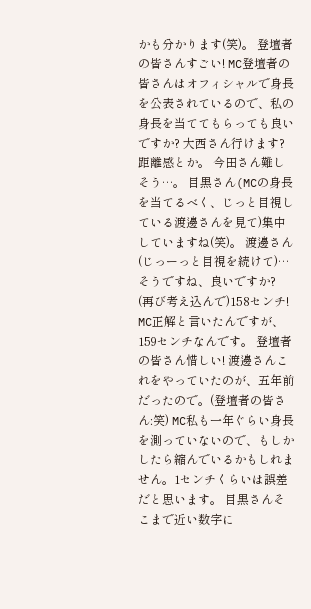かも分かります(笑)。 登壇者の皆さんすごい! MC登壇者の皆さんはオフィシャルで身長を公表されているので、私の身長を当ててもらっても良いですか? 大西さん行けます? 距離感とか。 今田さん難しそう…。 目黒さん(MCの身長を当てるべく、じっと目視している渡邊さんを見て)集中していますね(笑)。 渡邊さん(じっーっと目視を続けて)…そうですね、良いですか? (再び考え込んで)158センチ! MC正解と言いたんですが、159センチなんです。 登壇者の皆さん惜しい! 渡邊さんこれをやっていたのが、五年前だったので。(登壇者の皆さん:笑) MC私も一年ぐらい身長を測っていないので、もしかしたら縮んでいるかもしれません。1センチくらいは誤差だと思います。 目黒さんそこまで近い数字に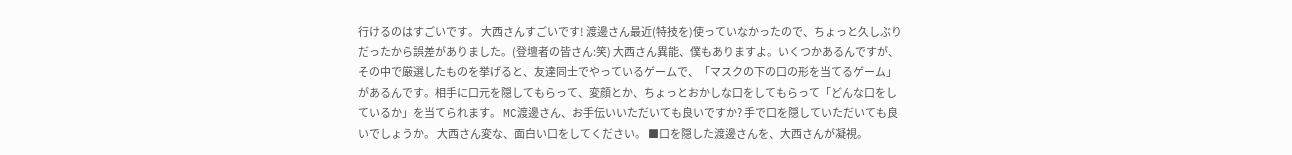行けるのはすごいです。 大西さんすごいです! 渡邊さん最近(特技を)使っていなかったので、ちょっと久しぶりだったから誤差がありました。(登壇者の皆さん:笑) 大西さん異能、僕もありますよ。いくつかあるんですが、その中で厳選したものを挙げると、友達同士でやっているゲームで、「マスクの下の口の形を当てるゲーム」があるんです。相手に口元を隠してもらって、変顔とか、ちょっとおかしな口をしてもらって「どんな口をしているか」を当てられます。 MC渡邊さん、お手伝いいただいても良いですか? 手で口を隠していただいても良いでしょうか。 大西さん変な、面白い口をしてください。 ■口を隠した渡邊さんを、大西さんが凝視。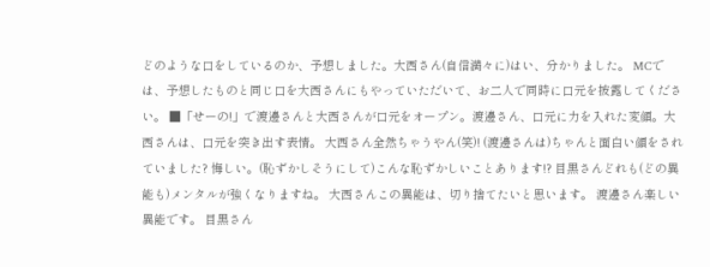どのような口をしているのか、予想しました。大西さん(自信満々に)はい、分かりました。 MCでは、予想したものと同じ口を大西さんにもやっていただいて、お二人で同時に口元を披露してください。 ■「せーの!」で渡邊さんと大西さんが口元をオープン。渡邊さん、口元に力を入れた変顔。大西さんは、口元を突き出す表情。 大西さん全然ちゃうやん(笑)! (渡邊さんは)ちゃんと面白い顔をされていました? 悔しい。(恥ずかしそうにして)こんな恥ずかしいことあります!? 目黒さんどれも(どの異能も)メンタルが強くなりますね。 大西さんこの異能は、切り捨てたいと思います。 渡邊さん楽しい異能です。 目黒さん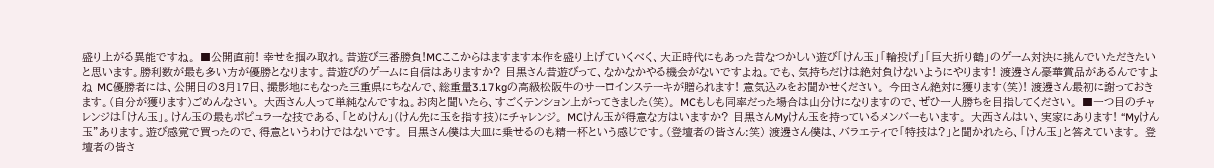盛り上がる異能ですね。 ■公開直前! 幸せを掴み取れ。昔遊び三番勝負!MCここからはますます本作を盛り上げていくべく、大正時代にもあった昔なつかしい遊び「けん玉」「輪投げ」「巨大折り鶴」のゲーム対決に挑んでいただきたいと思います。勝利数が最も多い方が優勝となります。昔遊びのゲームに自信はありますか? 目黒さん昔遊びって、なかなかやる機会がないですよね。でも、気持ちだけは絶対負けないようにやります! 渡邊さん豪華賞品があるんですよね MC優勝者には、公開日の3月17日、撮影地にもなった三重県にちなんで、総重量3.17kgの高級松阪牛のサーロインステーキが贈られます! 意気込みをお聞かせください。 今田さん絶対に獲ります(笑)! 渡邊さん最初に謝っておきます。(自分が獲ります)ごめんなさい。 大西さん人って単純なんですね。お肉と聞いたら、すごくテンション上がってきました(笑)。 MCもしも同率だった場合は山分けになりますので、ぜひ一人勝ちを目指してください。 ■一つ目のチャレンジは「けん玉」。けん玉の最もポピュラーな技である、「とめけん」(けん先に玉を指す技)にチャレンジ。 MCけん玉が得意な方はいますか? 目黒さんMyけん玉を持っているメンバーもいます。 大西さんはい、実家にあります! “Myけん玉”あります。遊び感覚で買ったので、得意というわけではないです。 目黒さん僕は大皿に乗せるのも精一杯という感じです。(登壇者の皆さん:笑) 渡邊さん僕は、バラエティで「特技は?」と聞かれたら、「けん玉」と答えています。 登壇者の皆さ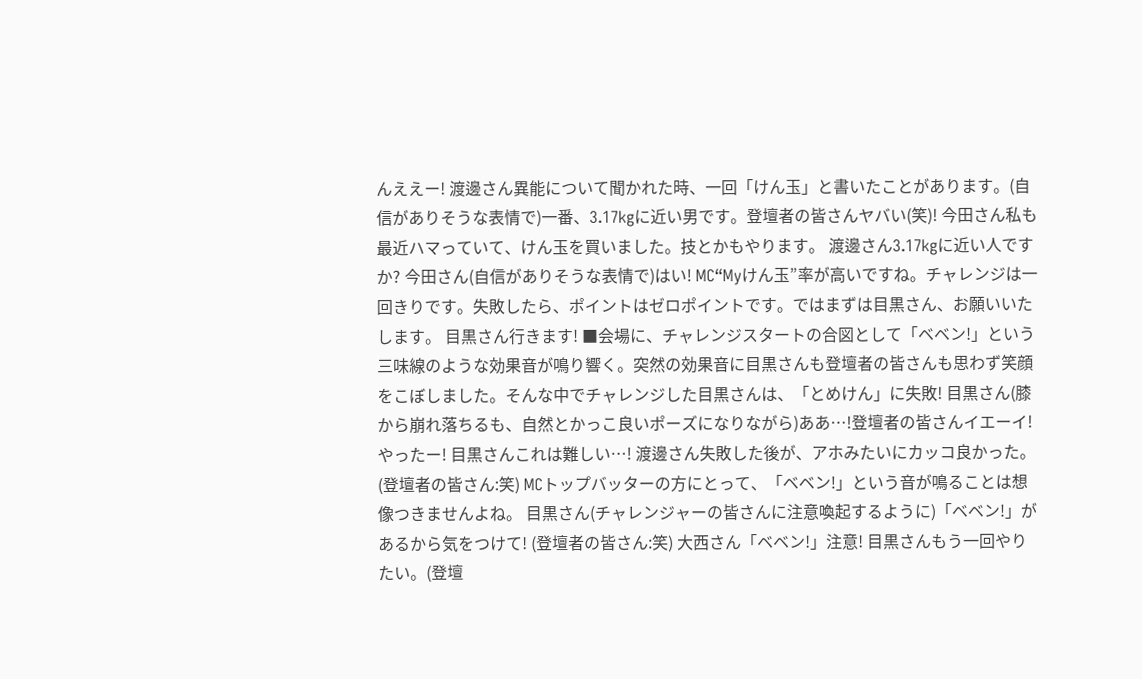んええー! 渡邊さん異能について聞かれた時、一回「けん玉」と書いたことがあります。(自信がありそうな表情で)一番、3.17kgに近い男です。登壇者の皆さんヤバい(笑)! 今田さん私も最近ハマっていて、けん玉を買いました。技とかもやります。 渡邊さん3.17kgに近い人ですか? 今田さん(自信がありそうな表情で)はい! MC“Myけん玉”率が高いですね。チャレンジは一回きりです。失敗したら、ポイントはゼロポイントです。ではまずは目黒さん、お願いいたします。 目黒さん行きます! ■会場に、チャレンジスタートの合図として「ベベン!」という三味線のような効果音が鳴り響く。突然の効果音に目黒さんも登壇者の皆さんも思わず笑顔をこぼしました。そんな中でチャレンジした目黒さんは、「とめけん」に失敗! 目黒さん(膝から崩れ落ちるも、自然とかっこ良いポーズになりながら)ああ…!登壇者の皆さんイエーイ! やったー! 目黒さんこれは難しい…! 渡邊さん失敗した後が、アホみたいにカッコ良かった。(登壇者の皆さん:笑) MCトップバッターの方にとって、「ベベン!」という音が鳴ることは想像つきませんよね。 目黒さん(チャレンジャーの皆さんに注意喚起するように)「ベベン!」があるから気をつけて! (登壇者の皆さん:笑) 大西さん「ベベン!」注意! 目黒さんもう一回やりたい。(登壇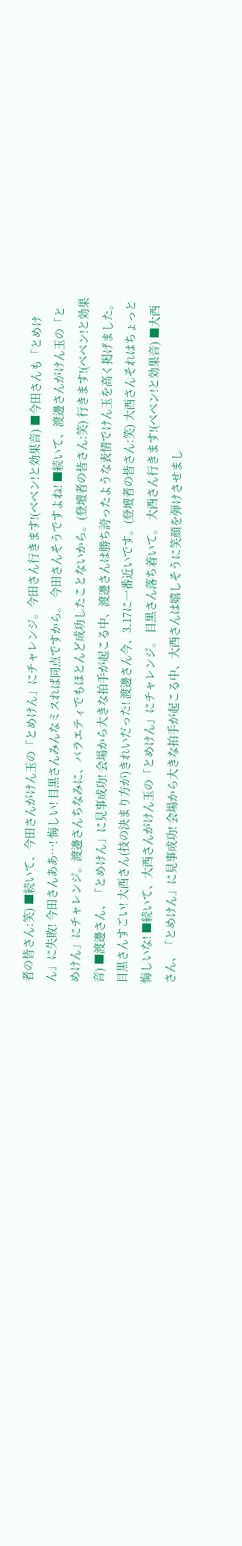者の皆さん:笑) ■続いて、今田さんがけん玉の「とめけん」にチャレンジ。今田さん行きます!(ベベン!と効果音) ■今田さんも「とめけん」に失敗! 今田さんああ…! 悔しい! 目黒さんみんなミスれば同点ですから。 今田さんそうですよね! ■続いて、渡邊さんがけん玉の「とめけん」にチャレンジ。渡邊さんちなみに、バラエティでもほとんど成功したことないから。(登壇者の皆さん:笑) 行きます!(ベベン!と効果音) ■渡邊さん、「とめけん」に見事成功! 会場から大きな拍手が起こる中、渡邊さんは勝ち誇ったような表情でけん玉を高く掲げました。 目黒さんすごい! 大西さん(技の決まり方が)きれいだった! 渡邊さん今、3.17に一番近いです。(登壇者の皆さん:笑) 大西さんそれはちょっと悔しいな! ■続いて、大西さんがけん玉の「とめけん」にチャレンジ。 目黒さん落ち着いて。 大西さん行きます!(ベベン!と効果音) ■大西さん、「とめけん」に見事成功! 会場から大きな拍手が起こる中、大西さんは嬉しそうに笑顔を弾けさせまし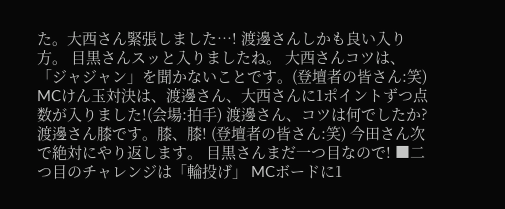た。大西さん緊張しました…! 渡邊さんしかも良い入り方。 目黒さんスッと入りましたね。 大西さんコツは、「ジャジャン」を聞かないことです。(登壇者の皆さん:笑) MCけん玉対決は、渡邊さん、大西さんに1ポイントずつ点数が入りました!(会場:拍手) 渡邊さん、コツは何でしたか? 渡邊さん膝です。膝、膝! (登壇者の皆さん:笑) 今田さん次で絶対にやり返します。 目黒さんまだ一つ目なので! ■二つ目のチャレンジは「輪投げ」 MCボードに1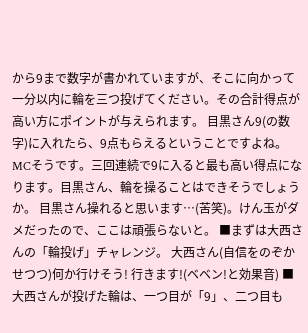から9まで数字が書かれていますが、そこに向かって一分以内に輪を三つ投げてください。その合計得点が高い方にポイントが与えられます。 目黒さん9(の数字)に入れたら、9点もらえるということですよね。 MCそうです。三回連続で9に入ると最も高い得点になります。目黒さん、輪を操ることはできそうでしょうか。 目黒さん操れると思います…(苦笑)。けん玉がダメだったので、ここは頑張らないと。 ■まずは大西さんの「輪投げ」チャレンジ。 大西さん(自信をのぞかせつつ)何か行けそう! 行きます!(ベベン!と効果音) ■大西さんが投げた輪は、一つ目が「9」、二つ目も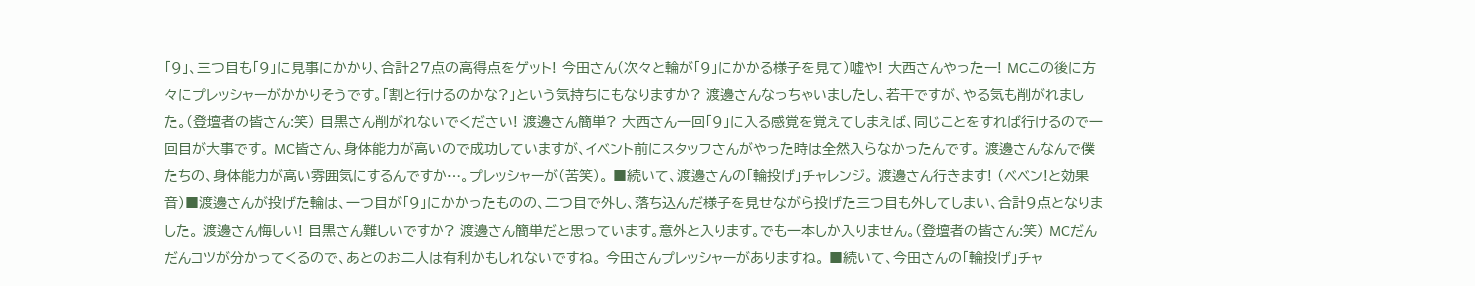「9」、三つ目も「9」に見事にかかり、合計27点の高得点をゲット! 今田さん(次々と輪が「9」にかかる様子を見て)嘘や! 大西さんやったー! MCこの後に方々にプレッシャーがかかりそうです。「割と行けるのかな?」という気持ちにもなりますか? 渡邊さんなっちゃいましたし、若干ですが、やる気も削がれました。(登壇者の皆さん:笑) 目黒さん削がれないでください! 渡邊さん簡単? 大西さん一回「9」に入る感覚を覚えてしまえば、同じことをすれば行けるので一回目が大事です。 MC皆さん、身体能力が高いので成功していますが、イベント前にスタッフさんがやった時は全然入らなかったんです。 渡邊さんなんで僕たちの、身体能力が高い雰囲気にするんですか…。プレッシャーが(苦笑)。 ■続いて、渡邊さんの「輪投げ」チャレンジ。 渡邊さん行きます! (ベベン!と効果音)■渡邊さんが投げた輪は、一つ目が「9」にかかったものの、二つ目で外し、落ち込んだ様子を見せながら投げた三つ目も外してしまい、合計9点となりました。 渡邊さん悔しい! 目黒さん難しいですか? 渡邊さん簡単だと思っています。意外と入ります。でも一本しか入りません。(登壇者の皆さん:笑) MCだんだんコツが分かってくるので、あとのお二人は有利かもしれないですね。 今田さんプレッシャーがありますね。 ■続いて、今田さんの「輪投げ」チャ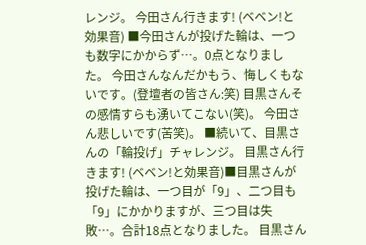レンジ。 今田さん行きます! (ベベン!と効果音) ■今田さんが投げた輪は、一つも数字にかからず…。0点となりました。 今田さんなんだかもう、悔しくもないです。(登壇者の皆さん:笑) 目黒さんその感情すらも湧いてこない(笑)。 今田さん悲しいです(苦笑)。 ■続いて、目黒さんの「輪投げ」チャレンジ。 目黒さん行きます! (ベベン!と効果音)■目黒さんが投げた輪は、一つ目が「9」、二つ目も「9」にかかりますが、三つ目は失敗…。合計18点となりました。 目黒さん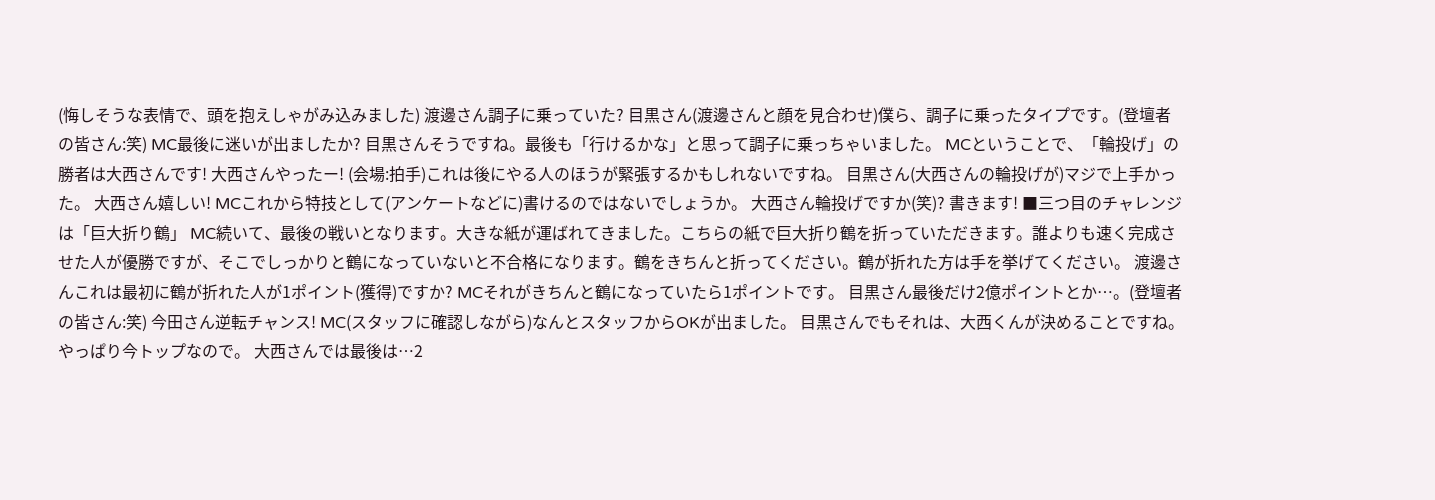(悔しそうな表情で、頭を抱えしゃがみ込みました) 渡邊さん調子に乗っていた? 目黒さん(渡邊さんと顔を見合わせ)僕ら、調子に乗ったタイプです。(登壇者の皆さん:笑) MC最後に迷いが出ましたか? 目黒さんそうですね。最後も「行けるかな」と思って調子に乗っちゃいました。 MCということで、「輪投げ」の勝者は大西さんです! 大西さんやったー! (会場:拍手)これは後にやる人のほうが緊張するかもしれないですね。 目黒さん(大西さんの輪投げが)マジで上手かった。 大西さん嬉しい! MCこれから特技として(アンケートなどに)書けるのではないでしょうか。 大西さん輪投げですか(笑)? 書きます! ■三つ目のチャレンジは「巨大折り鶴」 MC続いて、最後の戦いとなります。大きな紙が運ばれてきました。こちらの紙で巨大折り鶴を折っていただきます。誰よりも速く完成させた人が優勝ですが、そこでしっかりと鶴になっていないと不合格になります。鶴をきちんと折ってください。鶴が折れた方は手を挙げてください。 渡邊さんこれは最初に鶴が折れた人が1ポイント(獲得)ですか? MCそれがきちんと鶴になっていたら1ポイントです。 目黒さん最後だけ2億ポイントとか…。(登壇者の皆さん:笑) 今田さん逆転チャンス! MC(スタッフに確認しながら)なんとスタッフからOKが出ました。 目黒さんでもそれは、大西くんが決めることですね。やっぱり今トップなので。 大西さんでは最後は…2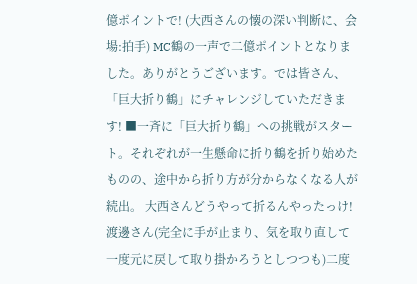億ポイントで! (大西さんの懐の深い判断に、会場:拍手) MC鶴の一声で二億ポイントとなりました。ありがとうございます。では皆さん、「巨大折り鶴」にチャレンジしていただきます! ■一斉に「巨大折り鶴」への挑戦がスタート。それぞれが一生懸命に折り鶴を折り始めたものの、途中から折り方が分からなくなる人が続出。 大西さんどうやって折るんやったっけ! 渡邊さん(完全に手が止まり、気を取り直して一度元に戻して取り掛かろうとしつつも)二度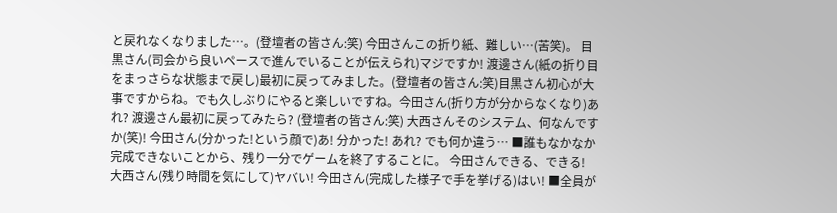と戻れなくなりました…。(登壇者の皆さん:笑) 今田さんこの折り紙、難しい…(苦笑)。 目黒さん(司会から良いペースで進んでいることが伝えられ)マジですか! 渡邊さん(紙の折り目をまっさらな状態まで戻し)最初に戻ってみました。(登壇者の皆さん:笑)目黒さん初心が大事ですからね。でも久しぶりにやると楽しいですね。今田さん(折り方が分からなくなり)あれ? 渡邊さん最初に戻ってみたら? (登壇者の皆さん:笑) 大西さんそのシステム、何なんですか(笑)! 今田さん(分かった!という顔で)あ! 分かった! あれ? でも何か違う… ■誰もなかなか完成できないことから、残り一分でゲームを終了することに。 今田さんできる、できる! 大西さん(残り時間を気にして)ヤバい! 今田さん(完成した様子で手を挙げる)はい! ■全員が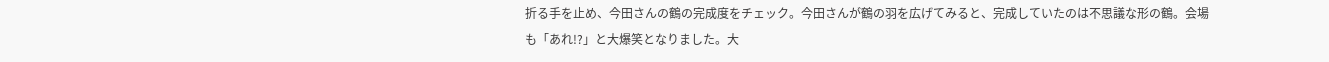折る手を止め、今田さんの鶴の完成度をチェック。今田さんが鶴の羽を広げてみると、完成していたのは不思議な形の鶴。会場も「あれ!?」と大爆笑となりました。大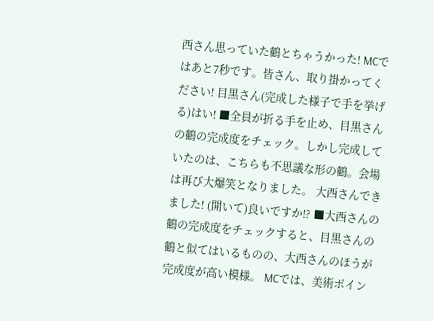西さん思っていた鶴とちゃうかった! MCではあと7秒です。皆さん、取り掛かってください! 目黒さん(完成した様子で手を挙げる)はい! ■全員が折る手を止め、目黒さんの鶴の完成度をチェック。しかし完成していたのは、こちらも不思議な形の鶴。会場は再び大爆笑となりました。 大西さんできました! (開いて)良いですか!? ■大西さんの鶴の完成度をチェックすると、目黒さんの鶴と似てはいるものの、大西さんのほうが完成度が高い模様。 MCでは、美術ポイン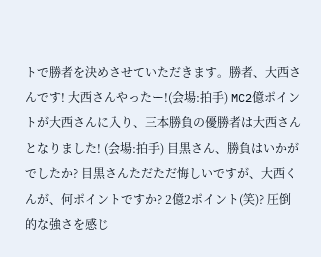トで勝者を決めさせていただきます。勝者、大西さんです! 大西さんやったー!(会場:拍手) MC2億ポイントが大西さんに入り、三本勝負の優勝者は大西さんとなりました! (会場:拍手) 目黒さん、勝負はいかがでしたか? 目黒さんただただ悔しいですが、大西くんが、何ポイントですか? 2億2ポイント(笑)? 圧倒的な強さを感じ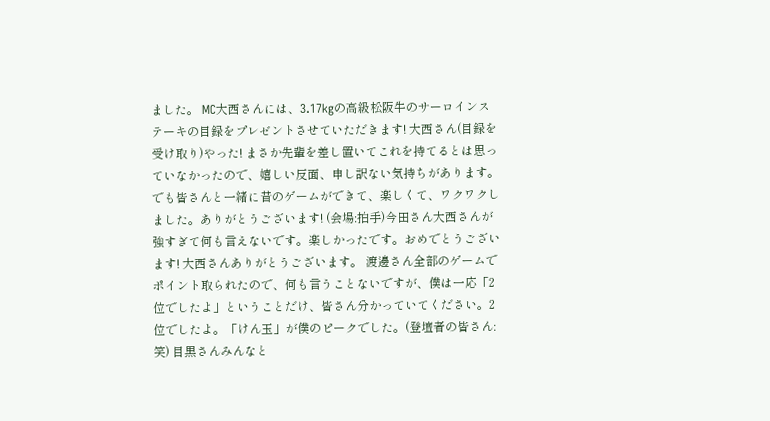ました。 MC大西さんには、3.17kgの高級松阪牛のサーロインステーキの目録をプレゼントさせていただきます! 大西さん(目録を受け取り)やった! まさか先輩を差し置いてこれを持てるとは思っていなかったので、嬉しい反面、申し訳ない気持ちがあります。でも皆さんと一緒に昔のゲームができて、楽しくて、ワクワクしました。ありがとうございます! (会場:拍手)今田さん大西さんが強すぎて何も言えないです。楽しかったです。おめでとうございます! 大西さんありがとうございます。 渡邊さん全部のゲームでポイント取られたので、何も言うことないですが、僕は一応「2位でしたよ」ということだけ、皆さん分かっていてください。2位でしたよ。「けん玉」が僕のピークでした。(登壇者の皆さん:笑) 目黒さんみんなと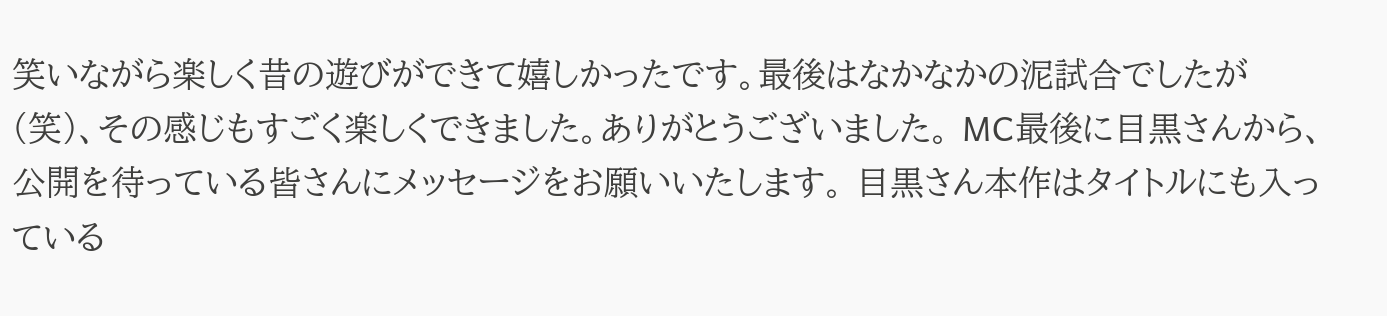笑いながら楽しく昔の遊びができて嬉しかったです。最後はなかなかの泥試合でしたが(笑)、その感じもすごく楽しくできました。ありがとうございました。 MC最後に目黒さんから、公開を待っている皆さんにメッセージをお願いいたします。 目黒さん本作はタイトルにも入っている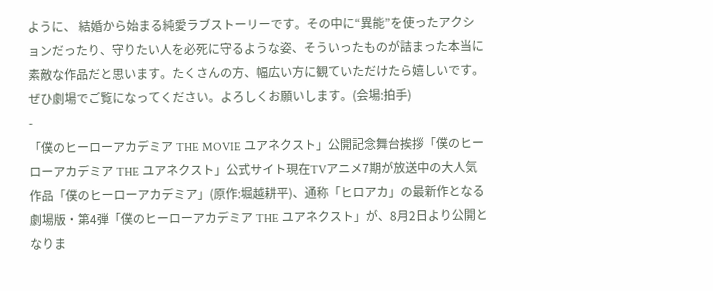ように、 結婚から始まる純愛ラブストーリーです。その中に“異能”を使ったアクションだったり、守りたい人を必死に守るような姿、そういったものが詰まった本当に素敵な作品だと思います。たくさんの方、幅広い方に観ていただけたら嬉しいです。ぜひ劇場でご覧になってください。よろしくお願いします。(会場:拍手)
-
「僕のヒーローアカデミア THE MOVIE ユアネクスト」公開記念舞台挨拶「僕のヒーローアカデミア THE ユアネクスト」公式サイト現在TVアニメ7期が放送中の大人気作品「僕のヒーローアカデミア」(原作:堀越耕平)、通称「ヒロアカ」の最新作となる劇場版・第4弾「僕のヒーローアカデミア THE ユアネクスト」が、8月2日より公開となりま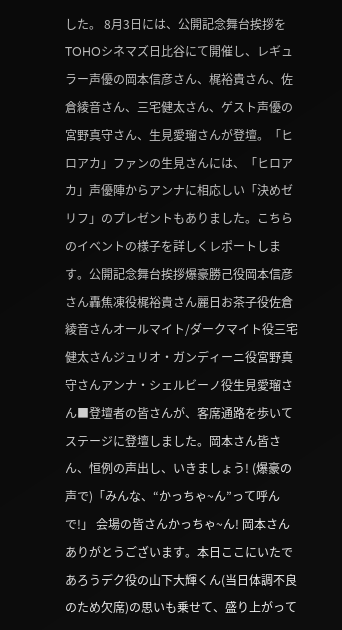した。 8月3日には、公開記念舞台挨拶をTOHOシネマズ日比谷にて開催し、レギュラー声優の岡本信彦さん、梶裕貴さん、佐倉綾音さん、三宅健太さん、ゲスト声優の宮野真守さん、生見愛瑠さんが登壇。「ヒロアカ」ファンの生見さんには、「ヒロアカ」声優陣からアンナに相応しい「決めゼリフ」のプレゼントもありました。こちらのイベントの様子を詳しくレポートします。公開記念舞台挨拶爆豪勝己役岡本信彦さん轟焦凍役梶裕貴さん麗日お茶子役佐倉綾音さんオールマイト/ダークマイト役三宅健太さんジュリオ・ガンディーニ役宮野真守さんアンナ・シェルビーノ役生見愛瑠さん■登壇者の皆さんが、客席通路を歩いてステージに登壇しました。岡本さん皆さん、恒例の声出し、いきましょう! (爆豪の声で)「みんな、“かっちゃ~ん”って呼んで!」 会場の皆さんかっちゃ~ん! 岡本さんありがとうございます。本日ここにいたであろうデク役の山下大輝くん(当日体調不良のため欠席)の思いも乗せて、盛り上がって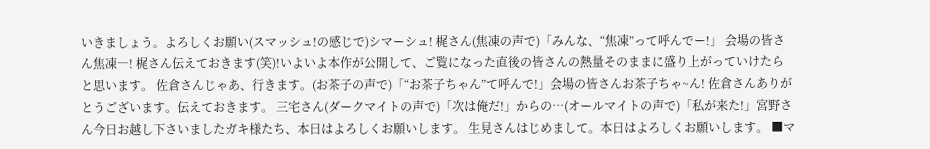いきましょう。よろしくお願い(スマッシュ!の感じで)シマーシュ! 梶さん(焦凍の声で)「みんな、“焦凍”って呼んでー!」 会場の皆さん焦凍―! 梶さん伝えておきます(笑)!いよいよ本作が公開して、ご覧になった直後の皆さんの熱量そのままに盛り上がっていけたらと思います。 佐倉さんじゃあ、行きます。(お茶子の声で)「“お茶子ちゃん”て呼んで!」会場の皆さんお茶子ちゃ~ん! 佐倉さんありがとうございます。伝えておきます。 三宅さん(ダークマイトの声で)「次は俺だ!」からの…(オールマイトの声で)「私が来た!」宮野さん今日お越し下さいましたガキ様たち、本日はよろしくお願いします。 生見さんはじめまして。本日はよろしくお願いします。 ■マ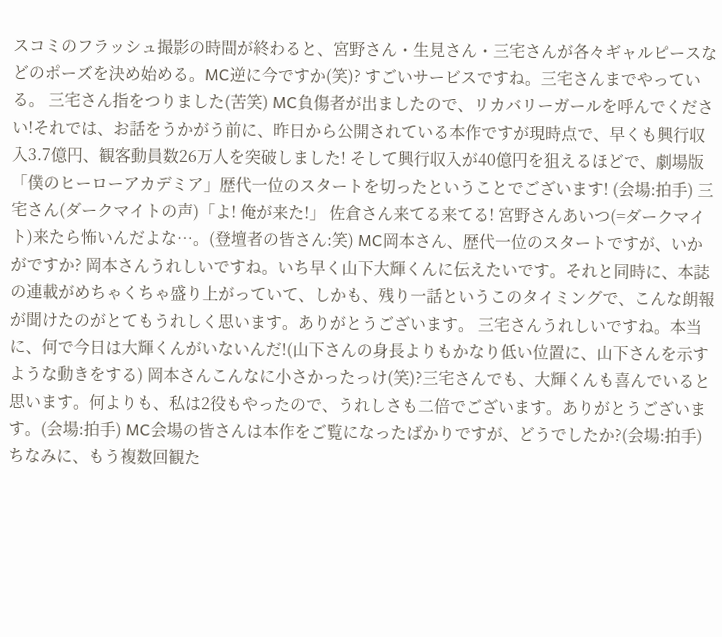スコミのフラッシュ撮影の時間が終わると、宮野さん・生見さん・三宅さんが各々ギャルピースなどのポーズを決め始める。MC逆に今ですか(笑)? すごいサービスですね。三宅さんまでやっている。 三宅さん指をつりました(苦笑) MC負傷者が出ましたので、リカバリーガールを呼んでください!それでは、お話をうかがう前に、昨日から公開されている本作ですが現時点で、早くも興行収入3.7億円、観客動員数26万人を突破しました! そして興行収入が40億円を狙えるほどで、劇場版「僕のヒーローアカデミア」歴代一位のスタートを切ったということでございます! (会場:拍手) 三宅さん(ダークマイトの声)「よ! 俺が来た!」 佐倉さん来てる来てる! 宮野さんあいつ(=ダークマイト)来たら怖いんだよな…。(登壇者の皆さん:笑) MC岡本さん、歴代一位のスタートですが、いかがですか? 岡本さんうれしいですね。いち早く山下大輝くんに伝えたいです。それと同時に、本誌の連載がめちゃくちゃ盛り上がっていて、しかも、残り一話というこのタイミングで、こんな朗報が聞けたのがとてもうれしく思います。ありがとうございます。 三宅さんうれしいですね。本当に、何で今日は大輝くんがいないんだ!(山下さんの身長よりもかなり低い位置に、山下さんを示すような動きをする) 岡本さんこんなに小さかったっけ(笑)?三宅さんでも、大輝くんも喜んでいると思います。何よりも、私は2役もやったので、うれしさも二倍でございます。ありがとうございます。(会場:拍手) MC会場の皆さんは本作をご覧になったばかりですが、どうでしたか?(会場:拍手)ちなみに、もう複数回観た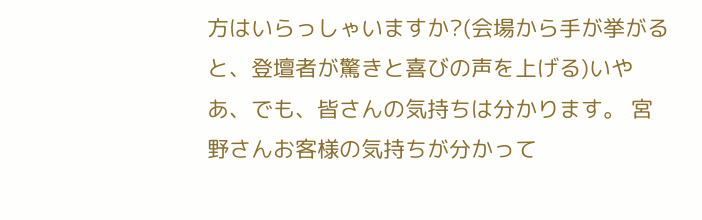方はいらっしゃいますか?(会場から手が挙がると、登壇者が驚きと喜びの声を上げる)いやあ、でも、皆さんの気持ちは分かります。 宮野さんお客様の気持ちが分かって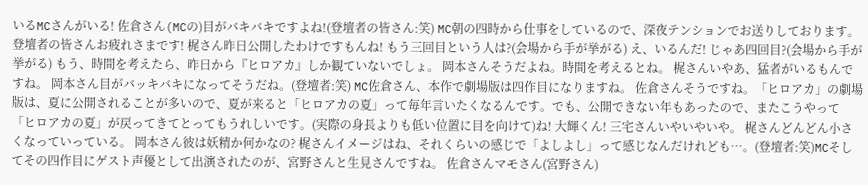いるMCさんがいる! 佐倉さん(MCの)目がバキバキですよね!(登壇者の皆さん:笑) MC朝の四時から仕事をしているので、深夜テンションでお送りしております。 登壇者の皆さんお疲れさまです! 梶さん昨日公開したわけですもんね! もう三回目という人は?(会場から手が挙がる) え、いるんだ! じゃあ四回目?(会場から手が挙がる) もう、時間を考えたら、昨日から『ヒロアカ』しか観ていないでしょ。 岡本さんそうだよね。時間を考えるとね。 梶さんいやあ、猛者がいるもんですね。 岡本さん目がバッキバキになってそうだね。(登壇者:笑) MC佐倉さん、本作で劇場版は四作目になりますね。 佐倉さんそうですね。「ヒロアカ」の劇場版は、夏に公開されることが多いので、夏が来ると「ヒロアカの夏」って毎年言いたくなるんです。でも、公開できない年もあったので、またこうやって「ヒロアカの夏」が戻ってきてとってもうれしいです。(実際の身長よりも低い位置に目を向けて)ね! 大輝くん! 三宅さんいやいやいや。 梶さんどんどん小さくなっていっている。 岡本さん彼は妖精か何かなの? 梶さんイメージはね、それくらいの感じで「よしよし」って感じなんだけれども…。(登壇者:笑)MCそしてその四作目にゲスト声優として出演されたのが、宮野さんと生見さんですね。 佐倉さんマモさん(宮野さん)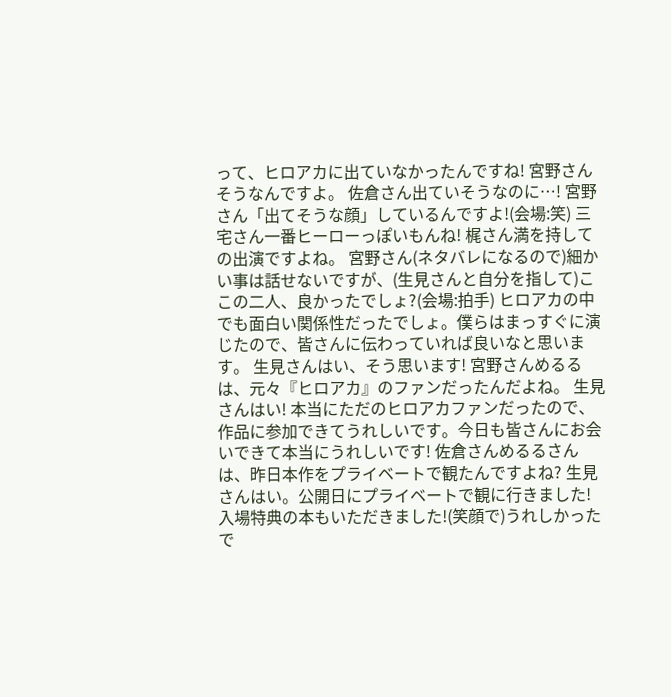って、ヒロアカに出ていなかったんですね! 宮野さんそうなんですよ。 佐倉さん出ていそうなのに…! 宮野さん「出てそうな顔」しているんですよ!(会場:笑) 三宅さん一番ヒーローっぽいもんね! 梶さん満を持しての出演ですよね。 宮野さん(ネタバレになるので)細かい事は話せないですが、(生見さんと自分を指して)ここの二人、良かったでしょ?(会場:拍手) ヒロアカの中でも面白い関係性だったでしょ。僕らはまっすぐに演じたので、皆さんに伝わっていれば良いなと思います。 生見さんはい、そう思います! 宮野さんめるるは、元々『ヒロアカ』のファンだったんだよね。 生見さんはい! 本当にただのヒロアカファンだったので、作品に参加できてうれしいです。今日も皆さんにお会いできて本当にうれしいです! 佐倉さんめるるさんは、昨日本作をプライベートで観たんですよね? 生見さんはい。公開日にプライベートで観に行きました! 入場特典の本もいただきました!(笑顔で)うれしかったで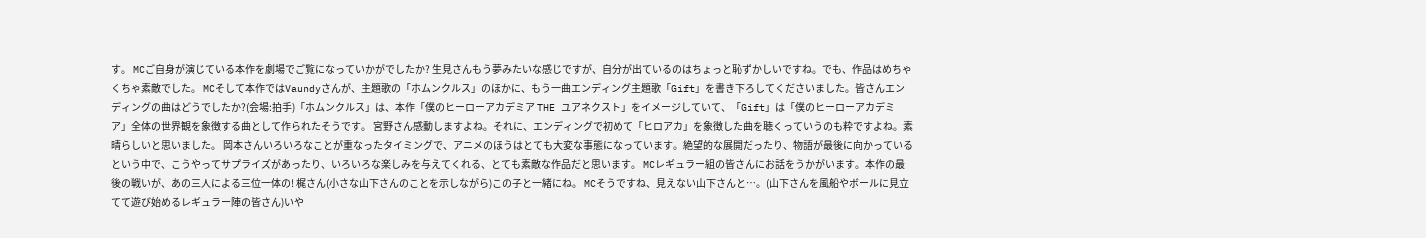す。 MCご自身が演じている本作を劇場でご覧になっていかがでしたか? 生見さんもう夢みたいな感じですが、自分が出ているのはちょっと恥ずかしいですね。でも、作品はめちゃくちゃ素敵でした。 MCそして本作ではVaundyさんが、主題歌の「ホムンクルス」のほかに、もう一曲エンディング主題歌「Gift」を書き下ろしてくださいました。皆さんエンディングの曲はどうでしたか?(会場:拍手)「ホムンクルス」は、本作「僕のヒーローアカデミア THE ユアネクスト」をイメージしていて、「Gift」は「僕のヒーローアカデミア」全体の世界観を象徴する曲として作られたそうです。 宮野さん感動しますよね。それに、エンディングで初めて「ヒロアカ」を象徴した曲を聴くっていうのも粋ですよね。素晴らしいと思いました。 岡本さんいろいろなことが重なったタイミングで、アニメのほうはとても大変な事態になっています。絶望的な展開だったり、物語が最後に向かっているという中で、こうやってサプライズがあったり、いろいろな楽しみを与えてくれる、とても素敵な作品だと思います。 MCレギュラー組の皆さんにお話をうかがいます。本作の最後の戦いが、あの三人による三位一体の! 梶さん(小さな山下さんのことを示しながら)この子と一緒にね。 MCそうですね、見えない山下さんと…。(山下さんを風船やボールに見立てて遊び始めるレギュラー陣の皆さん)いや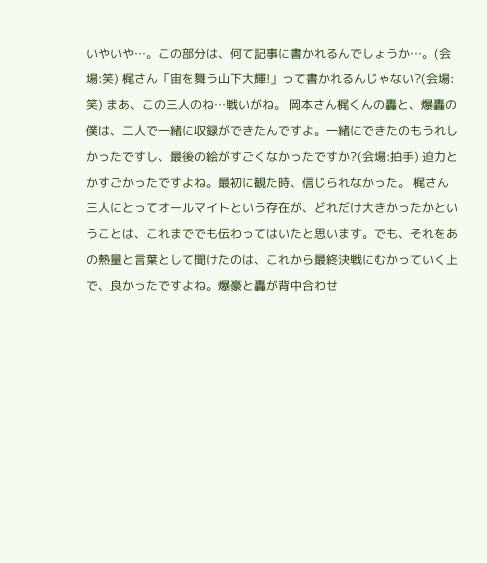いやいや…。この部分は、何て記事に書かれるんでしょうか…。(会場:笑) 梶さん「宙を舞う山下大輝!」って書かれるんじゃない?(会場:笑) まあ、この三人のね…戦いがね。 岡本さん梶くんの轟と、爆轟の僕は、二人で一緒に収録ができたんですよ。一緒にできたのもうれしかったですし、最後の絵がすごくなかったですか?(会場:拍手) 迫力とかすごかったですよね。最初に観た時、信じられなかった。 梶さん三人にとってオールマイトという存在が、どれだけ大きかったかということは、これまででも伝わってはいたと思います。でも、それをあの熱量と言葉として聞けたのは、これから最終決戦にむかっていく上で、良かったですよね。爆豪と轟が背中合わせ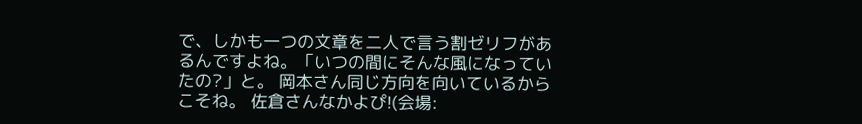で、しかも一つの文章を二人で言う割ゼリフがあるんですよね。「いつの間にそんな風になっていたの?」と。 岡本さん同じ方向を向いているからこそね。 佐倉さんなかよぴ!(会場: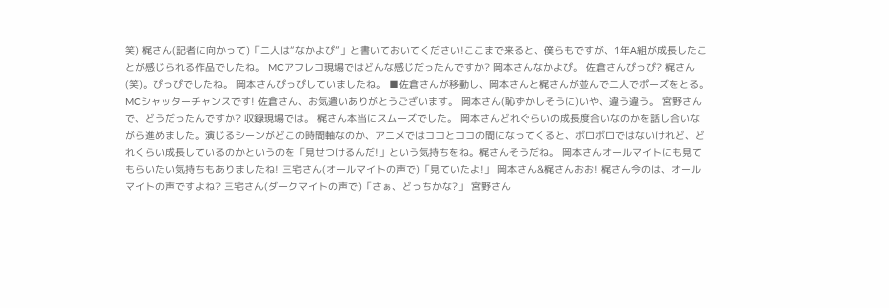笑) 梶さん(記者に向かって)「二人は“なかよぴ”」と書いておいてください!ここまで来ると、僕らもですが、1年A組が成長したことが感じられる作品でしたね。 MCアフレコ現場ではどんな感じだったんですか? 岡本さんなかよぴ。 佐倉さんぴっぴ? 梶さん(笑)。ぴっぴでしたね。 岡本さんぴっぴしていましたね。 ■佐倉さんが移動し、岡本さんと梶さんが並んで二人でポーズをとる。MCシャッターチャンスです! 佐倉さん、お気遣いありがとうございます。 岡本さん(恥ずかしそうに)いや、違う違う。 宮野さんで、どうだったんですか? 収録現場では。 梶さん本当にスムーズでした。 岡本さんどれぐらいの成長度合いなのかを話し合いながら進めました。演じるシーンがどこの時間軸なのか、アニメではココとココの間になってくると、ボロボロではないけれど、どれくらい成長しているのかというのを「見せつけるんだ!」という気持ちをね。梶さんそうだね。 岡本さんオールマイトにも見てもらいたい気持ちもありましたね! 三宅さん(オールマイトの声で)「見ていたよ!」 岡本さん&梶さんおお! 梶さん今のは、オールマイトの声ですよね? 三宅さん(ダークマイトの声で)「さぁ、どっちかな?」 宮野さん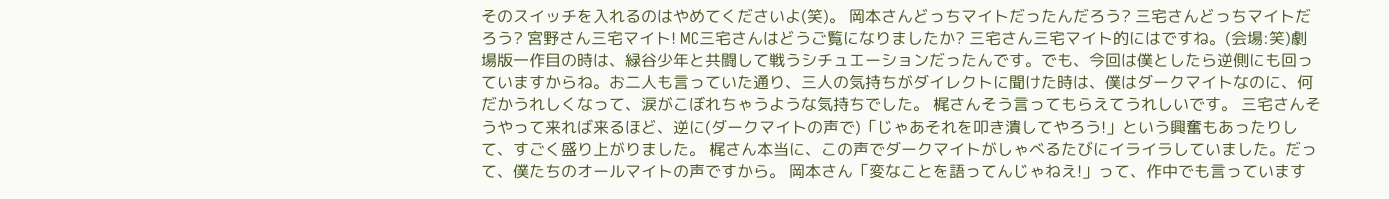そのスイッチを入れるのはやめてくださいよ(笑)。 岡本さんどっちマイトだったんだろう? 三宅さんどっちマイトだろう? 宮野さん三宅マイト! MC三宅さんはどうご覧になりましたか? 三宅さん三宅マイト的にはですね。(会場:笑)劇場版一作目の時は、緑谷少年と共闘して戦うシチュエーションだったんです。でも、今回は僕としたら逆側にも回っていますからね。お二人も言っていた通り、三人の気持ちがダイレクトに聞けた時は、僕はダークマイトなのに、何だかうれしくなって、涙がこぼれちゃうような気持ちでした。 梶さんそう言ってもらえてうれしいです。 三宅さんそうやって来れば来るほど、逆に(ダークマイトの声で)「じゃあそれを叩き潰してやろう!」という興奮もあったりして、すごく盛り上がりました。 梶さん本当に、この声でダークマイトがしゃべるたびにイライラしていました。だって、僕たちのオールマイトの声ですから。 岡本さん「変なことを語ってんじゃねえ!」って、作中でも言っています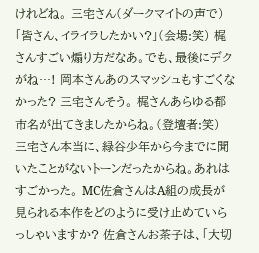けれどね。 三宅さん(ダークマイトの声で)「皆さん、イライラしたかい?」(会場:笑) 梶さんすごい煽り方だなあ。でも、最後にデクがね…! 岡本さんあのスマッシュもすごくなかった? 三宅さんそう。 梶さんあらゆる都市名が出てきましたからね。(登壇者:笑) 三宅さん本当に、緑谷少年から今までに聞いたことがないトーンだったからね。あれはすごかった。 MC佐倉さんはA組の成長が見られる本作をどのように受け止めていらっしゃいますか? 佐倉さんお茶子は、「大切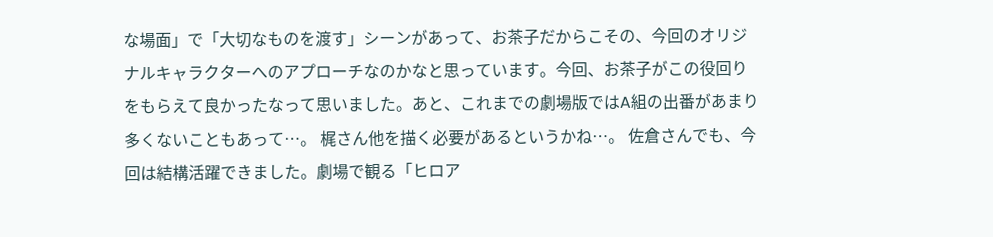な場面」で「大切なものを渡す」シーンがあって、お茶子だからこその、今回のオリジナルキャラクターへのアプローチなのかなと思っています。今回、お茶子がこの役回りをもらえて良かったなって思いました。あと、これまでの劇場版ではA組の出番があまり多くないこともあって…。 梶さん他を描く必要があるというかね…。 佐倉さんでも、今回は結構活躍できました。劇場で観る「ヒロア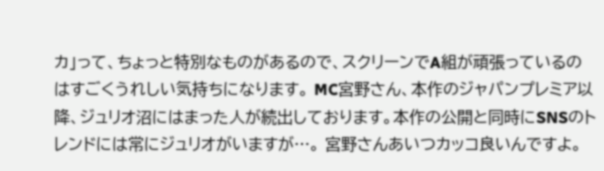カ」って、ちょっと特別なものがあるので、スクリーンでA組が頑張っているのはすごくうれしい気持ちになります。 MC宮野さん、本作のジャパンプレミア以降、ジュリオ沼にはまった人が続出しております。本作の公開と同時にSNSのトレンドには常にジュリオがいますが…。 宮野さんあいつカッコ良いんですよ。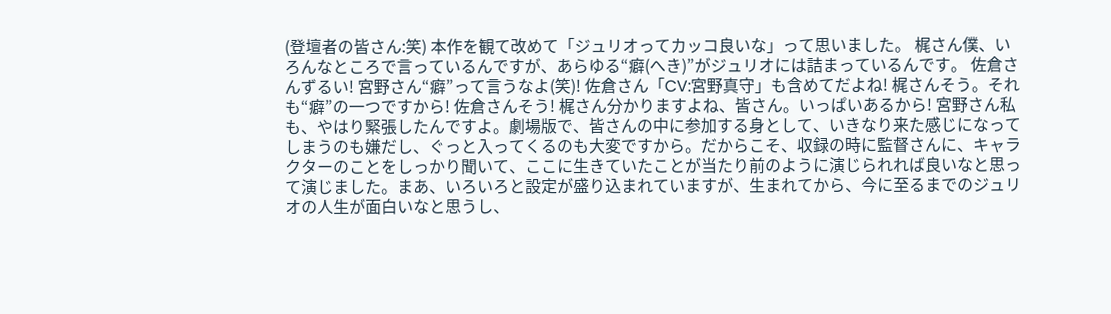(登壇者の皆さん:笑) 本作を観て改めて「ジュリオってカッコ良いな」って思いました。 梶さん僕、いろんなところで言っているんですが、あらゆる“癖(へき)”がジュリオには詰まっているんです。 佐倉さんずるい! 宮野さん“癖”って言うなよ(笑)! 佐倉さん「CV:宮野真守」も含めてだよね! 梶さんそう。それも“癖”の一つですから! 佐倉さんそう! 梶さん分かりますよね、皆さん。いっぱいあるから! 宮野さん私も、やはり緊張したんですよ。劇場版で、皆さんの中に参加する身として、いきなり来た感じになってしまうのも嫌だし、ぐっと入ってくるのも大変ですから。だからこそ、収録の時に監督さんに、キャラクターのことをしっかり聞いて、ここに生きていたことが当たり前のように演じられれば良いなと思って演じました。まあ、いろいろと設定が盛り込まれていますが、生まれてから、今に至るまでのジュリオの人生が面白いなと思うし、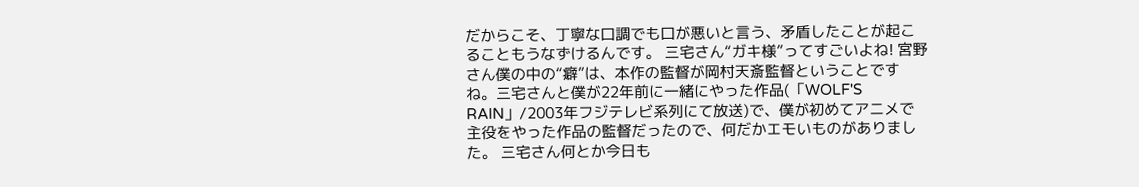だからこそ、丁寧な口調でも口が悪いと言う、矛盾したことが起こることもうなずけるんです。 三宅さん“ガキ様”ってすごいよね! 宮野さん僕の中の“癖”は、本作の監督が岡村天斎監督ということですね。三宅さんと僕が22年前に一緒にやった作品(「WOLF'S RAIN」/2003年フジテレビ系列にて放送)で、僕が初めてアニメで主役をやった作品の監督だったので、何だかエモいものがありました。 三宅さん何とか今日も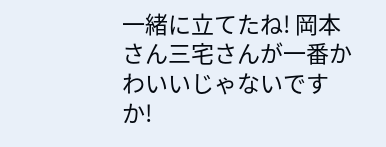一緒に立てたね! 岡本さん三宅さんが一番かわいいじゃないですか!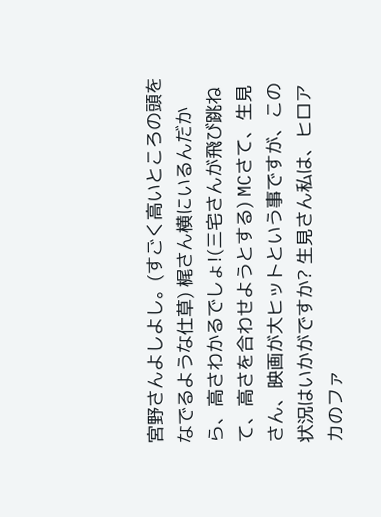宮野さんよしよし。(すごく高いところの頭をなでるような仕草) 梶さん横にいるんだから、高さわかるでしょ!(三宅さんが飛び跳ねて、高さを合わせようとする) MCさて、生見さん、映画が大ヒットという事ですが、この状況はいかがですか? 生見さん私は、ヒロアカのファ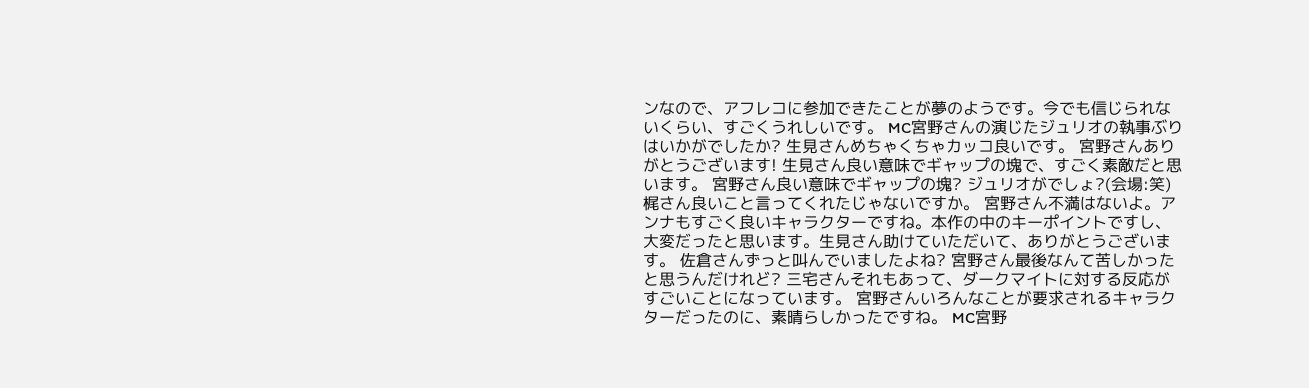ンなので、アフレコに参加できたことが夢のようです。今でも信じられないくらい、すごくうれしいです。 MC宮野さんの演じたジュリオの執事ぶりはいかがでしたか? 生見さんめちゃくちゃカッコ良いです。 宮野さんありがとうございます! 生見さん良い意味でギャップの塊で、すごく素敵だと思います。 宮野さん良い意味でギャップの塊? ジュリオがでしょ?(会場:笑) 梶さん良いこと言ってくれたじゃないですか。 宮野さん不満はないよ。アンナもすごく良いキャラクターですね。本作の中のキーポイントですし、大変だったと思います。生見さん助けていただいて、ありがとうございます。 佐倉さんずっと叫んでいましたよね? 宮野さん最後なんて苦しかったと思うんだけれど? 三宅さんそれもあって、ダークマイトに対する反応がすごいことになっています。 宮野さんいろんなことが要求されるキャラクターだったのに、素晴らしかったですね。 MC宮野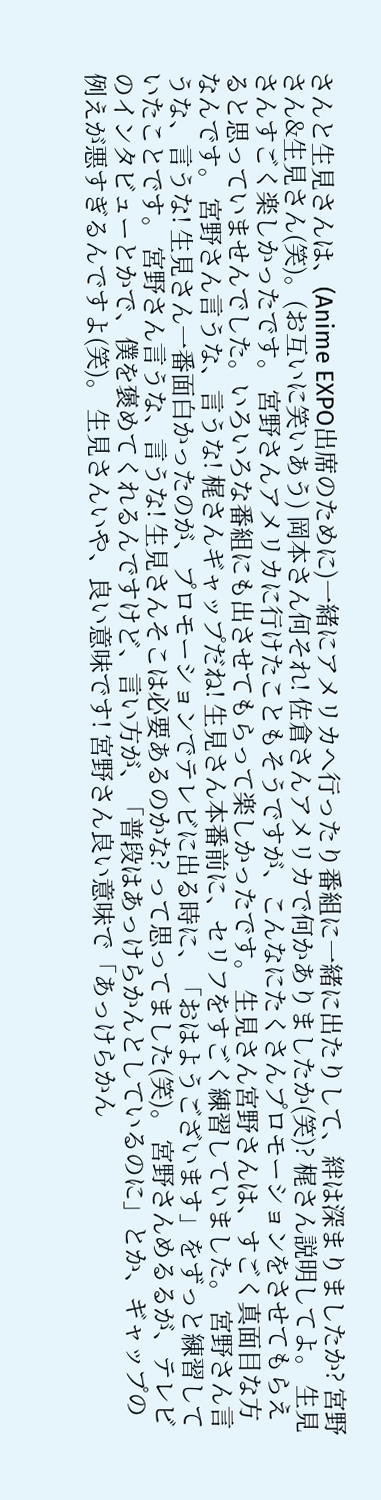さんと生見さんは、(Anime EXPO出席のために)一緒にアメリカへ行ったり番組に一緒に出たりして、絆は深まりましたか? 宮野さん&生見さん(笑)。(お互いに笑いあう) 岡本さん何それ! 佐倉さんアメリカで何かありましたか(笑)? 梶さん説明してよ。 生見さんすごく楽しかったです。 宮野さんアメリカに行けたこともそうですが、こんなにたくさんプロモーションをさせてもらえると思っていませんでした。いろいろな番組にも出させてもらって楽しかったです。 生見さん宮野さんは、すごく真面目な方なんです。 宮野さん言うな、言うな! 梶さんギャップだね! 生見さん本番前に、セリフをすごく練習していました。 宮野さん言うな、言うな! 生見さん一番面白かったのが、プロモーションでテレビに出る時に、「おはようございます」をずっと練習していたことです。 宮野さん言うな、言うな! 生見さんそこは必要あるのかな? って思ってました(笑)。 宮野さんめるるが、テレビのインタビューとかで、僕を褒めてくれるんですけど、言い方が、「普段はあっけらかんとしているのに」とか、ギャップの例えが悪すぎるんですよ(笑)。 生見さんいや、良い意味です! 宮野さん良い意味で「あっけらかん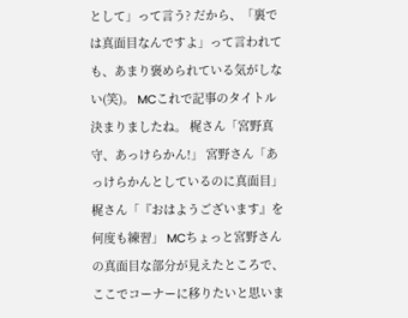として」って言う? だから、「裏では真面目なんですよ」って言われても、あまり褒められている気がしない(笑)。 MCこれで記事のタイトル決まりましたね。 梶さん「宮野真守、あっけらかん!」 宮野さん「あっけらかんとしているのに真面目」 梶さん「『おはようございます』を何度も練習」 MCちょっと宮野さんの真面目な部分が見えたところで、ここでコーナーに移りたいと思いま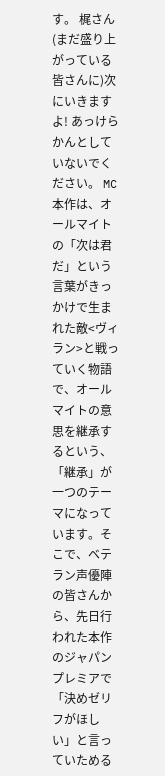す。 梶さん(まだ盛り上がっている皆さんに)次にいきますよ! あっけらかんとしていないでください。 MC本作は、オールマイトの「次は君だ」という言葉がきっかけで生まれた敵<ヴィラン>と戦っていく物語で、オールマイトの意思を継承するという、「継承」が一つのテーマになっています。そこで、ベテラン声優陣の皆さんから、先日行われた本作のジャパンプレミアで「決めゼリフがほしい」と言っていためる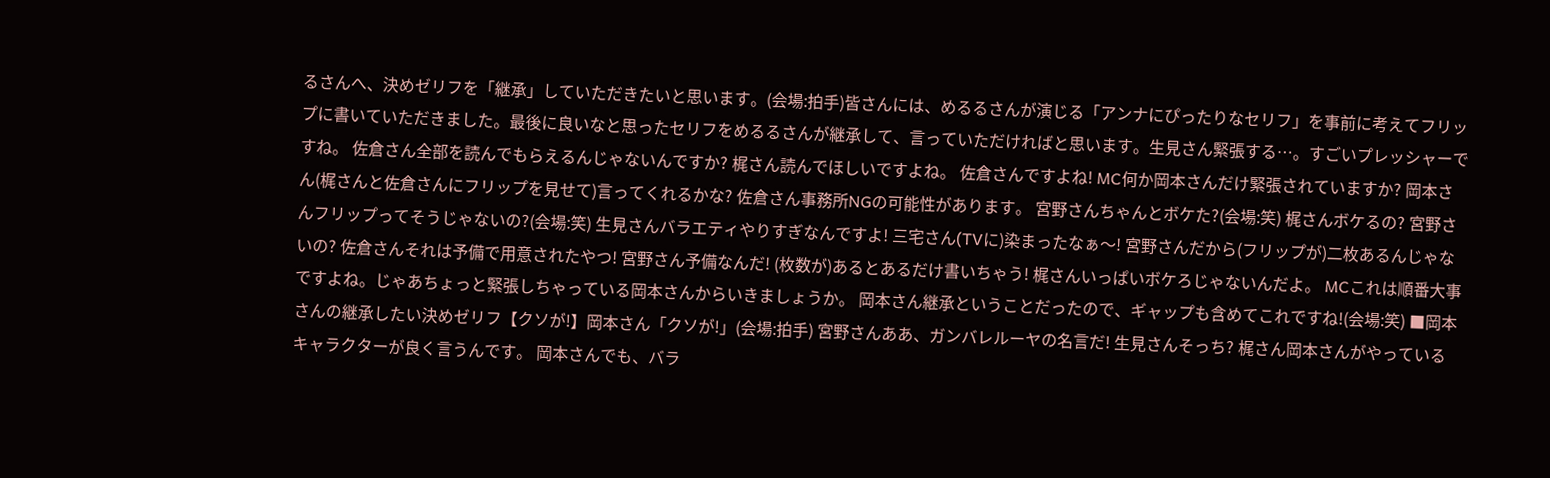るさんへ、決めゼリフを「継承」していただきたいと思います。(会場:拍手)皆さんには、めるるさんが演じる「アンナにぴったりなセリフ」を事前に考えてフリップに書いていただきました。最後に良いなと思ったセリフをめるるさんが継承して、言っていただければと思います。生見さん緊張する…。すごいプレッシャーですね。 佐倉さん全部を読んでもらえるんじゃないんですか? 梶さん読んでほしいですよね。 佐倉さんですよね! MC何か岡本さんだけ緊張されていますか? 岡本さん(梶さんと佐倉さんにフリップを見せて)言ってくれるかな? 佐倉さん事務所NGの可能性があります。 宮野さんちゃんとボケた?(会場:笑) 梶さんボケるの? 宮野さんフリップってそうじゃないの?(会場:笑) 生見さんバラエティやりすぎなんですよ! 三宅さん(TVに)染まったなぁ〜! 宮野さんだから(フリップが)二枚あるんじゃないの? 佐倉さんそれは予備で用意されたやつ! 宮野さん予備なんだ! (枚数が)あるとあるだけ書いちゃう! 梶さんいっぱいボケろじゃないんだよ。 MCこれは順番大事ですよね。じゃあちょっと緊張しちゃっている岡本さんからいきましょうか。 岡本さん継承ということだったので、ギャップも含めてこれですね!(会場:笑) ■岡本さんの継承したい決めゼリフ【クソが!】岡本さん「クソが!」(会場:拍手) 宮野さんああ、ガンバレルーヤの名言だ! 生見さんそっち? 梶さん岡本さんがやっているキャラクターが良く言うんです。 岡本さんでも、バラ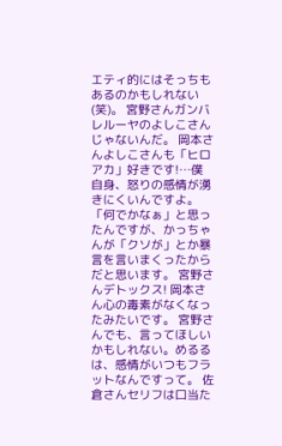エティ的にはそっちもあるのかもしれない(笑)。 宮野さんガンバレルーヤのよしこさんじゃないんだ。 岡本さんよしこさんも「ヒロアカ」好きです!…僕自身、怒りの感情が湧きにくいんですよ。「何でかなぁ」と思ったんですが、かっちゃんが「クソが」とか暴言を言いまくったからだと思います。 宮野さんデトックス! 岡本さん心の毒素がなくなったみたいです。 宮野さんでも、言ってほしいかもしれない。めるるは、感情がいつもフラットなんですって。 佐倉さんセリフは口当た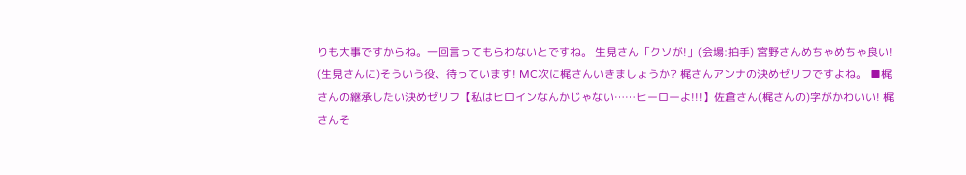りも大事ですからね。一回言ってもらわないとですね。 生見さん「クソが!」(会場:拍手) 宮野さんめちゃめちゃ良い! (生見さんに)そういう役、待っています! MC次に梶さんいきましょうか? 梶さんアンナの決めゼリフですよね。 ■梶さんの継承したい決めゼリフ【私はヒロインなんかじゃない……ヒーローよ!!!】佐倉さん(梶さんの)字がかわいい! 梶さんそ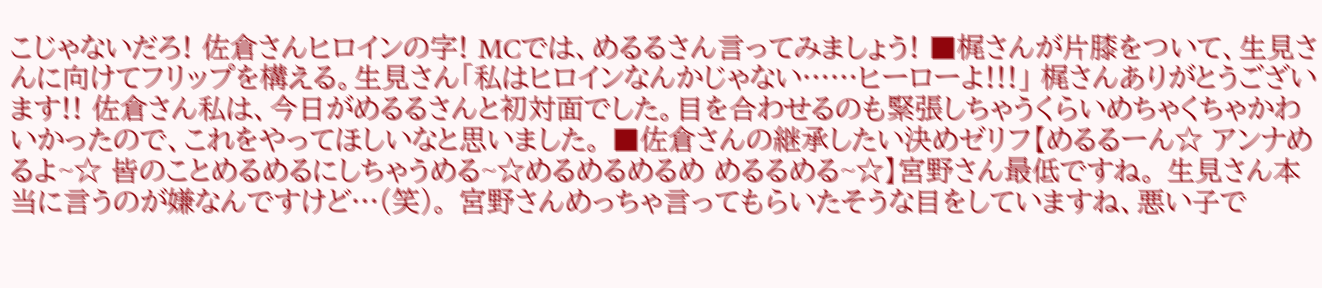こじゃないだろ! 佐倉さんヒロインの字! MCでは、めるるさん言ってみましょう! ■梶さんが片膝をついて、生見さんに向けてフリップを構える。生見さん「私はヒロインなんかじゃない……ヒーローよ!!!」 梶さんありがとうございます!! 佐倉さん私は、今日がめるるさんと初対面でした。目を合わせるのも緊張しちゃうくらいめちゃくちゃかわいかったので、これをやってほしいなと思いました。 ■佐倉さんの継承したい決めゼリフ【めるるーん☆ アンナめるよ~☆ 皆のことめるめるにしちゃうめる~☆めるめるめるめ めるるめる~☆】宮野さん最低ですね。 生見さん本当に言うのが嫌なんですけど…(笑)。 宮野さんめっちゃ言ってもらいたそうな目をしていますね、悪い子で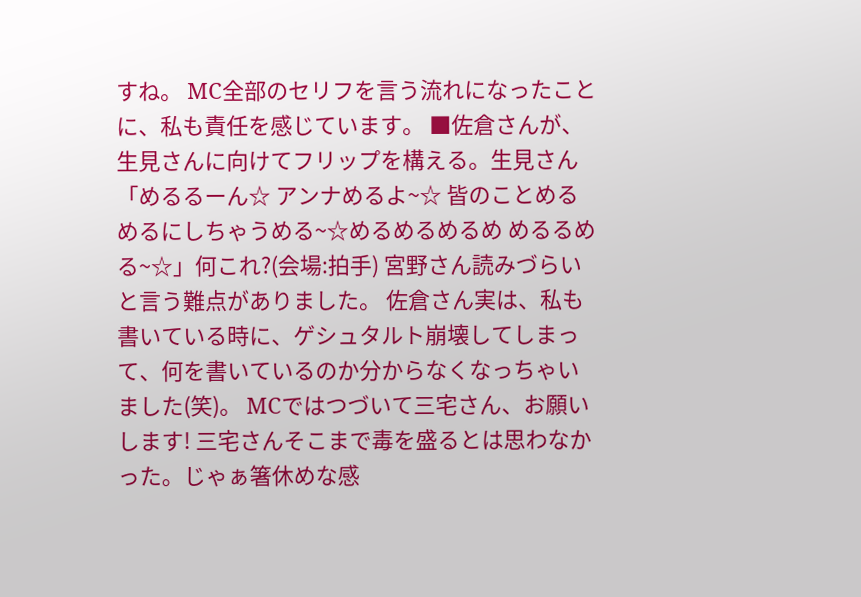すね。 MC全部のセリフを言う流れになったことに、私も責任を感じています。 ■佐倉さんが、生見さんに向けてフリップを構える。生見さん「めるるーん☆ アンナめるよ~☆ 皆のことめるめるにしちゃうめる~☆めるめるめるめ めるるめる~☆」何これ?(会場:拍手) 宮野さん読みづらいと言う難点がありました。 佐倉さん実は、私も書いている時に、ゲシュタルト崩壊してしまって、何を書いているのか分からなくなっちゃいました(笑)。 MCではつづいて三宅さん、お願いします! 三宅さんそこまで毒を盛るとは思わなかった。じゃぁ箸休めな感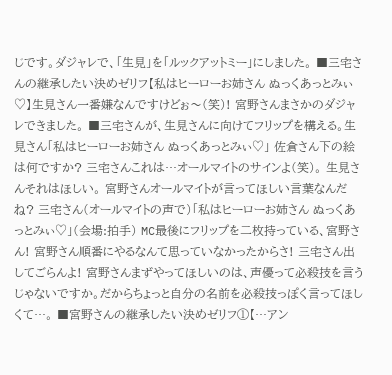じです。ダジャレで、「生見」を「ルックアットミー」にしました。 ■三宅さんの継承したい決めゼリフ【私はヒーローお姉さん ぬっくあっとみぃ♡】生見さん一番嫌なんですけどぉ〜(笑)! 宮野さんまさかのダジャレできました。 ■三宅さんが、生見さんに向けてフリップを構える。生見さん「私はヒーローお姉さん ぬっくあっとみぃ♡」 佐倉さん下の絵は何ですか? 三宅さんこれは…オールマイトのサインよ(笑)。 生見さんそれはほしい。 宮野さんオールマイトが言ってほしい言葉なんだね? 三宅さん(オールマイトの声で)「私はヒーローお姉さん ぬっくあっとみぃ♡」(会場:拍手) MC最後にフリップを二枚持っている、宮野さん! 宮野さん順番にやるなんて思っていなかったからさ! 三宅さん出してごらんよ! 宮野さんまずやってほしいのは、声優って必殺技を言うじゃないですか。だからちょっと自分の名前を必殺技っぽく言ってほしくて…。 ■宮野さんの継承したい決めゼリフ①【…アン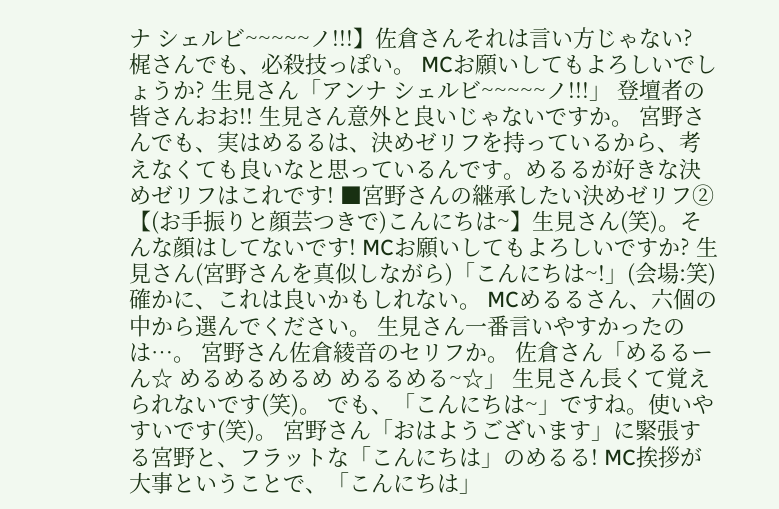ナ シェルビ~~~~~ノ!!!】佐倉さんそれは言い方じゃない? 梶さんでも、必殺技っぽい。 MCお願いしてもよろしいでしょうか? 生見さん「アンナ シェルビ~~~~~ノ!!!」 登壇者の皆さんおお!! 生見さん意外と良いじゃないですか。 宮野さんでも、実はめるるは、決めゼリフを持っているから、考えなくても良いなと思っているんです。めるるが好きな決めゼリフはこれです! ■宮野さんの継承したい決めゼリフ②【(お手振りと顔芸つきで)こんにちは~】生見さん(笑)。そんな顔はしてないです! MCお願いしてもよろしいですか? 生見さん(宮野さんを真似しながら)「こんにちは~!」(会場:笑)確かに、これは良いかもしれない。 MCめるるさん、六個の中から選んでください。 生見さん一番言いやすかったのは…。 宮野さん佐倉綾音のセリフか。 佐倉さん「めるるーん☆ めるめるめるめ めるるめる~☆」 生見さん長くて覚えられないです(笑)。 でも、「こんにちは~」ですね。使いやすいです(笑)。 宮野さん「おはようございます」に緊張する宮野と、フラットな「こんにちは」のめるる! MC挨拶が大事ということで、「こんにちは」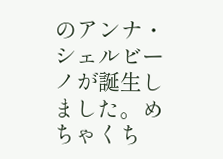のアンナ・シェルビーノが誕生しました。めちゃくち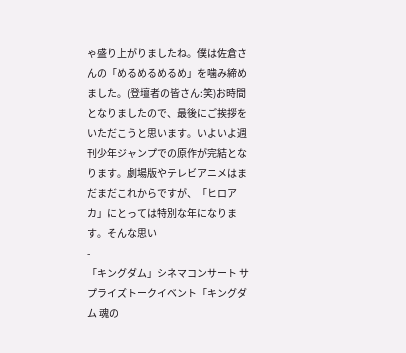ゃ盛り上がりましたね。僕は佐倉さんの「めるめるめるめ」を噛み締めました。(登壇者の皆さん:笑)お時間となりましたので、最後にご挨拶をいただこうと思います。いよいよ週刊少年ジャンプでの原作が完結となります。劇場版やテレビアニメはまだまだこれからですが、「ヒロアカ」にとっては特別な年になります。そんな思い
-
「キングダム」シネマコンサート サプライズトークイベント「キングダム 魂の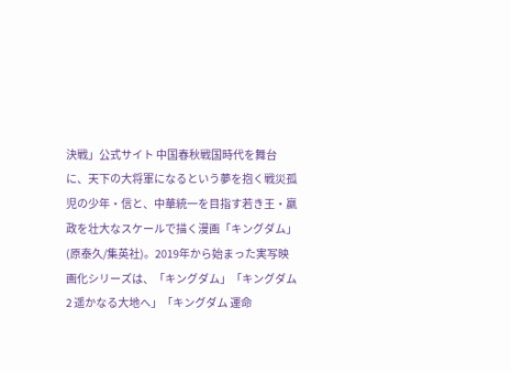決戦」公式サイト 中国春秋戦国時代を舞台に、天下の大将軍になるという夢を抱く戦災孤児の少年・信と、中華統一を目指す若き王・嬴政を壮大なスケールで描く漫画「キングダム」(原泰久/集英社)。2019年から始まった実写映画化シリーズは、「キングダム」「キングダム2 遥かなる大地へ」「キングダム 運命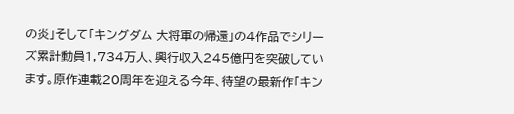の炎」そして「キングダム 大将軍の帰還」の4作品でシリーズ累計動員1,734万人、興行収入245億円を突破しています。原作連載20周年を迎える今年、待望の最新作「キン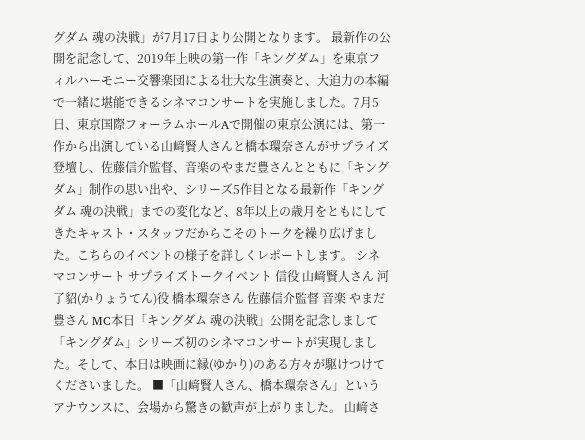グダム 魂の決戦」が7月17日より公開となります。 最新作の公開を記念して、2019年上映の第一作「キングダム」を東京フィルハーモニー交響楽団による壮大な生演奏と、大迫力の本編で一緒に堪能できるシネマコンサートを実施しました。7月5日、東京国際フォーラムホールAで開催の東京公演には、第一作から出演している山﨑賢人さんと橋本環奈さんがサプライズ登壇し、佐藤信介監督、音楽のやまだ豊さんとともに「キングダム」制作の思い出や、シリーズ5作目となる最新作「キングダム 魂の決戦」までの変化など、8年以上の歳月をともにしてきたキャスト・スタッフだからこそのトークを繰り広げました。こちらのイベントの様子を詳しくレポートします。 シネマコンサート サプライズトークイベント 信役 山﨑賢人さん 河了貂(かりょうてん)役 橋本環奈さん 佐藤信介監督 音楽 やまだ豊さん MC本日「キングダム 魂の決戦」公開を記念しまして「キングダム」シリーズ初のシネマコンサートが実現しました。そして、本日は映画に縁(ゆかり)のある方々が駆けつけてくださいました。 ■「山﨑賢人さん、橋本環奈さん」というアナウンスに、会場から驚きの歓声が上がりました。 山﨑さ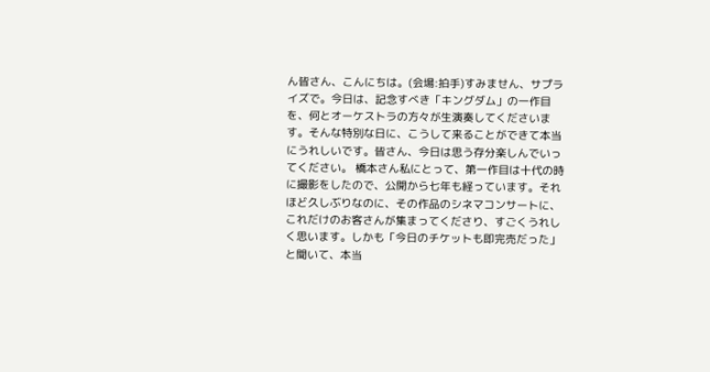ん皆さん、こんにちは。(会場:拍手)すみません、サプライズで。今日は、記念すべき「キングダム」の一作目を、何とオーケストラの方々が生演奏してくださいます。そんな特別な日に、こうして来ることができて本当にうれしいです。皆さん、今日は思う存分楽しんでいってください。 橋本さん私にとって、第一作目は十代の時に撮影をしたので、公開から七年も経っています。それほど久しぶりなのに、その作品のシネマコンサートに、これだけのお客さんが集まってくださり、すごくうれしく思います。しかも「今日のチケットも即完売だった」と聞いて、本当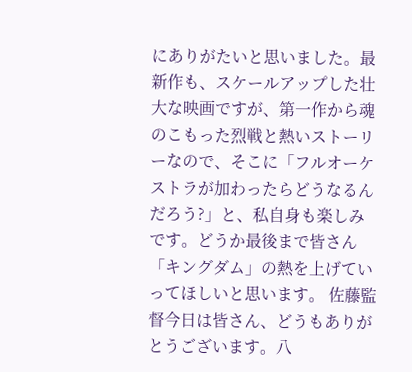にありがたいと思いました。最新作も、スケールアップした壮大な映画ですが、第一作から魂のこもった烈戦と熱いストーリーなので、そこに「フルオーケストラが加わったらどうなるんだろう?」と、私自身も楽しみです。どうか最後まで皆さん「キングダム」の熱を上げていってほしいと思います。 佐藤監督今日は皆さん、どうもありがとうございます。八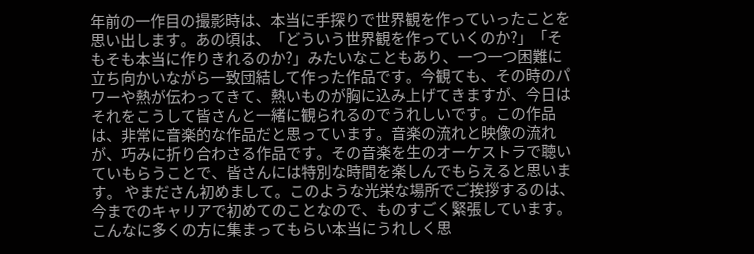年前の一作目の撮影時は、本当に手探りで世界観を作っていったことを思い出します。あの頃は、「どういう世界観を作っていくのか?」「そもそも本当に作りきれるのか?」みたいなこともあり、一つ一つ困難に立ち向かいながら一致団結して作った作品です。今観ても、その時のパワーや熱が伝わってきて、熱いものが胸に込み上げてきますが、今日はそれをこうして皆さんと一緒に観られるのでうれしいです。この作品は、非常に音楽的な作品だと思っています。音楽の流れと映像の流れが、巧みに折り合わさる作品です。その音楽を生のオーケストラで聴いていもらうことで、皆さんには特別な時間を楽しんでもらえると思います。 やまださん初めまして。このような光栄な場所でご挨拶するのは、今までのキャリアで初めてのことなので、ものすごく緊張しています。こんなに多くの方に集まってもらい本当にうれしく思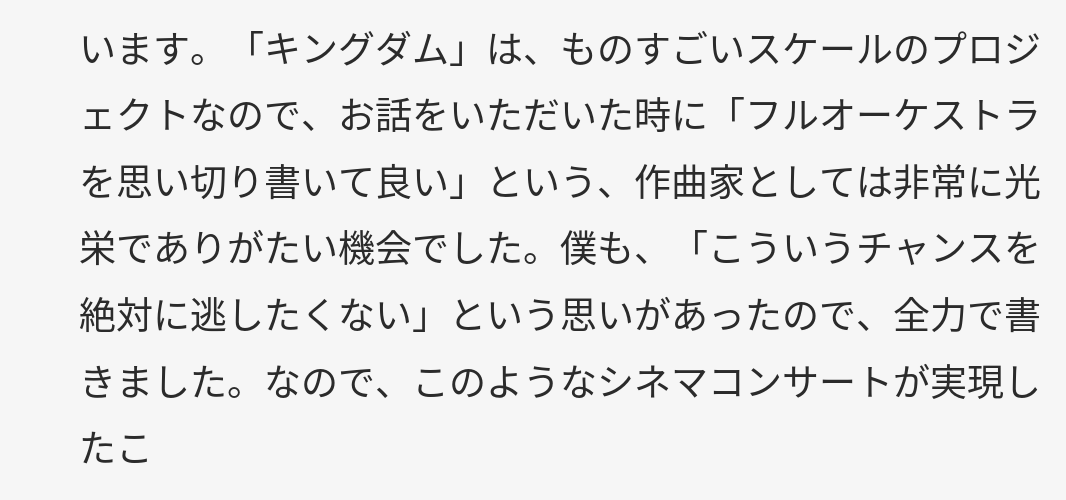います。「キングダム」は、ものすごいスケールのプロジェクトなので、お話をいただいた時に「フルオーケストラを思い切り書いて良い」という、作曲家としては非常に光栄でありがたい機会でした。僕も、「こういうチャンスを絶対に逃したくない」という思いがあったので、全力で書きました。なので、このようなシネマコンサートが実現したこ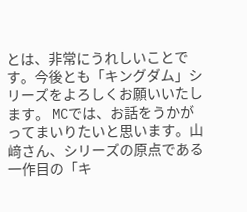とは、非常にうれしいことです。今後とも「キングダム」シリーズをよろしくお願いいたします。 MCでは、お話をうかがってまいりたいと思います。山﨑さん、シリーズの原点である一作目の「キ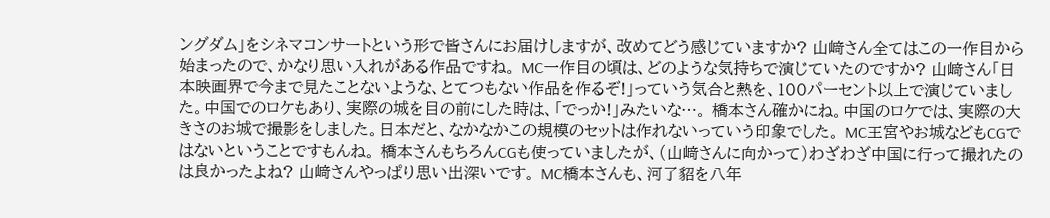ングダム」をシネマコンサートという形で皆さんにお届けしますが、改めてどう感じていますか? 山﨑さん全てはこの一作目から始まったので、かなり思い入れがある作品ですね。 MC一作目の頃は、どのような気持ちで演じていたのですか? 山﨑さん「日本映画界で今まで見たことないような、とてつもない作品を作るぞ!」っていう気合と熱を、100パーセント以上で演じていました。中国でのロケもあり、実際の城を目の前にした時は、「でっか!」みたいな…。 橋本さん確かにね。中国のロケでは、実際の大きさのお城で撮影をしました。日本だと、なかなかこの規模のセットは作れないっていう印象でした。 MC王宮やお城などもCGではないということですもんね。 橋本さんもちろんCGも使っていましたが、(山﨑さんに向かって)わざわざ中国に行って撮れたのは良かったよね? 山﨑さんやっぱり思い出深いです。 MC橋本さんも、河了貂を八年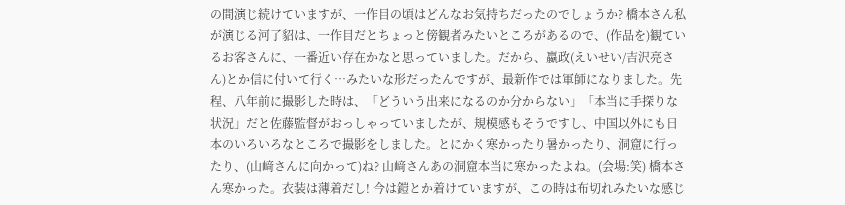の間演じ続けていますが、一作目の頃はどんなお気持ちだったのでしょうか? 橋本さん私が演じる河了貂は、一作目だとちょっと傍観者みたいところがあるので、(作品を)観ているお客さんに、一番近い存在かなと思っていました。だから、嬴政(えいせい/吉沢亮さん)とか信に付いて行く…みたいな形だったんですが、最新作では軍師になりました。先程、八年前に撮影した時は、「どういう出来になるのか分からない」「本当に手探りな状況」だと佐藤監督がおっしゃっていましたが、規模感もそうですし、中国以外にも日本のいろいろなところで撮影をしました。とにかく寒かったり暑かったり、洞窟に行ったり、(山﨑さんに向かって)ね? 山﨑さんあの洞窟本当に寒かったよね。(会場:笑) 橋本さん寒かった。衣装は薄着だし! 今は鎧とか着けていますが、この時は布切れみたいな感じ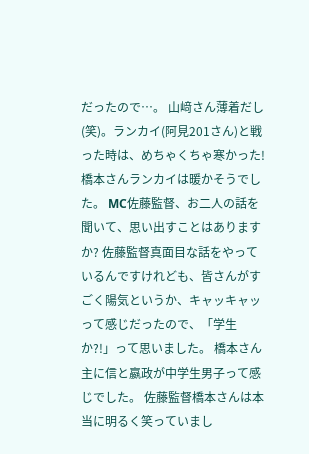だったので…。 山﨑さん薄着だし(笑)。ランカイ(阿見201さん)と戦った時は、めちゃくちゃ寒かった! 橋本さんランカイは暖かそうでした。 MC佐藤監督、お二人の話を聞いて、思い出すことはありますか? 佐藤監督真面目な話をやっているんですけれども、皆さんがすごく陽気というか、キャッキャッって感じだったので、「学生か?!」って思いました。 橋本さん主に信と嬴政が中学生男子って感じでした。 佐藤監督橋本さんは本当に明るく笑っていまし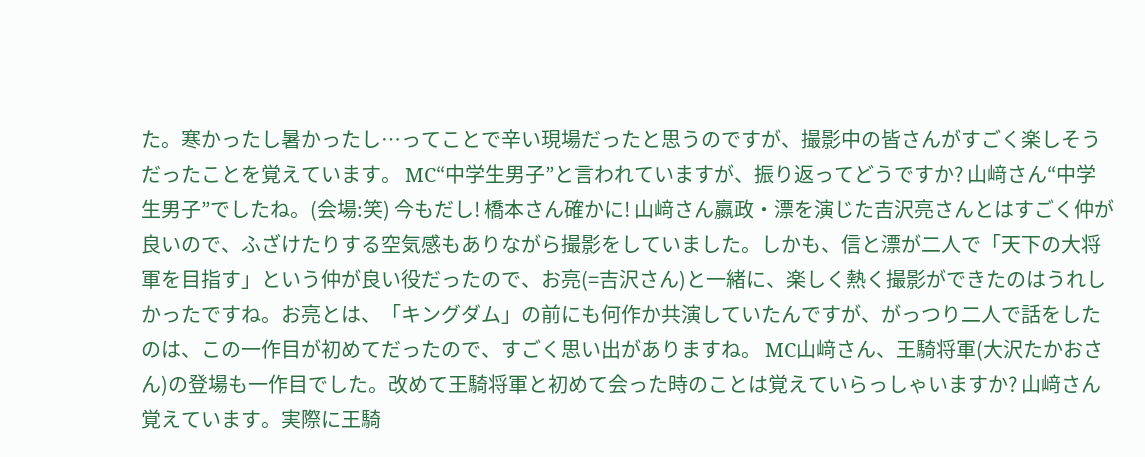た。寒かったし暑かったし…ってことで辛い現場だったと思うのですが、撮影中の皆さんがすごく楽しそうだったことを覚えています。 MC“中学生男子”と言われていますが、振り返ってどうですか? 山﨑さん“中学生男子”でしたね。(会場:笑) 今もだし! 橋本さん確かに! 山﨑さん嬴政・漂を演じた吉沢亮さんとはすごく仲が良いので、ふざけたりする空気感もありながら撮影をしていました。しかも、信と漂が二人で「天下の大将軍を目指す」という仲が良い役だったので、お亮(=吉沢さん)と一緒に、楽しく熱く撮影ができたのはうれしかったですね。お亮とは、「キングダム」の前にも何作か共演していたんですが、がっつり二人で話をしたのは、この一作目が初めてだったので、すごく思い出がありますね。 MC山﨑さん、王騎将軍(大沢たかおさん)の登場も一作目でした。改めて王騎将軍と初めて会った時のことは覚えていらっしゃいますか? 山﨑さん覚えています。実際に王騎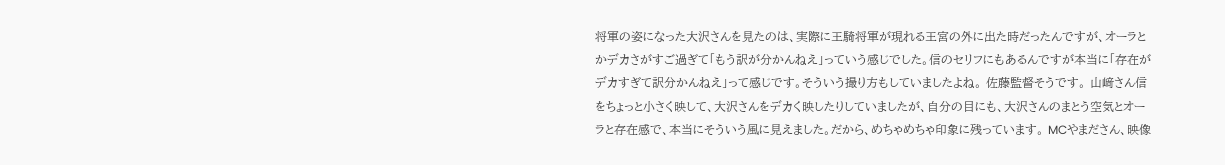将軍の姿になった大沢さんを見たのは、実際に王騎将軍が現れる王宮の外に出た時だったんですが、オーラとかデカさがすご過ぎて「もう訳が分かんねえ」っていう感じでした。信のセリフにもあるんですが本当に「存在がデカすぎて訳分かんねえ」って感じです。そういう撮り方もしていましたよね。 佐藤監督そうです。 山﨑さん信をちょっと小さく映して、大沢さんをデカく映したりしていましたが、自分の目にも、大沢さんのまとう空気とオーラと存在感で、本当にそういう風に見えました。だから、めちゃめちゃ印象に残っています。 MCやまださん、映像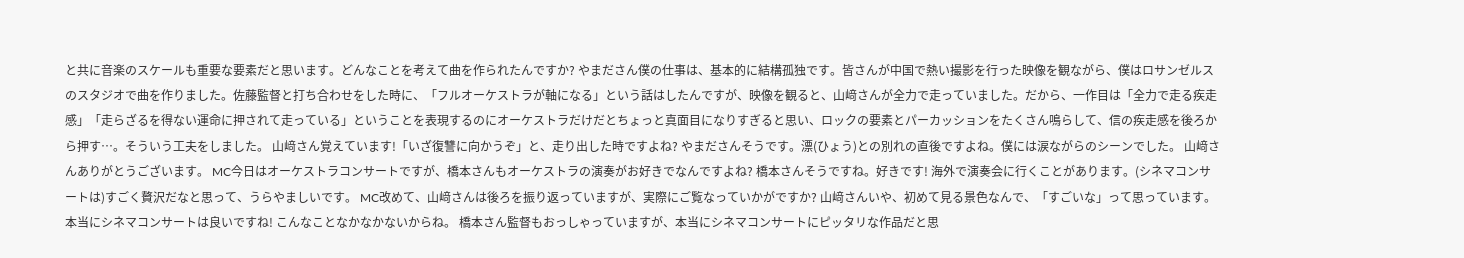と共に音楽のスケールも重要な要素だと思います。どんなことを考えて曲を作られたんですか? やまださん僕の仕事は、基本的に結構孤独です。皆さんが中国で熱い撮影を行った映像を観ながら、僕はロサンゼルスのスタジオで曲を作りました。佐藤監督と打ち合わせをした時に、「フルオーケストラが軸になる」という話はしたんですが、映像を観ると、山﨑さんが全力で走っていました。だから、一作目は「全力で走る疾走感」「走らざるを得ない運命に押されて走っている」ということを表現するのにオーケストラだけだとちょっと真面目になりすぎると思い、ロックの要素とパーカッションをたくさん鳴らして、信の疾走感を後ろから押す…。そういう工夫をしました。 山﨑さん覚えています!「いざ復讐に向かうぞ」と、走り出した時ですよね? やまださんそうです。漂(ひょう)との別れの直後ですよね。僕には涙ながらのシーンでした。 山﨑さんありがとうございます。 MC今日はオーケストラコンサートですが、橋本さんもオーケストラの演奏がお好きでなんですよね? 橋本さんそうですね。好きです! 海外で演奏会に行くことがあります。(シネマコンサートは)すごく贅沢だなと思って、うらやましいです。 MC改めて、山﨑さんは後ろを振り返っていますが、実際にご覧なっていかがですか? 山﨑さんいや、初めて見る景色なんで、「すごいな」って思っています。本当にシネマコンサートは良いですね! こんなことなかなかないからね。 橋本さん監督もおっしゃっていますが、本当にシネマコンサートにピッタリな作品だと思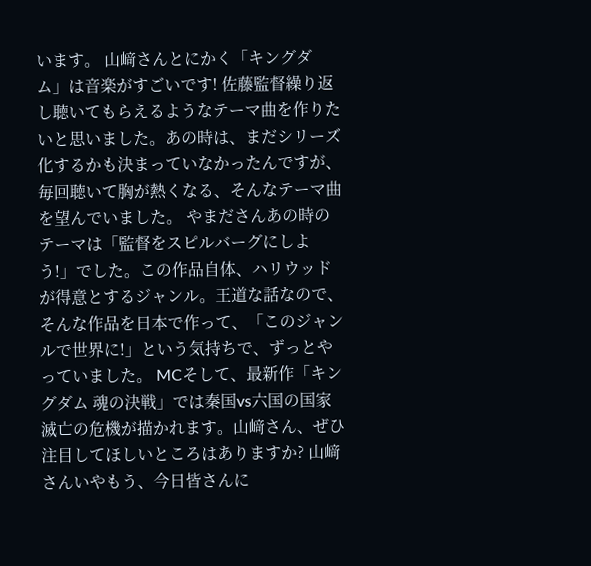います。 山﨑さんとにかく「キングダム」は音楽がすごいです! 佐藤監督繰り返し聴いてもらえるようなテーマ曲を作りたいと思いました。あの時は、まだシリーズ化するかも決まっていなかったんですが、毎回聴いて胸が熱くなる、そんなテーマ曲を望んでいました。 やまださんあの時のテーマは「監督をスピルバーグにしよう!」でした。この作品自体、ハリウッドが得意とするジャンル。王道な話なので、そんな作品を日本で作って、「このジャンルで世界に!」という気持ちで、ずっとやっていました。 MCそして、最新作「キングダム 魂の決戦」では秦国vs六国の国家滅亡の危機が描かれます。山﨑さん、ぜひ注目してほしいところはありますか? 山﨑さんいやもう、今日皆さんに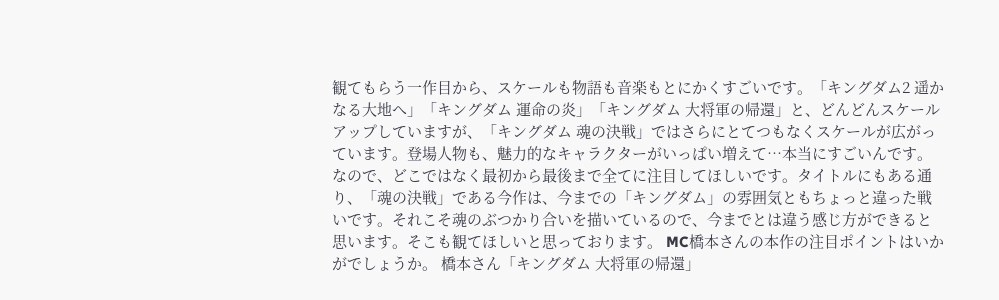観てもらう一作目から、スケールも物語も音楽もとにかくすごいです。「キングダム2 遥かなる大地へ」「キングダム 運命の炎」「キングダム 大将軍の帰還」と、どんどんスケールアップしていますが、「キングダム 魂の決戦」ではさらにとてつもなくスケールが広がっています。登場人物も、魅力的なキャラクターがいっぱい増えて…本当にすごいんです。なので、どこではなく最初から最後まで全てに注目してほしいです。タイトルにもある通り、「魂の決戦」である今作は、今までの「キングダム」の雰囲気ともちょっと違った戦いです。それこそ魂のぶつかり合いを描いているので、今までとは違う感じ方ができると思います。そこも観てほしいと思っております。 MC橋本さんの本作の注目ポイントはいかがでしょうか。 橋本さん「キングダム 大将軍の帰還」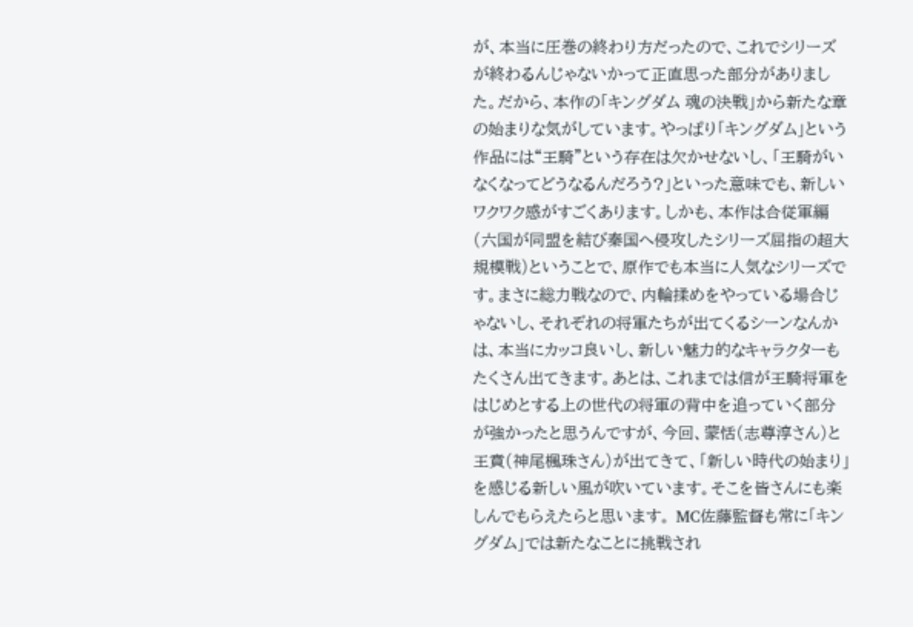が、本当に圧巻の終わり方だったので、これでシリーズが終わるんじゃないかって正直思った部分がありました。だから、本作の「キングダム 魂の決戦」から新たな章の始まりな気がしています。やっぱり「キングダム」という作品には“王騎”という存在は欠かせないし、「王騎がいなくなってどうなるんだろう?」といった意味でも、新しいワクワク感がすごくあります。しかも、本作は合従軍編(六国が同盟を結び秦国へ侵攻したシリーズ屈指の超大規模戦)ということで、原作でも本当に人気なシリーズです。まさに総力戦なので、内輪揉めをやっている場合じゃないし、それぞれの将軍たちが出てくるシーンなんかは、本当にカッコ良いし、新しい魅力的なキャラクターもたくさん出てきます。あとは、これまでは信が王騎将軍をはじめとする上の世代の将軍の背中を追っていく部分が強かったと思うんですが、今回、蒙恬(志尊淳さん)と王賁(神尾楓珠さん)が出てきて、「新しい時代の始まり」を感じる新しい風が吹いています。そこを皆さんにも楽しんでもらえたらと思います。 MC佐藤監督も常に「キングダム」では新たなことに挑戦され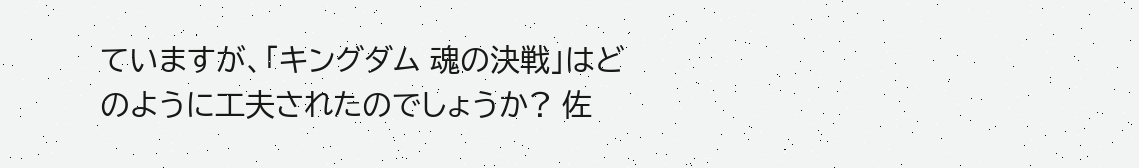ていますが、「キングダム 魂の決戦」はどのように工夫されたのでしょうか? 佐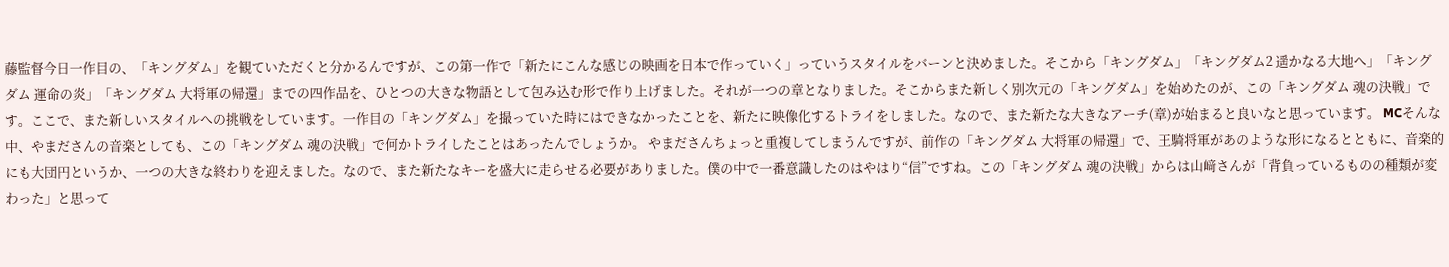藤監督今日一作目の、「キングダム」を観ていただくと分かるんですが、この第一作で「新たにこんな感じの映画を日本で作っていく」っていうスタイルをバーンと決めました。そこから「キングダム」「キングダム2 遥かなる大地へ」「キングダム 運命の炎」「キングダム 大将軍の帰還」までの四作品を、ひとつの大きな物語として包み込む形で作り上げました。それが一つの章となりました。そこからまた新しく別次元の「キングダム」を始めたのが、この「キングダム 魂の決戦」です。ここで、また新しいスタイルへの挑戦をしています。一作目の「キングダム」を撮っていた時にはできなかったことを、新たに映像化するトライをしました。なので、また新たな大きなアーチ(章)が始まると良いなと思っています。 MCそんな中、やまださんの音楽としても、この「キングダム 魂の決戦」で何かトライしたことはあったんでしょうか。 やまださんちょっと重複してしまうんですが、前作の「キングダム 大将軍の帰還」で、王騎将軍があのような形になるとともに、音楽的にも大団円というか、一つの大きな終わりを迎えました。なので、また新たなキーを盛大に走らせる必要がありました。僕の中で一番意識したのはやはり“信”ですね。この「キングダム 魂の決戦」からは山﨑さんが「背負っているものの種類が変わった」と思って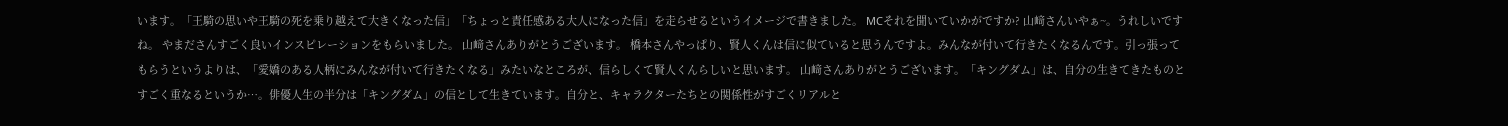います。「王騎の思いや王騎の死を乗り越えて大きくなった信」「ちょっと責任感ある大人になった信」を走らせるというイメージで書きました。 MCそれを聞いていかがですか? 山﨑さんいやぁ~。うれしいですね。 やまださんすごく良いインスピレーションをもらいました。 山﨑さんありがとうございます。 橋本さんやっぱり、賢人くんは信に似ていると思うんですよ。みんなが付いて行きたくなるんです。引っ張ってもらうというよりは、「愛嬌のある人柄にみんなが付いて行きたくなる」みたいなところが、信らしくて賢人くんらしいと思います。 山﨑さんありがとうございます。「キングダム」は、自分の生きてきたものとすごく重なるというか…。俳優人生の半分は「キングダム」の信として生きています。自分と、キャラクターたちとの関係性がすごくリアルと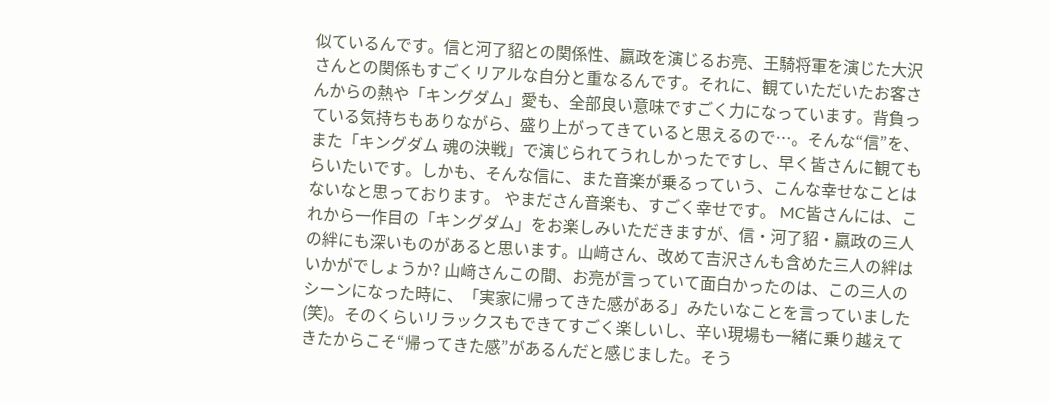似ているんです。信と河了貂との関係性、嬴政を演じるお亮、王騎将軍を演じた大沢さんとの関係もすごくリアルな自分と重なるんです。それに、観ていただいたお客さんからの熱や「キングダム」愛も、全部良い意味ですごく力になっています。背負っている気持ちもありながら、盛り上がってきていると思えるので…。そんな“信”を、また「キングダム 魂の決戦」で演じられてうれしかったですし、早く皆さんに観てもらいたいです。しかも、そんな信に、また音楽が乗るっていう、こんな幸せなことはないなと思っております。 やまださん音楽も、すごく幸せです。 MC皆さんには、これから一作目の「キングダム」をお楽しみいただきますが、信・河了貂・嬴政の三人の絆にも深いものがあると思います。山﨑さん、改めて吉沢さんも含めた三人の絆はいかがでしょうか? 山﨑さんこの間、お亮が言っていて面白かったのは、この三人のシーンになった時に、「実家に帰ってきた感がある」みたいなことを言っていました(笑)。そのくらいリラックスもできてすごく楽しいし、辛い現場も一緒に乗り越えてきたからこそ“帰ってきた感”があるんだと感じました。そう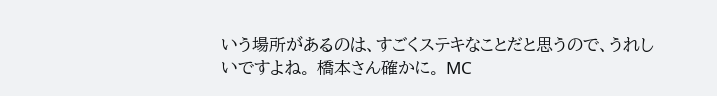いう場所があるのは、すごくステキなことだと思うので、うれしいですよね。 橋本さん確かに。 MC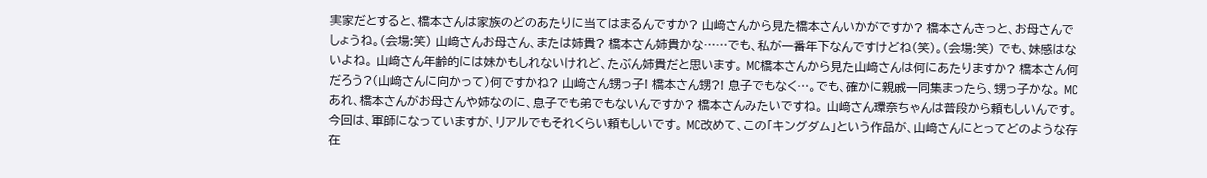実家だとすると、橋本さんは家族のどのあたりに当てはまるんですか? 山﨑さんから見た橋本さんいかがですか? 橋本さんきっと、お母さんでしょうね。(会場:笑) 山﨑さんお母さん、または姉貴? 橋本さん姉貴かな……でも、私が一番年下なんですけどね(笑)。(会場:笑) でも、妹感はないよね。 山﨑さん年齢的には妹かもしれないけれど、たぶん姉貴だと思います。 MC橋本さんから見た山﨑さんは何にあたりますか? 橋本さん何だろう?(山﨑さんに向かって)何ですかね? 山﨑さん甥っ子! 橋本さん甥?! 息子でもなく…。でも、確かに親戚一同集まったら、甥っ子かな。 MCあれ、橋本さんがお母さんや姉なのに、息子でも弟でもないんですか? 橋本さんみたいですね。 山﨑さん環奈ちゃんは普段から頼もしいんです。今回は、軍師になっていますが、リアルでもそれくらい頼もしいです。 MC改めて、この「キングダム」という作品が、山﨑さんにとってどのような存在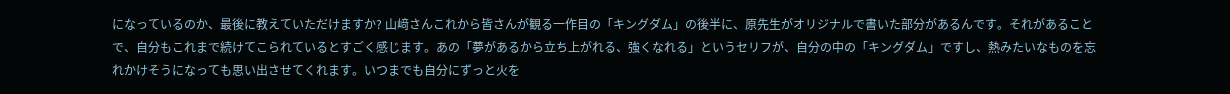になっているのか、最後に教えていただけますか? 山﨑さんこれから皆さんが観る一作目の「キングダム」の後半に、原先生がオリジナルで書いた部分があるんです。それがあることで、自分もこれまで続けてこられているとすごく感じます。あの「夢があるから立ち上がれる、強くなれる」というセリフが、自分の中の「キングダム」ですし、熱みたいなものを忘れかけそうになっても思い出させてくれます。いつまでも自分にずっと火を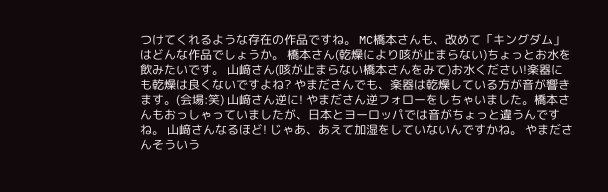つけてくれるような存在の作品ですね。 MC橋本さんも、改めて「キングダム」はどんな作品でしょうか。 橋本さん(乾燥により咳が止まらない)ちょっとお水を飲みたいです。 山﨑さん(咳が止まらない橋本さんをみて)お水ください!楽器にも乾燥は良くないですよね? やまださんでも、楽器は乾燥している方が音が響きます。(会場:笑) 山﨑さん逆に! やまださん逆フォローをしちゃいました。橋本さんもおっしゃっていましたが、日本とヨーロッパでは音がちょっと違うんですね。 山﨑さんなるほど! じゃあ、あえて加湿をしていないんですかね。 やまださんそういう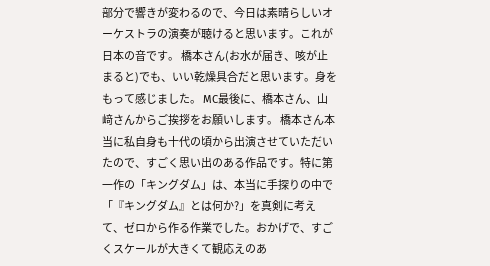部分で響きが変わるので、今日は素晴らしいオーケストラの演奏が聴けると思います。これが日本の音です。 橋本さん(お水が届き、咳が止まると)でも、いい乾燥具合だと思います。身をもって感じました。 MC最後に、橋本さん、山﨑さんからご挨拶をお願いします。 橋本さん本当に私自身も十代の頃から出演させていただいたので、すごく思い出のある作品です。特に第一作の「キングダム」は、本当に手探りの中で「『キングダム』とは何か?」を真剣に考えて、ゼロから作る作業でした。おかげで、すごくスケールが大きくて観応えのあ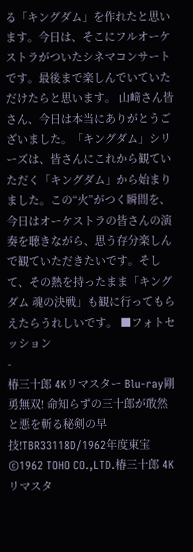る「キングダム」を作れたと思います。今日は、そこにフルオーケストラがついたシネマコンサートです。最後まで楽しんでいていただけたらと思います。 山﨑さん皆さん、今日は本当にありがとうございました。「キングダム」シリーズは、皆さんにこれから観ていただく「キングダム」から始まりました。この“火”がつく瞬間を、今日はオーケストラの皆さんの演奏を聴きながら、思う存分楽しんで観ていただきたいです。そして、その熱を持ったまま「キングダム 魂の決戦」も観に行ってもらえたらうれしいです。 ■フォトセッション
-
椿三十郎 4Kリマスター Blu-ray剛勇無双! 命知らずの三十郎が敢然と悪を斬る秘剣の早技!TBR33118D/1962年度東宝©1962 TOHO CO.,LTD.椿三十郎 4Kリマスタ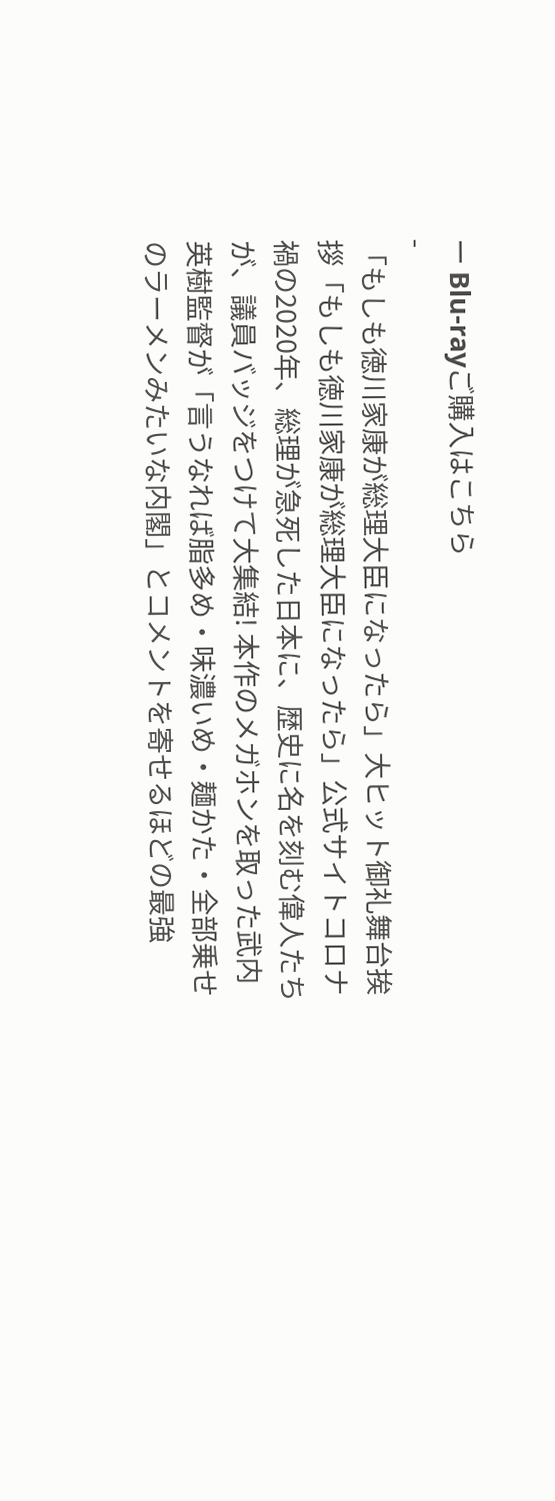ー Blu-rayご購入はこちら
-
「もしも徳川家康が総理大臣になったら」大ヒット御礼舞台挨拶「もしも徳川家康が総理大臣になったら」公式サイトコロナ禍の2020年、総理が急死した日本に、歴史に名を刻む偉人たちが、議員バッジをつけて大集結! 本作のメガホンを取った武内英樹監督が「言うなれば脂多め・味濃いめ・麺かた・全部乗せのラーメンみたいな内閣」とコメントを寄せるほどの最強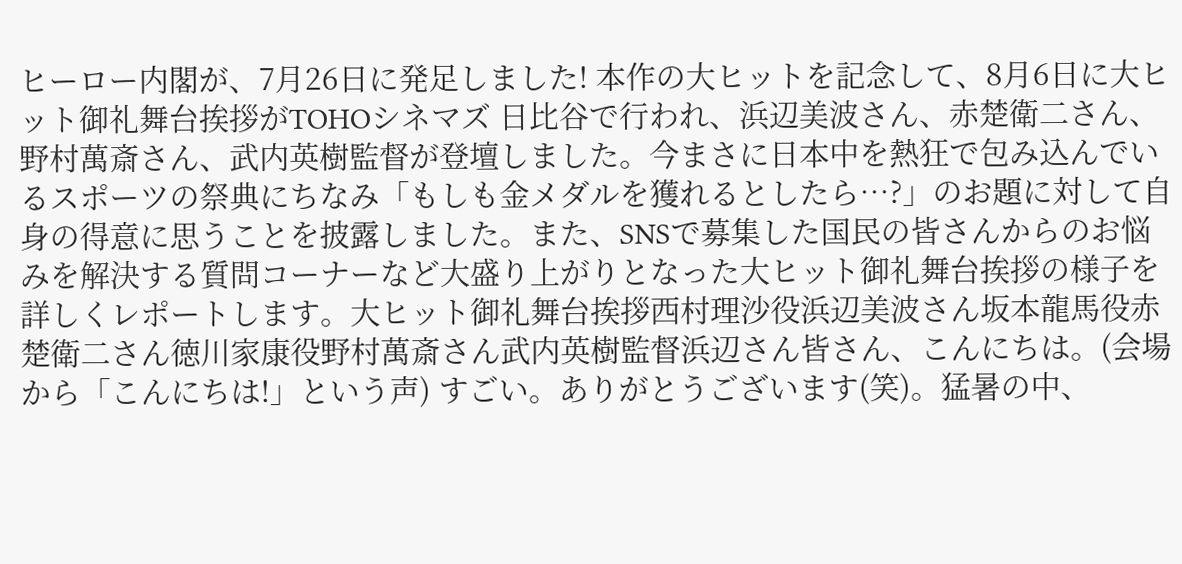ヒーロー内閣が、7月26日に発足しました! 本作の大ヒットを記念して、8月6日に大ヒット御礼舞台挨拶がTOHOシネマズ 日比谷で行われ、浜辺美波さん、赤楚衛二さん、野村萬斎さん、武内英樹監督が登壇しました。今まさに日本中を熱狂で包み込んでいるスポーツの祭典にちなみ「もしも金メダルを獲れるとしたら…?」のお題に対して自身の得意に思うことを披露しました。また、SNSで募集した国民の皆さんからのお悩みを解決する質問コーナーなど大盛り上がりとなった大ヒット御礼舞台挨拶の様子を詳しくレポートします。大ヒット御礼舞台挨拶西村理沙役浜辺美波さん坂本龍馬役赤楚衛二さん徳川家康役野村萬斎さん武内英樹監督浜辺さん皆さん、こんにちは。(会場から「こんにちは!」という声) すごい。ありがとうございます(笑)。猛暑の中、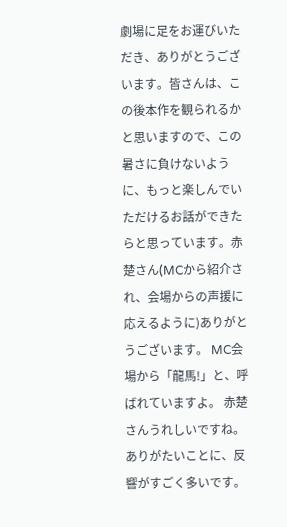劇場に足をお運びいただき、ありがとうございます。皆さんは、この後本作を観られるかと思いますので、この暑さに負けないように、もっと楽しんでいただけるお話ができたらと思っています。赤楚さん(MCから紹介され、会場からの声援に応えるように)ありがとうございます。 MC会場から「龍馬!」と、呼ばれていますよ。 赤楚さんうれしいですね。ありがたいことに、反響がすごく多いです。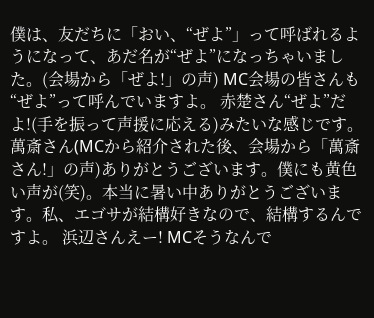僕は、友だちに「おい、“ぜよ”」って呼ばれるようになって、あだ名が“ぜよ”になっちゃいました。(会場から「ぜよ!」の声) MC会場の皆さんも“ぜよ”って呼んでいますよ。 赤楚さん“ぜよ”だよ!(手を振って声援に応える)みたいな感じです。 萬斎さん(MCから紹介された後、会場から「萬斎さん!」の声)ありがとうございます。僕にも黄色い声が(笑)。本当に暑い中ありがとうございます。私、エゴサが結構好きなので、結構するんですよ。 浜辺さんえー! MCそうなんで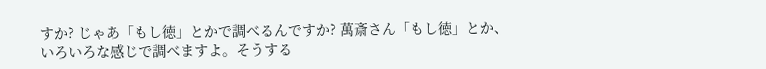すか? じゃあ「もし徳」とかで調べるんですか? 萬斎さん「もし徳」とか、いろいろな感じで調べますよ。そうする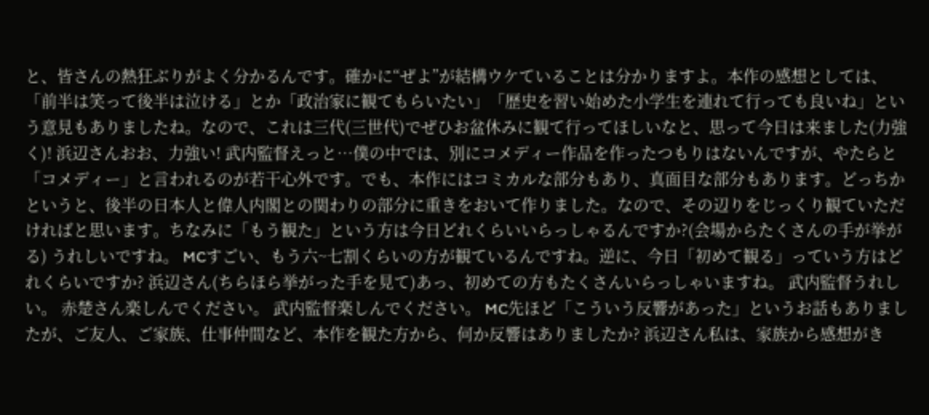と、皆さんの熱狂ぶりがよく分かるんです。確かに“ぜよ”が結構ウケていることは分かりますよ。本作の感想としては、「前半は笑って後半は泣ける」とか「政治家に観てもらいたい」「歴史を習い始めた小学生を連れて行っても良いね」という意見もありましたね。なので、これは三代(三世代)でぜひお盆休みに観て行ってほしいなと、思って今日は来ました(力強く)! 浜辺さんおお、力強い! 武内監督えっと…僕の中では、別にコメディー作品を作ったつもりはないんですが、やたらと「コメディー」と言われるのが若干心外です。でも、本作にはコミカルな部分もあり、真面目な部分もあります。どっちかというと、後半の日本人と偉人内閣との関わりの部分に重きをおいて作りました。なので、その辺りをじっくり観ていただければと思います。ちなみに「もう観た」という方は今日どれくらいいらっしゃるんですか?(会場からたくさんの手が挙がる) うれしいですね。 MCすごい、もう六~七割くらいの方が観ているんですね。逆に、今日「初めて観る」っていう方はどれくらいですか? 浜辺さん(ちらほら挙がった手を見て)あっ、初めての方もたくさんいらっしゃいますね。 武内監督うれしい。 赤楚さん楽しんでください。 武内監督楽しんでください。 MC先ほど「こういう反響があった」というお話もありましたが、ご友人、ご家族、仕事仲間など、本作を観た方から、何か反響はありましたか? 浜辺さん私は、家族から感想がき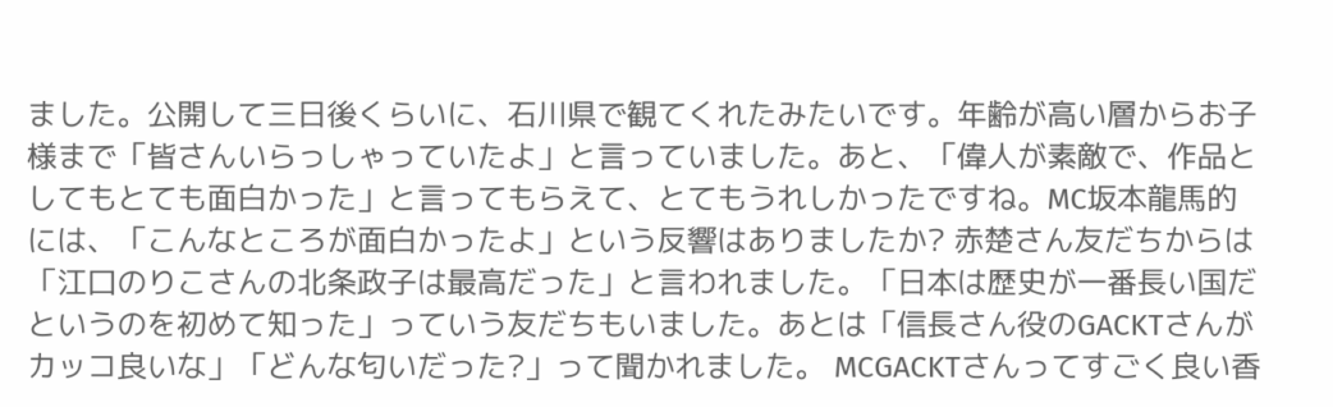ました。公開して三日後くらいに、石川県で観てくれたみたいです。年齢が高い層からお子様まで「皆さんいらっしゃっていたよ」と言っていました。あと、「偉人が素敵で、作品としてもとても面白かった」と言ってもらえて、とてもうれしかったですね。MC坂本龍馬的には、「こんなところが面白かったよ」という反響はありましたか? 赤楚さん友だちからは「江口のりこさんの北条政子は最高だった」と言われました。「日本は歴史が一番長い国だというのを初めて知った」っていう友だちもいました。あとは「信長さん役のGACKTさんがカッコ良いな」「どんな匂いだった?」って聞かれました。 MCGACKTさんってすごく良い香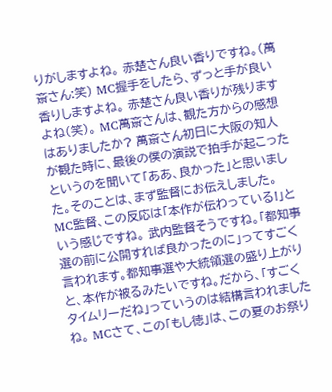りがしますよね。 赤楚さん良い香りですね。(萬斎さん:笑) MC握手をしたら、ずっと手が良い香りしますよね。 赤楚さん良い香りが残りますよね(笑)。 MC萬斎さんは、観た方からの感想はありましたか? 萬斎さん初日に大阪の知人が観た時に、最後の僕の演説で拍手が起こったというのを聞いて「ああ、良かった」と思いました。そのことは、まず監督にお伝えしました。 MC監督、この反応は「本作が伝わっている!」という感じですね。 武内監督そうですね。「都知事選の前に公開すれば良かったのに」ってすごく言われます。都知事選や大統領選の盛り上がりと、本作が被るみたいですね。だから、「すごくタイムリーだね」っていうのは結構言われましたね。 MCさて、この「もし徳」は、この夏のお祭り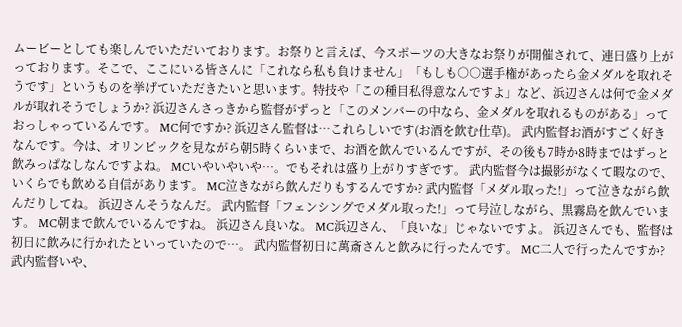ムービーとしても楽しんでいただいております。お祭りと言えば、今スポーツの大きなお祭りが開催されて、連日盛り上がっております。そこで、ここにいる皆さんに「これなら私も負けません」「もしも○○選手権があったら金メダルを取れそうです」というものを挙げていただきたいと思います。特技や「この種目私得意なんですよ」など、浜辺さんは何で金メダルが取れそうでしょうか? 浜辺さんさっきから監督がずっと「このメンバーの中なら、金メダルを取れるものがある」っておっしゃっているんです。 MC何ですか? 浜辺さん監督は…これらしいです(お酒を飲む仕草)。 武内監督お酒がすごく好きなんです。今は、オリンピックを見ながら朝5時くらいまで、お酒を飲んでいるんですが、その後も7時か8時まではずっと飲みっぱなしなんですよね。 MCいやいやいや…。でもそれは盛り上がりすぎです。 武内監督今は撮影がなくて暇なので、いくらでも飲める自信があります。 MC泣きながら飲んだりもするんですか? 武内監督「メダル取った!」って泣きながら飲んだりしてね。 浜辺さんそうなんだ。 武内監督「フェンシングでメダル取った!」って号泣しながら、黒霧島を飲んでいます。 MC朝まで飲んでいるんですね。 浜辺さん良いな。 MC浜辺さん、「良いな」じゃないですよ。 浜辺さんでも、監督は初日に飲みに行かれたといっていたので…。 武内監督初日に萬斎さんと飲みに行ったんです。 MC二人で行ったんですか? 武内監督いや、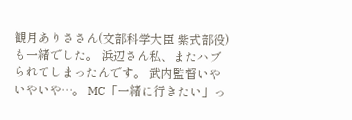観月ありささん(文部科学大臣 紫式部役)も一緒でした。 浜辺さん私、またハブられてしまったんです。 武内監督いやいやいや…。 MC「一緒に行きたい」っ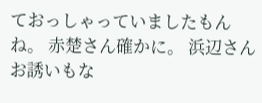ておっしゃっていましたもんね。 赤楚さん確かに。 浜辺さんお誘いもな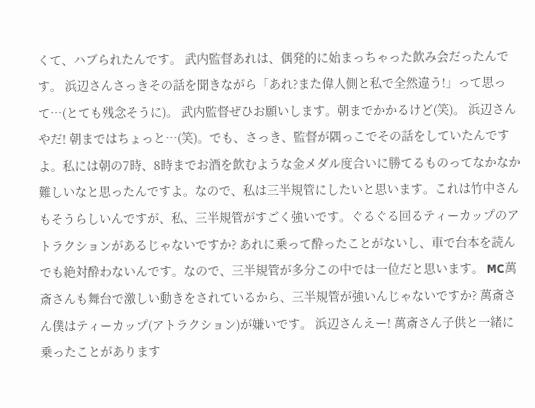くて、ハブられたんです。 武内監督あれは、偶発的に始まっちゃった飲み会だったんです。 浜辺さんさっきその話を聞きながら「あれ?また偉人側と私で全然違う!」って思って…(とても残念そうに)。 武内監督ぜひお願いします。朝までかかるけど(笑)。 浜辺さんやだ! 朝まではちょっと…(笑)。でも、さっき、監督が隅っこでその話をしていたんですよ。私には朝の7時、8時までお酒を飲むような金メダル度合いに勝てるものってなかなか難しいなと思ったんですよ。なので、私は三半規管にしたいと思います。これは竹中さんもそうらしいんですが、私、三半規管がすごく強いです。ぐるぐる回るティーカップのアトラクションがあるじゃないですか? あれに乗って酔ったことがないし、車で台本を読んでも絶対酔わないんです。なので、三半規管が多分この中では一位だと思います。 MC萬斎さんも舞台で激しい動きをされているから、三半規管が強いんじゃないですか? 萬斎さん僕はティーカップ(アトラクション)が嫌いです。 浜辺さんえー! 萬斎さん子供と一緒に乗ったことがあります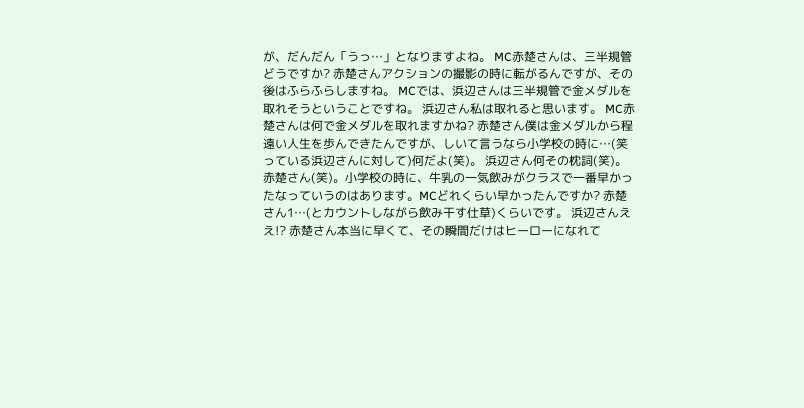が、だんだん「うっ…」となりますよね。 MC赤楚さんは、三半規管どうですか? 赤楚さんアクションの撮影の時に転がるんですが、その後はふらふらしますね。 MCでは、浜辺さんは三半規管で金メダルを取れそうということですね。 浜辺さん私は取れると思います。 MC赤楚さんは何で金メダルを取れますかね? 赤楚さん僕は金メダルから程遠い人生を歩んできたんですが、しいて言うなら小学校の時に…(笑っている浜辺さんに対して)何だよ(笑)。 浜辺さん何その枕詞(笑)。 赤楚さん(笑)。小学校の時に、牛乳の一気飲みがクラスで一番早かったなっていうのはあります。MCどれくらい早かったんですか? 赤楚さん1…(とカウントしながら飲み干す仕草)くらいです。 浜辺さんええ!? 赤楚さん本当に早くて、その瞬間だけはヒーローになれて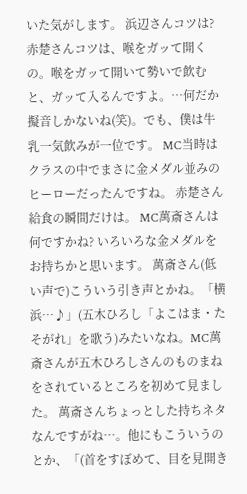いた気がします。 浜辺さんコツは? 赤楚さんコツは、喉をガッて開くの。喉をガッて開いて勢いで飲むと、ガッて入るんですよ。…何だか擬音しかないね(笑)。でも、僕は牛乳一気飲みが一位です。 MC当時はクラスの中でまさに金メダル並みのヒーローだったんですね。 赤楚さん給食の瞬間だけは。 MC萬斎さんは何ですかね? いろいろな金メダルをお持ちかと思います。 萬斎さん(低い声で)こういう引き声とかね。「横浜…♪」(五木ひろし「よこはま・たそがれ」を歌う)みたいなね。MC萬斎さんが五木ひろしさんのものまねをされているところを初めて見ました。 萬斎さんちょっとした持ちネタなんですがね…。他にもこういうのとか、「(首をすぼめて、目を見開き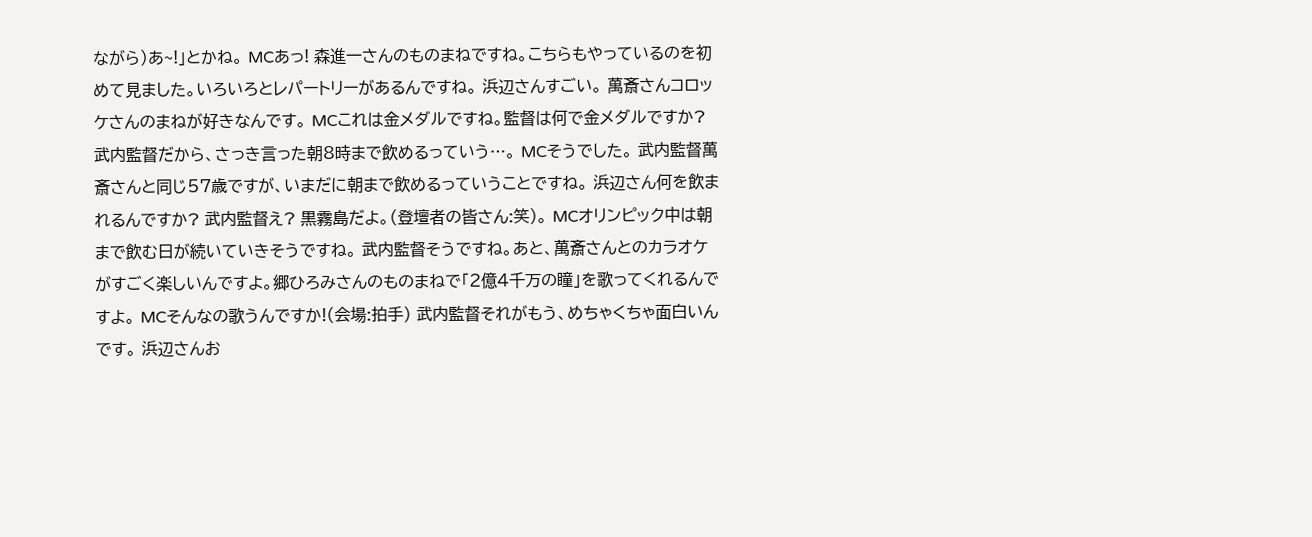ながら)あ~!」とかね。 MCあっ! 森進一さんのものまねですね。こちらもやっているのを初めて見ました。いろいろとレパートリーがあるんですね。 浜辺さんすごい。 萬斎さんコロッケさんのまねが好きなんです。 MCこれは金メダルですね。監督は何で金メダルですか? 武内監督だから、さっき言った朝8時まで飲めるっていう…。 MCそうでした。 武内監督萬斎さんと同じ57歳ですが、いまだに朝まで飲めるっていうことですね。 浜辺さん何を飲まれるんですか? 武内監督え? 黒霧島だよ。(登壇者の皆さん:笑)。 MCオリンピック中は朝まで飲む日が続いていきそうですね。 武内監督そうですね。あと、萬斎さんとのカラオケがすごく楽しいんですよ。郷ひろみさんのものまねで「2億4千万の瞳」を歌ってくれるんですよ。 MCそんなの歌うんですか!(会場:拍手) 武内監督それがもう、めちゃくちゃ面白いんです。 浜辺さんお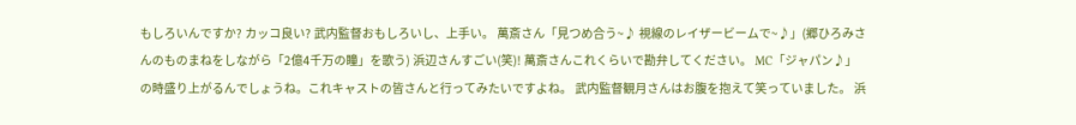もしろいんですか? カッコ良い? 武内監督おもしろいし、上手い。 萬斎さん「見つめ合う~♪ 視線のレイザービームで~♪」(郷ひろみさんのものまねをしながら「2億4千万の瞳」を歌う) 浜辺さんすごい(笑)! 萬斎さんこれくらいで勘弁してください。 MC「ジャパン♪」の時盛り上がるんでしょうね。これキャストの皆さんと行ってみたいですよね。 武内監督観月さんはお腹を抱えて笑っていました。 浜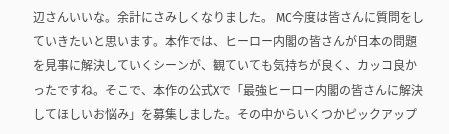辺さんいいな。余計にさみしくなりました。 MC今度は皆さんに質問をしていきたいと思います。本作では、ヒーロー内閣の皆さんが日本の問題を見事に解決していくシーンが、観ていても気持ちが良く、カッコ良かったですね。そこで、本作の公式Xで「最強ヒーロー内閣の皆さんに解決してほしいお悩み」を募集しました。その中からいくつかピックアップ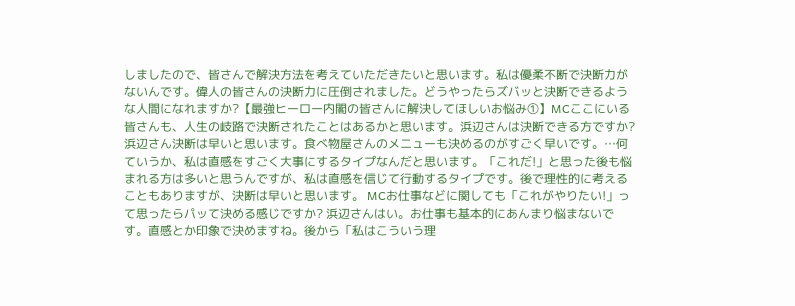しましたので、皆さんで解決方法を考えていただきたいと思います。私は優柔不断で決断力がないんです。偉人の皆さんの決断力に圧倒されました。どうやったらズバッと決断できるような人間になれますか?【最強ヒーロー内閣の皆さんに解決してほしいお悩み①】MCここにいる皆さんも、人生の岐路で決断されたことはあるかと思います。浜辺さんは決断できる方ですか? 浜辺さん決断は早いと思います。食べ物屋さんのメニューも決めるのがすごく早いです。…何ていうか、私は直感をすごく大事にするタイプなんだと思います。「これだ!」と思った後も悩まれる方は多いと思うんですが、私は直感を信じて行動するタイプです。後で理性的に考えることもありますが、決断は早いと思います。 MCお仕事などに関しても「これがやりたい!」って思ったらパッて決める感じですか? 浜辺さんはい。お仕事も基本的にあんまり悩まないです。直感とか印象で決めますね。後から「私はこういう理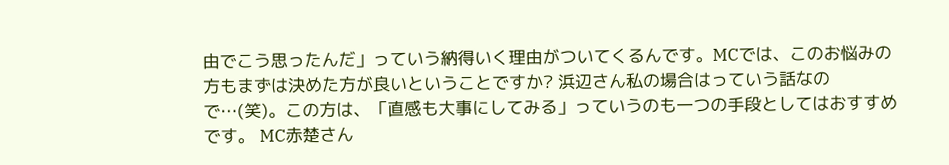由でこう思ったんだ」っていう納得いく理由がついてくるんです。MCでは、このお悩みの方もまずは決めた方が良いということですか? 浜辺さん私の場合はっていう話なので…(笑)。この方は、「直感も大事にしてみる」っていうのも一つの手段としてはおすすめです。 MC赤楚さん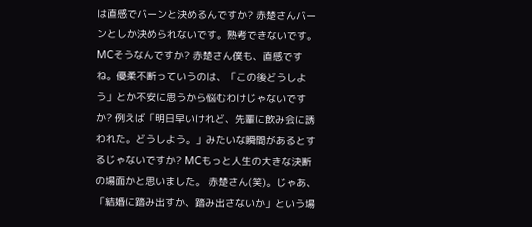は直感でバーンと決めるんですか? 赤楚さんバーンとしか決められないです。熟考できないです。 MCそうなんですか? 赤楚さん僕も、直感ですね。優柔不断っていうのは、「この後どうしよう」とか不安に思うから悩むわけじゃないですか? 例えば「明日早いけれど、先輩に飲み会に誘われた。どうしよう。」みたいな瞬間があるとするじゃないですか? MCもっと人生の大きな決断の場面かと思いました。 赤楚さん(笑)。じゃあ、「結婚に踏み出すか、踏み出さないか」という場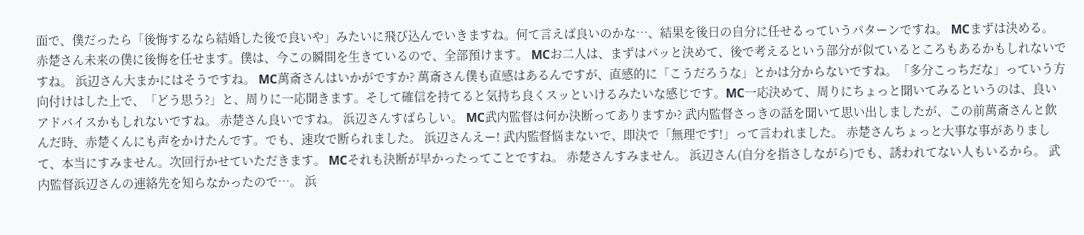面で、僕だったら「後悔するなら結婚した後で良いや」みたいに飛び込んでいきますね。何て言えば良いのかな…、結果を後日の自分に任せるっていうパターンですね。 MCまずは決める。 赤楚さん未来の僕に後悔を任せます。僕は、今この瞬間を生きているので、全部預けます。 MCお二人は、まずはパッと決めて、後で考えるという部分が似ているところもあるかもしれないですね。 浜辺さん大まかにはそうですね。 MC萬斎さんはいかがですか? 萬斎さん僕も直感はあるんですが、直感的に「こうだろうな」とかは分からないですね。「多分こっちだな」っていう方向付けはした上で、「どう思う?」と、周りに一応聞きます。そして確信を持てると気持ち良くスッといけるみたいな感じです。MC一応決めて、周りにちょっと聞いてみるというのは、良いアドバイスかもしれないですね。 赤楚さん良いですね。 浜辺さんすばらしい。 MC武内監督は何か決断ってありますか? 武内監督さっきの話を聞いて思い出しましたが、この前萬斎さんと飲んだ時、赤楚くんにも声をかけたんです。でも、速攻で断られました。 浜辺さんえー! 武内監督悩まないで、即決で「無理です!」って言われました。 赤楚さんちょっと大事な事がありまして、本当にすみません。次回行かせていただきます。 MCそれも決断が早かったってことですね。 赤楚さんすみません。 浜辺さん(自分を指さしながら)でも、誘われてない人もいるから。 武内監督浜辺さんの連絡先を知らなかったので…。 浜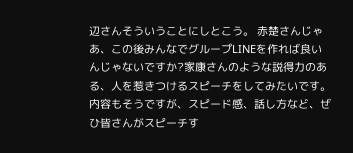辺さんそういうことにしとこう。 赤楚さんじゃあ、この後みんなでグループLINEを作れば良いんじゃないですか?家康さんのような説得力のある、人を惹きつけるスピーチをしてみたいです。内容もそうですが、スピード感、話し方など、ぜひ皆さんがスピーチす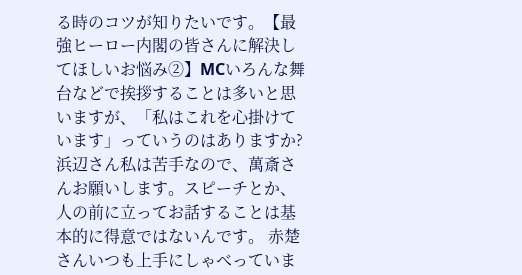る時のコツが知りたいです。【最強ヒーロー内閣の皆さんに解決してほしいお悩み②】MCいろんな舞台などで挨拶することは多いと思いますが、「私はこれを心掛けています」っていうのはありますか? 浜辺さん私は苦手なので、萬斎さんお願いします。スピーチとか、人の前に立ってお話することは基本的に得意ではないんです。 赤楚さんいつも上手にしゃべっていま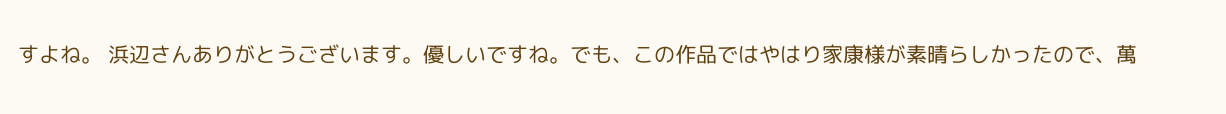すよね。 浜辺さんありがとうございます。優しいですね。でも、この作品ではやはり家康様が素晴らしかったので、萬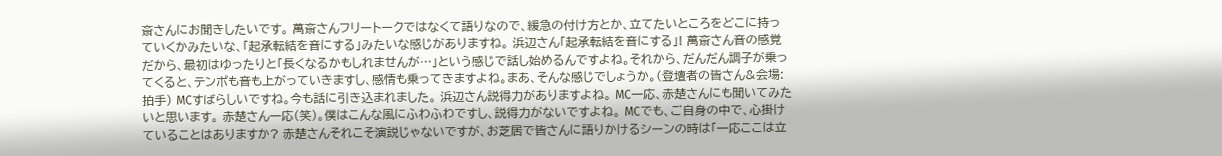斎さんにお聞きしたいです。 萬斎さんフリートークではなくて語りなので、緩急の付け方とか、立てたいところをどこに持っていくかみたいな、「起承転結を音にする」みたいな感じがありますね。 浜辺さん「起承転結を音にする」! 萬斎さん音の感覚だから、最初はゆったりと「長くなるかもしれませんが…」という感じで話し始めるんですよね。それから、だんだん調子が乗ってくると、テンポも音も上がっていきますし、感情も乗ってきますよね。まあ、そんな感じでしょうか。(登壇者の皆さん&会場:拍手) MCすばらしいですね。今も話に引き込まれました。 浜辺さん説得力がありますよね。 MC一応、赤楚さんにも聞いてみたいと思います。 赤楚さん一応(笑)。僕はこんな風にふわふわですし、説得力がないですよね。 MCでも、ご自身の中で、心掛けていることはありますか? 赤楚さんそれこそ演説じゃないですが、お芝居で皆さんに語りかけるシーンの時は「一応ここは立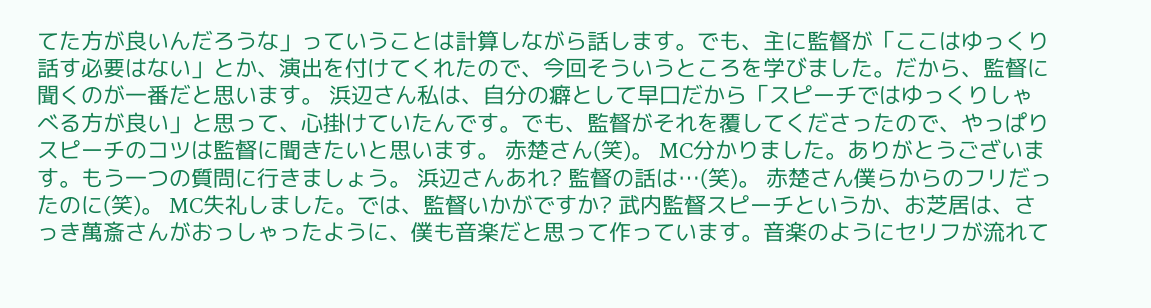てた方が良いんだろうな」っていうことは計算しながら話します。でも、主に監督が「ここはゆっくり話す必要はない」とか、演出を付けてくれたので、今回そういうところを学びました。だから、監督に聞くのが一番だと思います。 浜辺さん私は、自分の癖として早口だから「スピーチではゆっくりしゃべる方が良い」と思って、心掛けていたんです。でも、監督がそれを覆してくださったので、やっぱりスピーチのコツは監督に聞きたいと思います。 赤楚さん(笑)。 MC分かりました。ありがとうございます。もう一つの質問に行きましょう。 浜辺さんあれ? 監督の話は…(笑)。 赤楚さん僕らからのフリだったのに(笑)。 MC失礼しました。では、監督いかがですか? 武内監督スピーチというか、お芝居は、さっき萬斎さんがおっしゃったように、僕も音楽だと思って作っています。音楽のようにセリフが流れて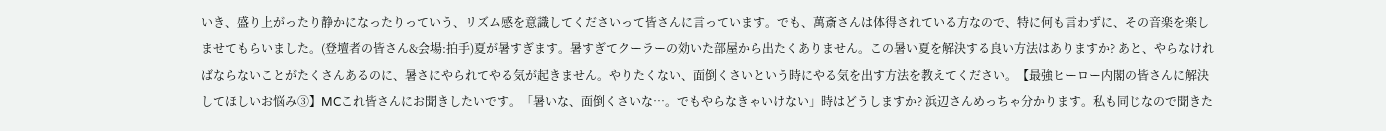いき、盛り上がったり静かになったりっていう、リズム感を意識してくださいって皆さんに言っています。でも、萬斎さんは体得されている方なので、特に何も言わずに、その音楽を楽しませてもらいました。(登壇者の皆さん&会場:拍手)夏が暑すぎます。暑すぎてクーラーの効いた部屋から出たくありません。この暑い夏を解決する良い方法はありますか? あと、やらなければならないことがたくさんあるのに、暑さにやられてやる気が起きません。やりたくない、面倒くさいという時にやる気を出す方法を教えてください。【最強ヒーロー内閣の皆さんに解決してほしいお悩み③】MCこれ皆さんにお聞きしたいです。「暑いな、面倒くさいな…。でもやらなきゃいけない」時はどうしますか? 浜辺さんめっちゃ分かります。私も同じなので聞きた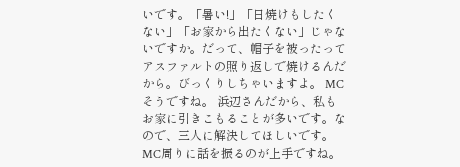いです。「暑い!」「日焼けもしたくない」「お家から出たくない」じゃないですか。だって、帽子を被ったってアスファルトの照り返しで焼けるんだから。びっくりしちゃいますよ。 MCそうですね。 浜辺さんだから、私もお家に引きこもることが多いです。なので、三人に解決してほしいです。 MC周りに話を振るのが上手ですね。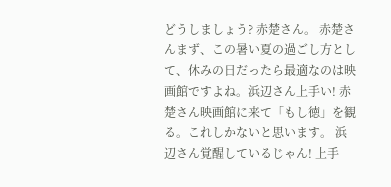どうしましょう? 赤楚さん。 赤楚さんまず、この暑い夏の過ごし方として、休みの日だったら最適なのは映画館ですよね。浜辺さん上手い! 赤楚さん映画館に来て「もし徳」を観る。これしかないと思います。 浜辺さん覚醒しているじゃん! 上手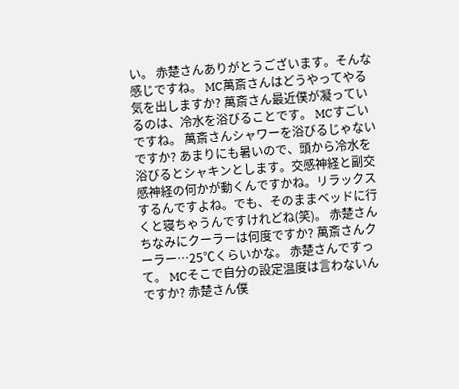い。 赤楚さんありがとうございます。そんな感じですね。 MC萬斎さんはどうやってやる気を出しますか? 萬斎さん最近僕が凝っているのは、冷水を浴びることです。 MCすごいですね。 萬斎さんシャワーを浴びるじゃないですか? あまりにも暑いので、頭から冷水を浴びるとシャキンとします。交感神経と副交感神経の何かが動くんですかね。リラックスするんですよね。でも、そのままベッドに行くと寝ちゃうんですけれどね(笑)。 赤楚さんちなみにクーラーは何度ですか? 萬斎さんクーラー…25℃くらいかな。 赤楚さんですって。 MCそこで自分の設定温度は言わないんですか? 赤楚さん僕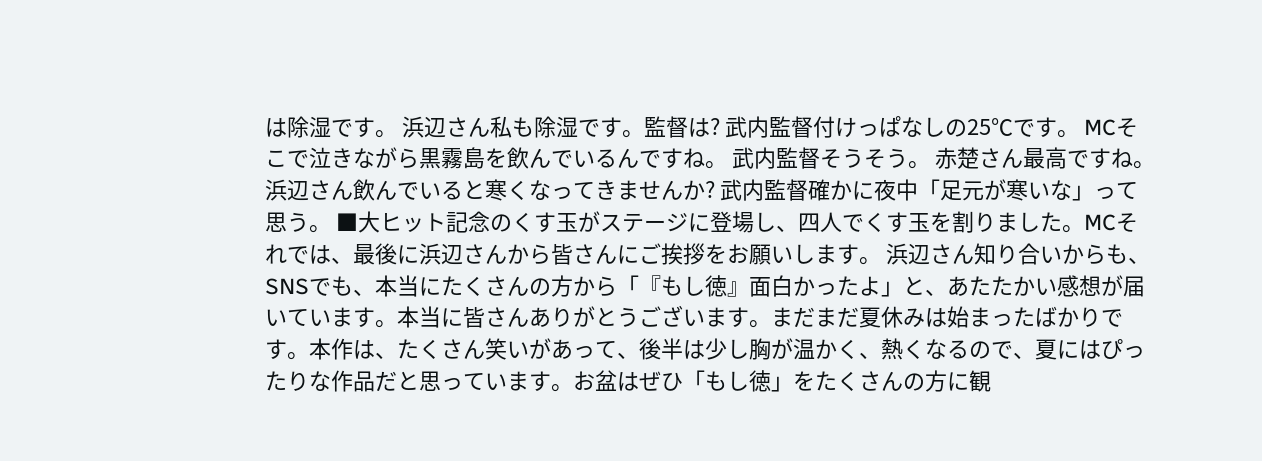は除湿です。 浜辺さん私も除湿です。監督は? 武内監督付けっぱなしの25℃です。 MCそこで泣きながら黒霧島を飲んでいるんですね。 武内監督そうそう。 赤楚さん最高ですね。 浜辺さん飲んでいると寒くなってきませんか? 武内監督確かに夜中「足元が寒いな」って思う。 ■大ヒット記念のくす玉がステージに登場し、四人でくす玉を割りました。MCそれでは、最後に浜辺さんから皆さんにご挨拶をお願いします。 浜辺さん知り合いからも、SNSでも、本当にたくさんの方から「『もし徳』面白かったよ」と、あたたかい感想が届いています。本当に皆さんありがとうございます。まだまだ夏休みは始まったばかりです。本作は、たくさん笑いがあって、後半は少し胸が温かく、熱くなるので、夏にはぴったりな作品だと思っています。お盆はぜひ「もし徳」をたくさんの方に観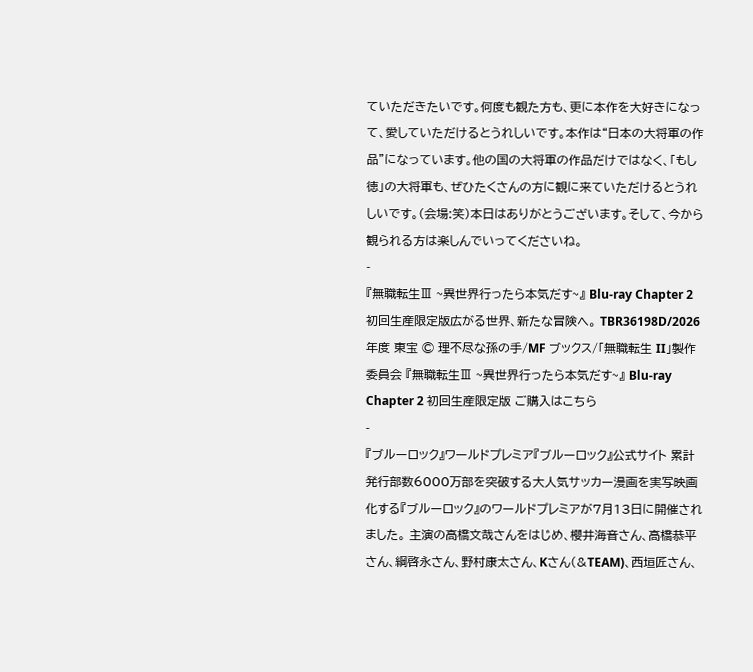ていただきたいです。何度も観た方も、更に本作を大好きになって、愛していただけるとうれしいです。本作は“日本の大将軍の作品”になっています。他の国の大将軍の作品だけではなく、「もし徳」の大将軍も、ぜひたくさんの方に観に来ていただけるとうれしいです。(会場:笑)本日はありがとうございます。そして、今から観られる方は楽しんでいってくださいね。
-
『無職転生Ⅲ ~異世界行ったら本気だす~』 Blu-ray Chapter 2 初回生産限定版広がる世界、新たな冒険へ。 TBR36198D/2026年度 東宝 © 理不尽な孫の手/MF ブックス/「無職転生 II」製作委員会 『無職転生Ⅲ ~異世界行ったら本気だす~』 Blu-ray Chapter 2 初回生産限定版 ご購入はこちら
-
『ブルーロック』ワールドプレミア『ブルーロック』公式サイト 累計発行部数6000万部を突破する大人気サッカー漫画を実写映画化する『ブルーロック』のワールドプレミアが7月13日に開催されました。 主演の高橋文哉さんをはじめ、櫻井海音さん、高橋恭平さん、綱啓永さん、野村康太さん、Kさん(&TEAM)、西垣匠さん、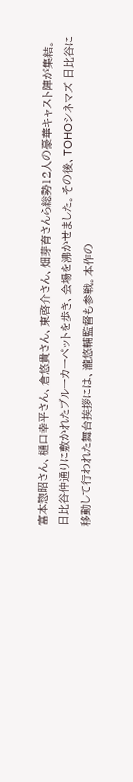富本惣昭さん、樋口幸平さん、倉悠貴さん、東啓介さん、畑芽育さんら総勢12人の豪華キャスト陣が集結。日比谷仲通りに敷かれたブルーカーペットを歩き、会場を沸かせました。その後、TOHOシネマズ 日比谷に移動して行われた舞台挨拶には、瀧悠輔監督も参戦。本作の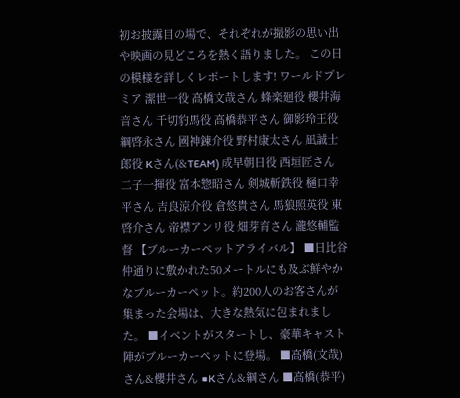初お披露目の場で、それぞれが撮影の思い出や映画の見どころを熱く語りました。 この日の模様を詳しくレポートします! ワールドプレミア 潔世一役 高橋文哉さん 蜂楽廻役 櫻井海音さん 千切豹馬役 高橋恭平さん 御影玲王役 綱啓永さん 國神錬介役 野村康太さん 凪誠士郎役 Kさん(&TEAM) 成早朝日役 西垣匠さん 二子一揮役 富本惣昭さん 剣城斬鉄役 樋口幸平さん 吉良涼介役 倉悠貴さん 馬狼照英役 東啓介さん 帝襟アンリ役 畑芽育さん 瀧悠輔監督 【ブルーカーペットアライバル】 ■日比谷仲通りに敷かれた50メートルにも及ぶ鮮やかなブルーカーペット。約200人のお客さんが集まった会場は、大きな熱気に包まれました。 ■イベントがスタートし、豪華キャスト陣がブルーカーペットに登場。 ■高橋(文哉)さん&櫻井さん ■Kさん&綱さん ■高橋(恭平)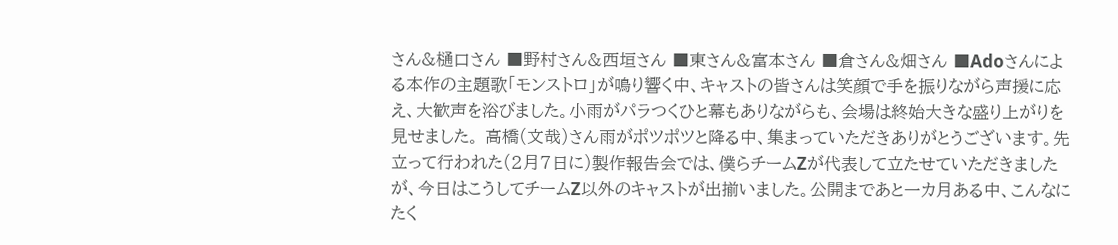さん&樋口さん ■野村さん&西垣さん ■東さん&富本さん ■倉さん&畑さん ■Adoさんによる本作の主題歌「モンストロ」が鳴り響く中、キャストの皆さんは笑顔で手を振りながら声援に応え、大歓声を浴びました。小雨がパラつくひと幕もありながらも、会場は終始大きな盛り上がりを見せました。 高橋(文哉)さん雨がポツポツと降る中、集まっていただきありがとうございます。先立って行われた(2月7日に)製作報告会では、僕らチームZが代表して立たせていただきましたが、今日はこうしてチームZ以外のキャストが出揃いました。公開まであと一カ月ある中、こんなにたく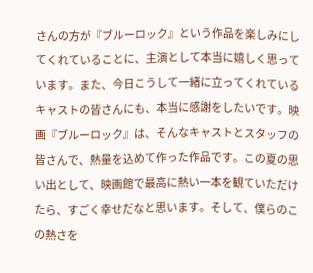さんの方が『ブルーロック』という作品を楽しみにしてくれていることに、主演として本当に嬉しく思っています。また、今日こうして一緒に立ってくれているキャストの皆さんにも、本当に感謝をしたいです。映画『ブルーロック』は、そんなキャストとスタッフの皆さんで、熱量を込めて作った作品です。この夏の思い出として、映画館で最高に熱い一本を観ていただけたら、すごく幸せだなと思います。そして、僕らのこの熱さを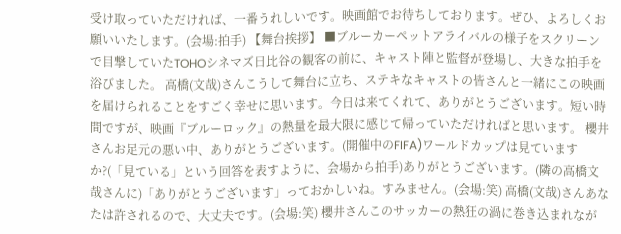受け取っていただければ、一番うれしいです。映画館でお待ちしております。ぜひ、よろしくお願いいたします。(会場:拍手) 【舞台挨拶】 ■ブルーカーペットアライバルの様子をスクリーンで目撃していたTOHOシネマズ日比谷の観客の前に、キャスト陣と監督が登場し、大きな拍手を浴びました。 高橋(文哉)さんこうして舞台に立ち、ステキなキャストの皆さんと一緒にこの映画を届けられることをすごく幸せに思います。今日は来てくれて、ありがとうございます。短い時間ですが、映画『ブルーロック』の熱量を最大限に感じて帰っていただければと思います。 櫻井さんお足元の悪い中、ありがとうございます。(開催中のFIFA)ワールドカップは見ていますか?(「見ている」という回答を表すように、会場から拍手)ありがとうございます。(隣の高橋文哉さんに)「ありがとうございます」っておかしいね。すみません。(会場:笑) 高橋(文哉)さんあなたは許されるので、大丈夫です。(会場:笑) 櫻井さんこのサッカーの熱狂の渦に巻き込まれなが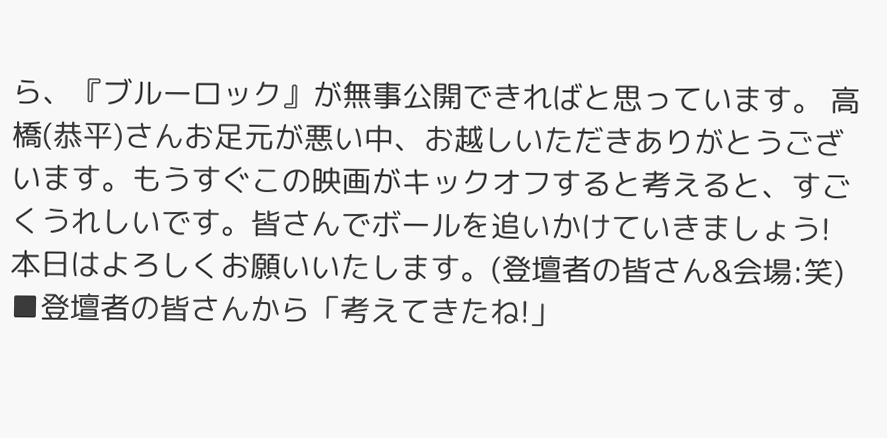ら、『ブルーロック』が無事公開できればと思っています。 高橋(恭平)さんお足元が悪い中、お越しいただきありがとうございます。もうすぐこの映画がキックオフすると考えると、すごくうれしいです。皆さんでボールを追いかけていきましょう! 本日はよろしくお願いいたします。(登壇者の皆さん&会場:笑) ■登壇者の皆さんから「考えてきたね!」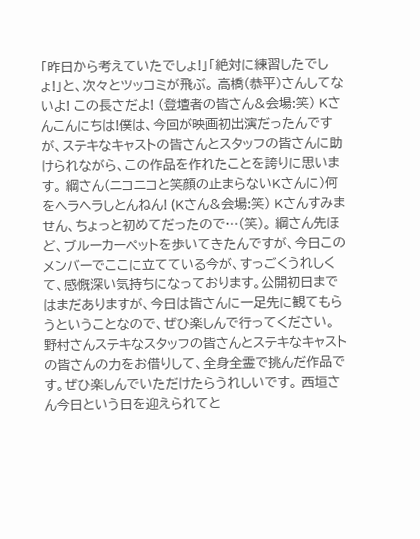「昨日から考えていたでしょ!」「絶対に練習したでしょ!」と、次々とツッコミが飛ぶ。 高橋(恭平)さんしてないよ! この長さだよ! (登壇者の皆さん&会場:笑) Kさんこんにちは!僕は、今回が映画初出演だったんですが、ステキなキャストの皆さんとスタッフの皆さんに助けられながら、この作品を作れたことを誇りに思います。 綱さん(ニコニコと笑顔の止まらないKさんに)何をヘラヘラしとんねん! (Kさん&会場:笑) Kさんすみません、ちょっと初めてだったので…(笑)。 綱さん先ほど、ブルーカーペットを歩いてきたんですが、今日このメンバーでここに立てている今が、すっごくうれしくて、感慨深い気持ちになっております。公開初日まではまだありますが、今日は皆さんに一足先に観てもらうということなので、ぜひ楽しんで行ってください。 野村さんステキなスタッフの皆さんとステキなキャストの皆さんの力をお借りして、全身全霊で挑んだ作品です。ぜひ楽しんでいただけたらうれしいです。 西垣さん今日という日を迎えられてと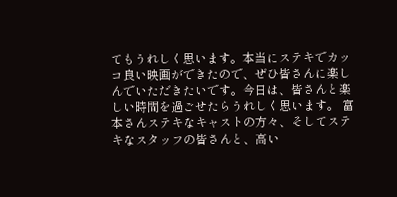てもうれしく思います。本当にステキでカッコ良い映画ができたので、ぜひ皆さんに楽しんでいただきたいです。今日は、皆さんと楽しい時間を過ごせたらうれしく思います。 富本さんステキなキャストの方々、そしてステキなスタッフの皆さんと、高い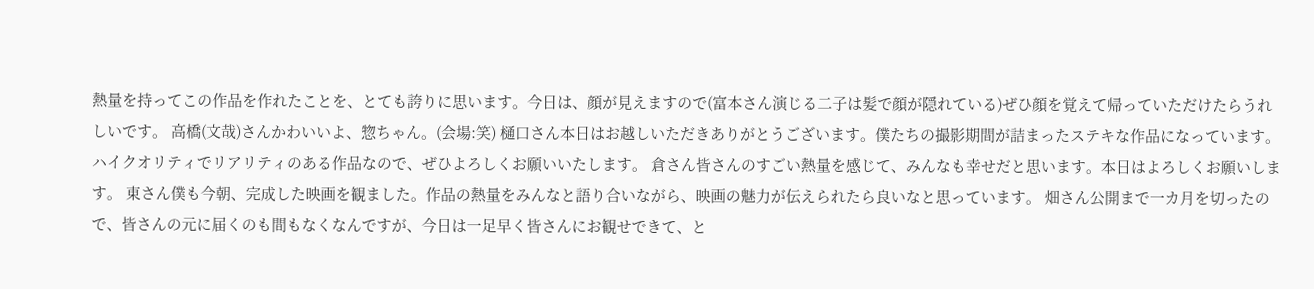熱量を持ってこの作品を作れたことを、とても誇りに思います。今日は、顔が見えますので(富本さん演じる二子は髪で顔が隠れている)ぜひ顔を覚えて帰っていただけたらうれしいです。 高橋(文哉)さんかわいいよ、惣ちゃん。(会場:笑) 樋口さん本日はお越しいただきありがとうございます。僕たちの撮影期間が詰まったステキな作品になっています。ハイクオリティでリアリティのある作品なので、ぜひよろしくお願いいたします。 倉さん皆さんのすごい熱量を感じて、みんなも幸せだと思います。本日はよろしくお願いします。 東さん僕も今朝、完成した映画を観ました。作品の熱量をみんなと語り合いながら、映画の魅力が伝えられたら良いなと思っています。 畑さん公開まで一カ月を切ったので、皆さんの元に届くのも間もなくなんですが、今日は一足早く皆さんにお観せできて、と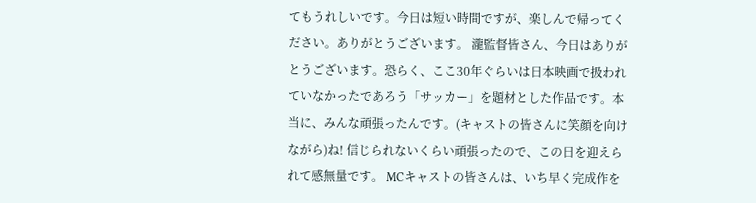てもうれしいです。今日は短い時間ですが、楽しんで帰ってください。ありがとうございます。 瀧監督皆さん、今日はありがとうございます。恐らく、ここ30年ぐらいは日本映画で扱われていなかったであろう「サッカー」を題材とした作品です。本当に、みんな頑張ったんです。(キャストの皆さんに笑顔を向けながら)ね! 信じられないくらい頑張ったので、この日を迎えられて感無量です。 MCキャストの皆さんは、いち早く完成作を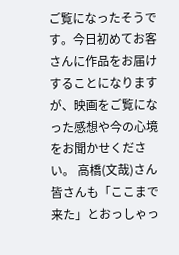ご覧になったそうです。今日初めてお客さんに作品をお届けすることになりますが、映画をご覧になった感想や今の心境をお聞かせください。 高橋(文哉)さん皆さんも「ここまで来た」とおっしゃっ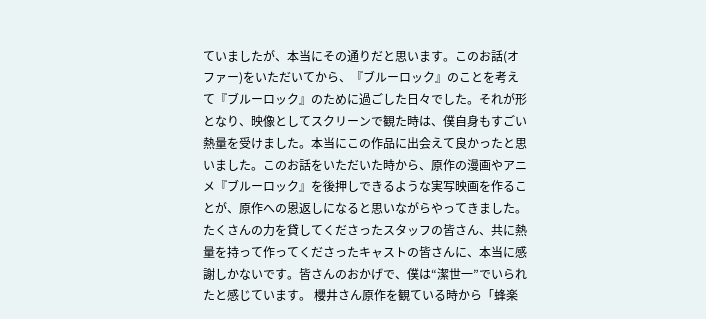ていましたが、本当にその通りだと思います。このお話(オファー)をいただいてから、『ブルーロック』のことを考えて『ブルーロック』のために過ごした日々でした。それが形となり、映像としてスクリーンで観た時は、僕自身もすごい熱量を受けました。本当にこの作品に出会えて良かったと思いました。このお話をいただいた時から、原作の漫画やアニメ『ブルーロック』を後押しできるような実写映画を作ることが、原作への恩返しになると思いながらやってきました。たくさんの力を貸してくださったスタッフの皆さん、共に熱量を持って作ってくださったキャストの皆さんに、本当に感謝しかないです。皆さんのおかげで、僕は“潔世一”でいられたと感じています。 櫻井さん原作を観ている時から「蜂楽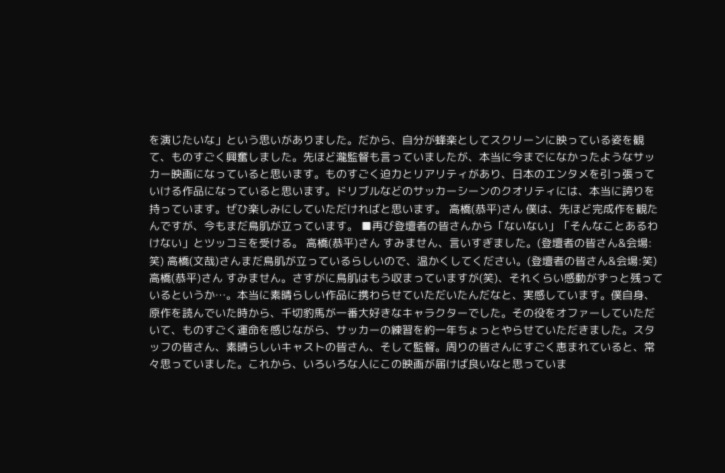を演じたいな」という思いがありました。だから、自分が蜂楽としてスクリーンに映っている姿を観て、ものすごく興奮しました。先ほど瀧監督も言っていましたが、本当に今までになかったようなサッカー映画になっていると思います。ものすごく迫力とリアリティがあり、日本のエンタメを引っ張っていける作品になっていると思います。ドリブルなどのサッカーシーンのクオリティには、本当に誇りを持っています。ぜひ楽しみにしていただければと思います。 高橋(恭平)さん 僕は、先ほど完成作を観たんですが、今もまだ鳥肌が立っています。 ■再び登壇者の皆さんから「ないない」「そんなことあるわけない」とツッコミを受ける。 高橋(恭平)さん すみません、言いすぎました。(登壇者の皆さん&会場:笑) 高橋(文哉)さんまだ鳥肌が立っているらしいので、温かくしてください。(登壇者の皆さん&会場:笑) 高橋(恭平)さん すみません。さすがに鳥肌はもう収まっていますが(笑)、それくらい感動がずっと残っているというか…。本当に素晴らしい作品に携わらせていただいたんだなと、実感しています。僕自身、原作を読んでいた時から、千切豹馬が一番大好きなキャラクターでした。その役をオファーしていただいて、ものすごく運命を感じながら、サッカーの練習を約一年ちょっとやらせていただきました。スタッフの皆さん、素晴らしいキャストの皆さん、そして監督。周りの皆さんにすごく恵まれていると、常々思っていました。これから、いろいろな人にこの映画が届けば良いなと思っていま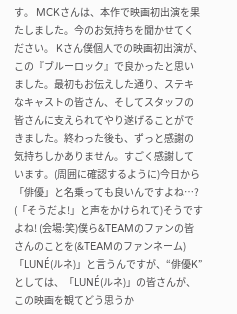す。 MCKさんは、本作で映画初出演を果たしました。今のお気持ちを聞かせてください。 Kさん僕個人での映画初出演が、この『ブルーロック』で良かったと思いました。最初もお伝えした通り、ステキなキャストの皆さん、そしてスタッフの皆さんに支えられてやり遂げることができました。終わった後も、ずっと感謝の気持ちしかありません。すごく感謝しています。(周囲に確認するように)今日から「俳優」と名乗っても良いんですよね…? (「そうだよ!」と声をかけられて)そうですよね! (会場:笑)僕ら&TEAMのファンの皆さんのことを(&TEAMのファンネーム)「LUNÉ(ルネ)」と言うんですが、“俳優K”としては、「LUNÉ(ルネ)」の皆さんが、この映画を観てどう思うか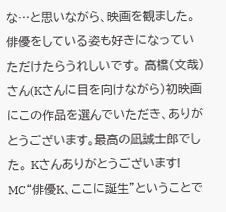な…と思いながら、映画を観ました。俳優をしている姿も好きになっていただけたらうれしいです。 高橋(文哉)さん(Kさんに目を向けながら)初映画にこの作品を選んでいただき、ありがとうございます。最高の凪誠士郎でした。 Kさんありがとうございます! MC“俳優K、ここに誕生”ということで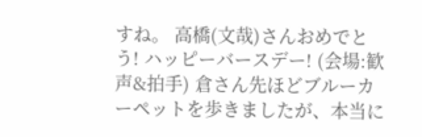すね。 高橋(文哉)さんおめでとう! ハッピーバースデー! (会場:歓声&拍手) 倉さん先ほどブルーカーペットを歩きましたが、本当に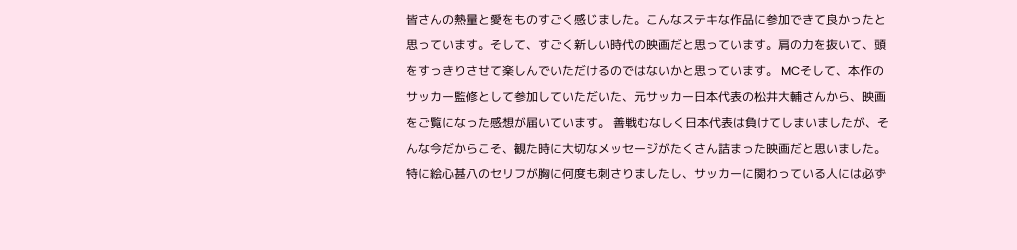皆さんの熱量と愛をものすごく感じました。こんなステキな作品に参加できて良かったと思っています。そして、すごく新しい時代の映画だと思っています。肩の力を抜いて、頭をすっきりさせて楽しんでいただけるのではないかと思っています。 MCそして、本作のサッカー監修として参加していただいた、元サッカー日本代表の松井大輔さんから、映画をご覧になった感想が届いています。 善戦むなしく日本代表は負けてしまいましたが、そんな今だからこそ、観た時に大切なメッセージがたくさん詰まった映画だと思いました。特に絵心甚八のセリフが胸に何度も刺さりましたし、サッカーに関わっている人には必ず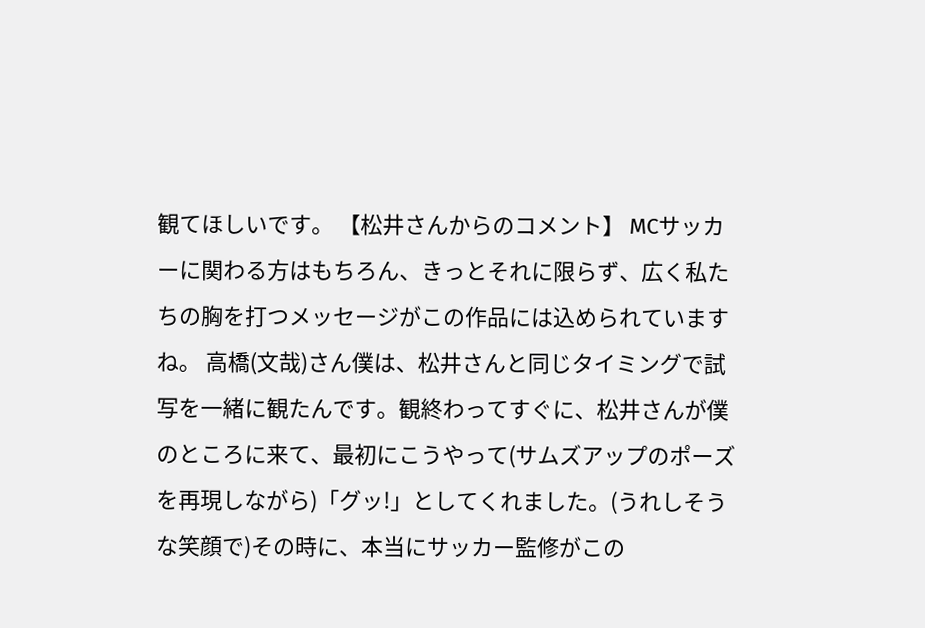観てほしいです。 【松井さんからのコメント】 MCサッカーに関わる方はもちろん、きっとそれに限らず、広く私たちの胸を打つメッセージがこの作品には込められていますね。 高橋(文哉)さん僕は、松井さんと同じタイミングで試写を一緒に観たんです。観終わってすぐに、松井さんが僕のところに来て、最初にこうやって(サムズアップのポーズを再現しながら)「グッ!」としてくれました。(うれしそうな笑顔で)その時に、本当にサッカー監修がこの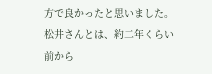方で良かったと思いました。松井さんとは、約二年くらい前から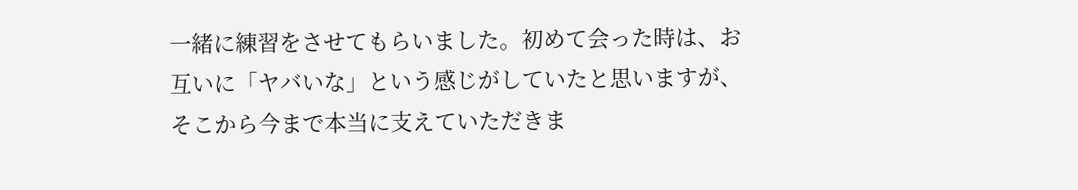一緒に練習をさせてもらいました。初めて会った時は、お互いに「ヤバいな」という感じがしていたと思いますが、そこから今まで本当に支えていただきま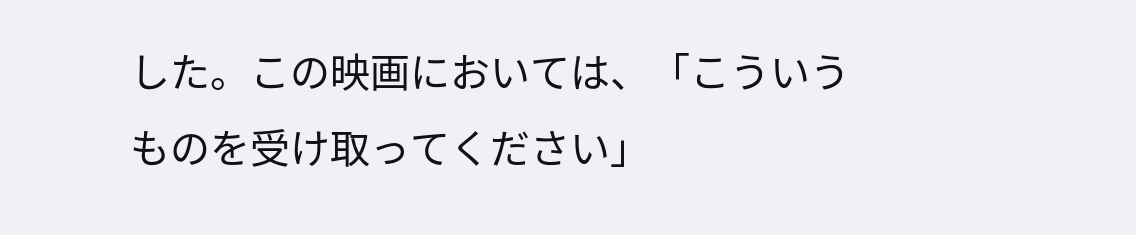した。この映画においては、「こういうものを受け取ってください」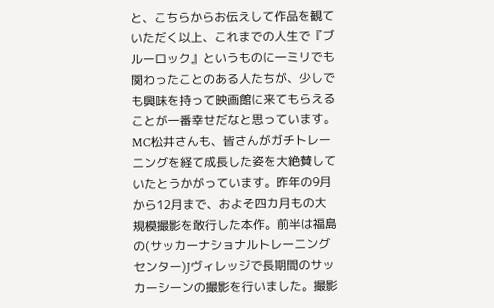と、こちらからお伝えして作品を観ていただく以上、これまでの人生で『ブルーロック』というものに一ミリでも関わったことのある人たちが、少しでも興味を持って映画館に来てもらえることが一番幸せだなと思っています。 MC松井さんも、皆さんがガチトレーニングを経て成長した姿を大絶賛していたとうかがっています。昨年の9月から12月まで、およそ四カ月もの大規模撮影を敢行した本作。前半は福島の(サッカーナショナルトレーニングセンター)Jヴィレッジで長期間のサッカーシーンの撮影を行いました。撮影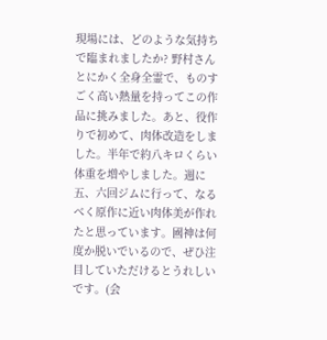現場には、どのような気持ちで臨まれましたか? 野村さんとにかく全身全霊で、ものすごく高い熱量を持ってこの作品に挑みました。あと、役作りで初めて、肉体改造をしました。半年で約八キロくらい体重を増やしました。週に五、六回ジムに行って、なるべく原作に近い肉体美が作れたと思っています。國神は何度か脱いでいるので、ぜひ注目していただけるとうれしいです。(会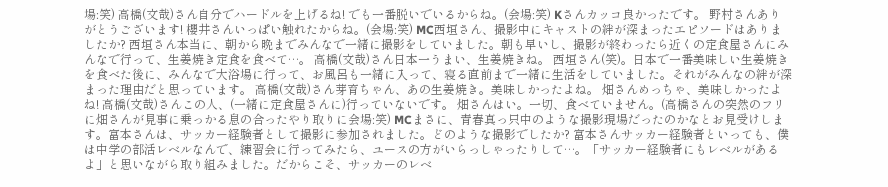場:笑) 高橋(文哉)さん自分でハードルを上げるね! でも一番脱いでいるからね。(会場:笑) Kさんカッコ良かったです。 野村さんありがとうございます! 櫻井さんいっぱい触れたからね。(会場:笑) MC西垣さん、撮影中にキャストの絆が深まったエピソードはありましたか? 西垣さん本当に、朝から晩までみんなで一緒に撮影をしていました。朝も早いし、撮影が終わったら近くの定食屋さんにみんなで行って、生姜焼き定食を食べて…。 高橋(文哉)さん日本一うまい、生姜焼きね。 西垣さん(笑)。日本で一番美味しい生姜焼きを食べた後に、みんなで大浴場に行って、お風呂も一緒に入って、寝る直前まで一緒に生活をしていました。それがみんなの絆が深まった理由だと思っています。 高橋(文哉)さん芽育ちゃん、あの生姜焼き。美味しかったよね。 畑さんめっちゃ、美味しかったよね! 高橋(文哉)さんこの人、(一緒に定食屋さんに)行っていないです。 畑さんはい。一切、食べていません。(高橋さんの突然のフリに畑さんが見事に乗っかる息の合ったやり取りに会場:笑) MCまさに、青春真っ只中のような撮影現場だったのかなとお見受けします。富本さんは、サッカー経験者として撮影に参加されました。どのような撮影でしたか? 富本さんサッカー経験者といっても、僕は中学の部活レベルなんで、練習会に行ってみたら、ユースの方がいらっしゃったりして…。「サッカー経験者にもレベルがあるよ」と思いながら取り組みました。だからこそ、サッカーのレベ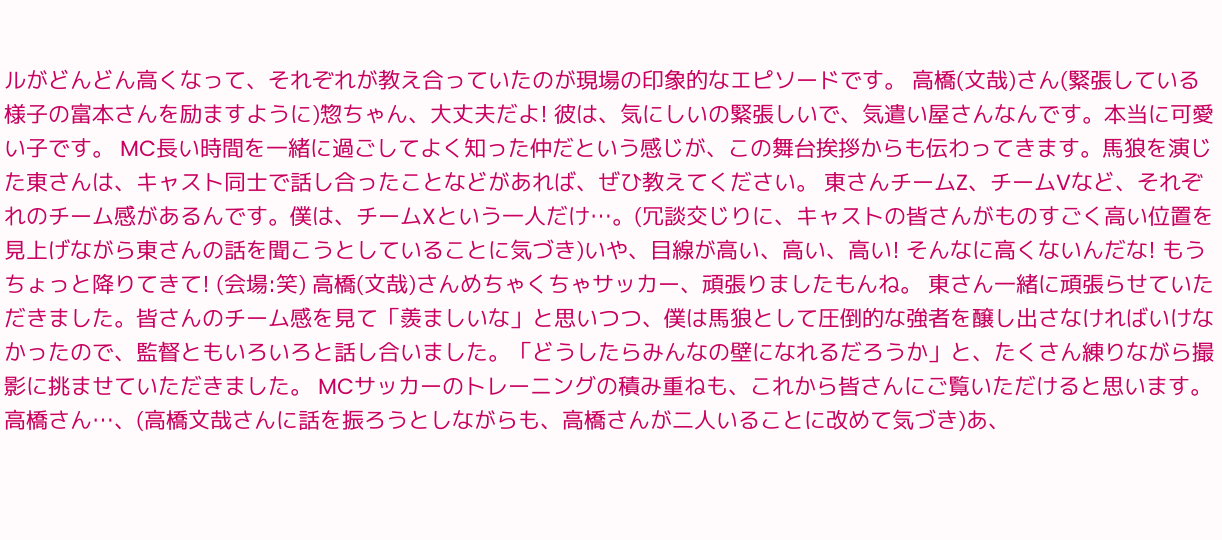ルがどんどん高くなって、それぞれが教え合っていたのが現場の印象的なエピソードです。 高橋(文哉)さん(緊張している様子の富本さんを励ますように)惣ちゃん、大丈夫だよ! 彼は、気にしいの緊張しいで、気遣い屋さんなんです。本当に可愛い子です。 MC長い時間を一緒に過ごしてよく知った仲だという感じが、この舞台挨拶からも伝わってきます。馬狼を演じた東さんは、キャスト同士で話し合ったことなどがあれば、ぜひ教えてください。 東さんチームZ、チームVなど、それぞれのチーム感があるんです。僕は、チームXという一人だけ…。(冗談交じりに、キャストの皆さんがものすごく高い位置を見上げながら東さんの話を聞こうとしていることに気づき)いや、目線が高い、高い、高い! そんなに高くないんだな! もうちょっと降りてきて! (会場:笑) 高橋(文哉)さんめちゃくちゃサッカー、頑張りましたもんね。 東さん一緒に頑張らせていただきました。皆さんのチーム感を見て「羨ましいな」と思いつつ、僕は馬狼として圧倒的な強者を醸し出さなければいけなかったので、監督ともいろいろと話し合いました。「どうしたらみんなの壁になれるだろうか」と、たくさん練りながら撮影に挑ませていただきました。 MCサッカーのトレーニングの積み重ねも、これから皆さんにご覧いただけると思います。高橋さん…、(高橋文哉さんに話を振ろうとしながらも、高橋さんが二人いることに改めて気づき)あ、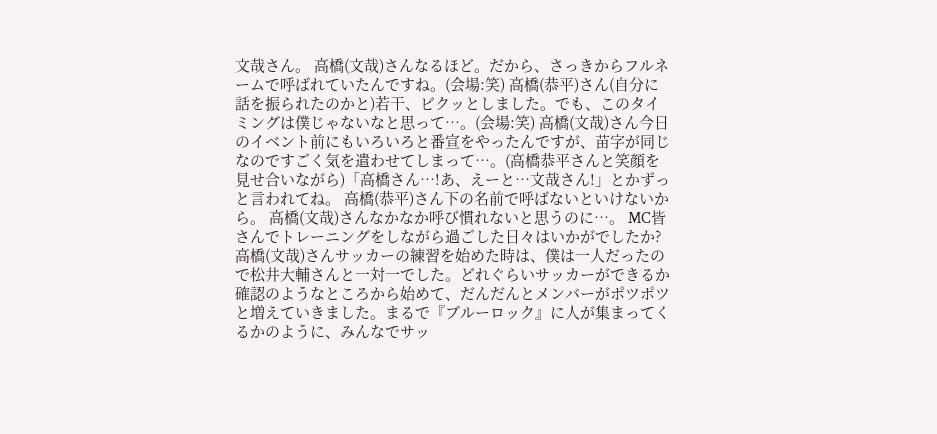文哉さん。 高橋(文哉)さんなるほど。だから、さっきからフルネームで呼ばれていたんですね。(会場:笑) 高橋(恭平)さん(自分に話を振られたのかと)若干、ビクッとしました。でも、このタイミングは僕じゃないなと思って…。(会場:笑) 高橋(文哉)さん今日のイベント前にもいろいろと番宣をやったんですが、苗字が同じなのですごく気を遣わせてしまって…。(高橋恭平さんと笑顔を見せ合いながら)「高橋さん…!あ、えーと…文哉さん!」とかずっと言われてね。 高橋(恭平)さん下の名前で呼ばないといけないから。 高橋(文哉)さんなかなか呼び慣れないと思うのに…。 MC皆さんでトレーニングをしながら過ごした日々はいかがでしたか? 高橋(文哉)さんサッカーの練習を始めた時は、僕は一人だったので松井大輔さんと一対一でした。どれぐらいサッカーができるか確認のようなところから始めて、だんだんとメンバーがポツポツと増えていきました。まるで『ブルーロック』に人が集まってくるかのように、みんなでサッ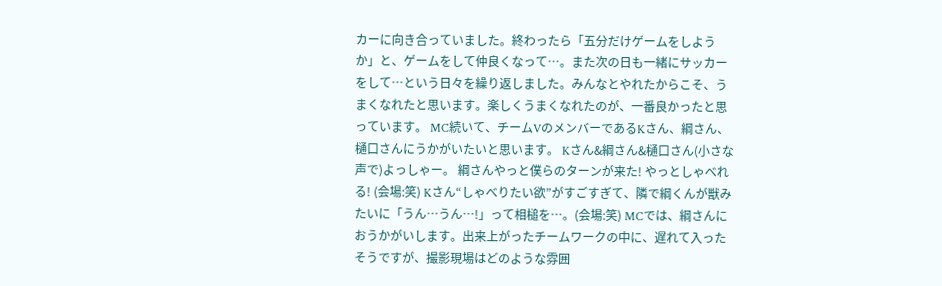カーに向き合っていました。終わったら「五分だけゲームをしようか」と、ゲームをして仲良くなって…。また次の日も一緒にサッカーをして…という日々を繰り返しました。みんなとやれたからこそ、うまくなれたと思います。楽しくうまくなれたのが、一番良かったと思っています。 MC続いて、チームVのメンバーであるKさん、綱さん、樋口さんにうかがいたいと思います。 Kさん&綱さん&樋口さん(小さな声で)よっしゃー。 綱さんやっと僕らのターンが来た! やっとしゃべれる! (会場:笑) Kさん“しゃべりたい欲”がすごすぎて、隣で綱くんが獣みたいに「うん…うん…!」って相槌を…。(会場:笑) MCでは、綱さんにおうかがいします。出来上がったチームワークの中に、遅れて入ったそうですが、撮影現場はどのような雰囲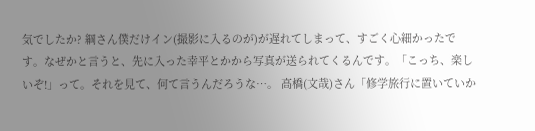気でしたか? 綱さん僕だけイン(撮影に入るのが)が遅れてしまって、すごく心細かったです。なぜかと言うと、先に入った幸平とかから写真が送られてくるんです。「こっち、楽しいぞ!」って。それを見て、何て言うんだろうな…。 高橋(文哉)さん「修学旅行に置いていか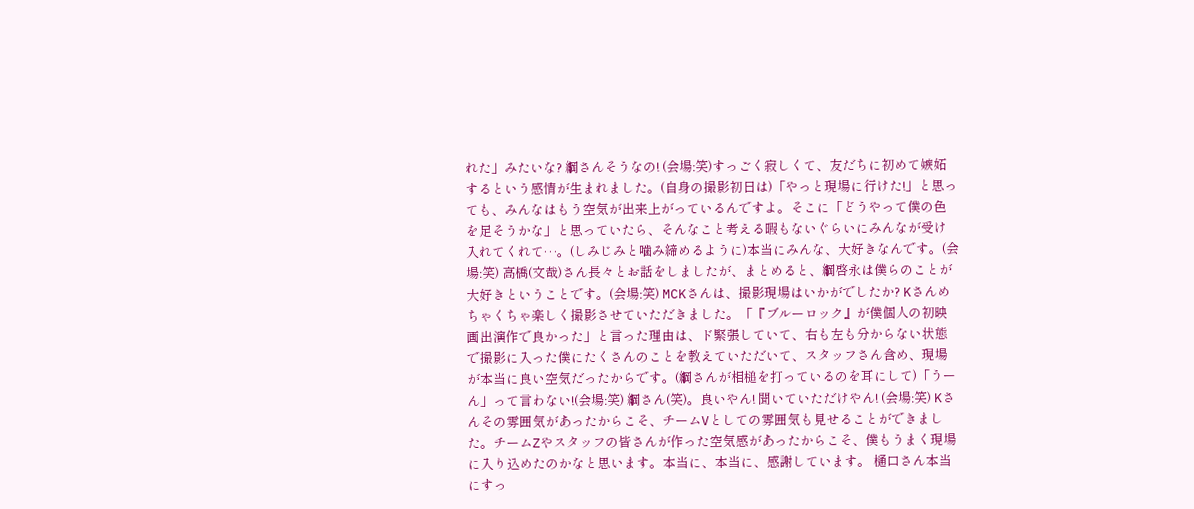れた」みたいな? 綱さんそうなの! (会場:笑)すっごく寂しくて、友だちに初めて嫉妬するという感情が生まれました。(自身の撮影初日は)「やっと現場に行けた!」と思っても、みんなはもう空気が出来上がっているんですよ。そこに「どうやって僕の色を足そうかな」と思っていたら、そんなこと考える暇もないぐらいにみんなが受け入れてくれて…。(しみじみと噛み締めるように)本当にみんな、大好きなんです。(会場:笑) 高橋(文哉)さん長々とお話をしましたが、まとめると、綱啓永は僕らのことが大好きということです。(会場:笑) MCKさんは、撮影現場はいかがでしたか? Kさんめちゃくちゃ楽しく撮影させていただきました。「『ブルーロック』が僕個人の初映画出演作で良かった」と言った理由は、ド緊張していて、右も左も分からない状態で撮影に入った僕にたくさんのことを教えていただいて、スタッフさん含め、現場が本当に良い空気だったからです。(綱さんが相槌を打っているのを耳にして)「うーん」って言わない!(会場:笑) 綱さん(笑)。良いやん! 聞いていただけやん! (会場:笑) Kさんその雰囲気があったからこそ、チームVとしての雰囲気も見せることができました。チームZやスタッフの皆さんが作った空気感があったからこそ、僕もうまく現場に入り込めたのかなと思います。本当に、本当に、感謝しています。 樋口さん本当にすっ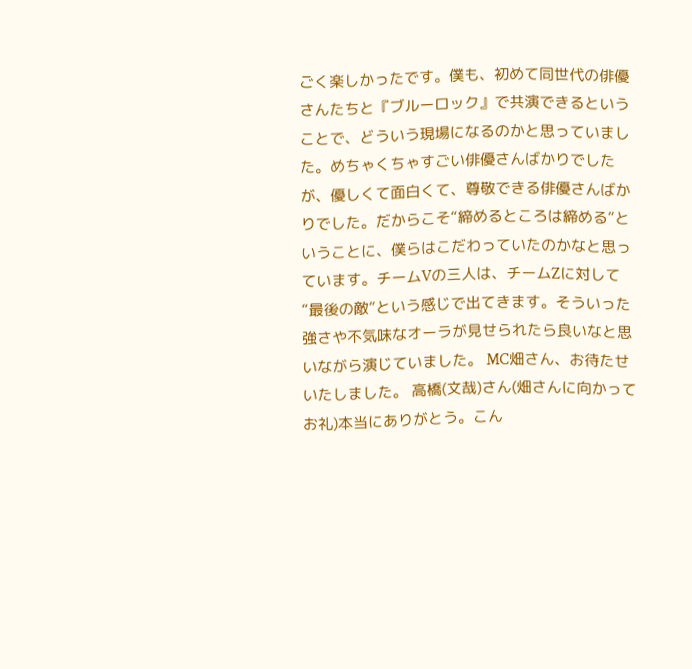ごく楽しかったです。僕も、初めて同世代の俳優さんたちと『ブルーロック』で共演できるということで、どういう現場になるのかと思っていました。めちゃくちゃすごい俳優さんばかりでしたが、優しくて面白くて、尊敬できる俳優さんばかりでした。だからこそ“締めるところは締める”ということに、僕らはこだわっていたのかなと思っています。チームVの三人は、チームZに対して“最後の敵”という感じで出てきます。そういった強さや不気味なオーラが見せられたら良いなと思いながら演じていました。 MC畑さん、お待たせいたしました。 高橋(文哉)さん(畑さんに向かってお礼)本当にありがとう。こん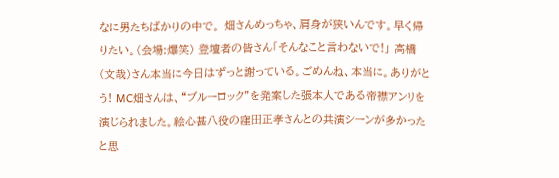なに男たちばかりの中で。 畑さんめっちゃ、肩身が狭いんです。早く帰りたい。(会場:爆笑) 登壇者の皆さん「そんなこと言わないで!」 高橋(文哉)さん本当に今日はずっと謝っている。ごめんね、本当に。ありがとう! MC畑さんは、“ブルーロック”を発案した張本人である帝襟アンリを演じられました。絵心甚八役の窪⽥正孝さんとの共演シーンが多かったと思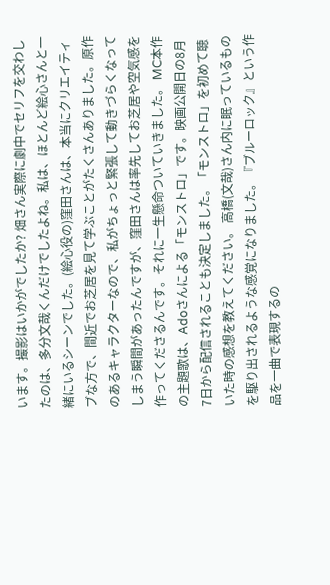います。撮影はいかがでしたか? 畑さん実際に劇中でセリフを交わしたのは、多分文哉くんだけでしたよね。私は、ほとんど絵心さんと一緒にいるシーンでした。(絵心役の)窪田さんは、本当にクリエイティブな方で、間近でお芝居を見て学ぶことがたくさんありました。原作のあるキャラクターなので、私がちょっと緊張して動きづらくなってしまう瞬間があったんですが、窪田さんは率先してお芝居や空気感を作ってくださるんです。それに一生懸命ついていきました。 MC本作の主題歌は、Adoさんによる「モンストロ」です。映画公開日の8月7日から配信されることも決定しました。「モンストロ」を初めて聴いた時の感想を教えてください。 高橋(文哉)さん内に眠っているものを駆り出されるような感覚になりました。『ブルーロック』という作品を一曲で表現するの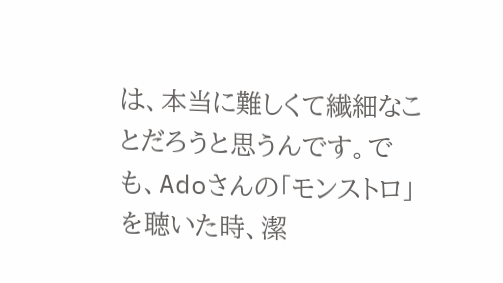は、本当に難しくて繊細なことだろうと思うんです。でも、Adoさんの「モンストロ」を聴いた時、潔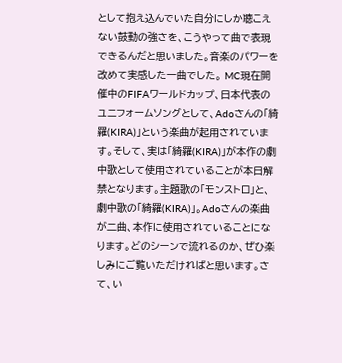として抱え込んでいた自分にしか聴こえない鼓動の強さを、こうやって曲で表現できるんだと思いました。音楽のパワーを改めて実感した一曲でした。 MC現在開催中のFIFAワールドカップ、日本代表のユニフォームソングとして、Adoさんの「綺羅(KIRA)」という楽曲が起用されています。そして、実は「綺羅(KIRA)」が本作の劇中歌として使用されていることが本日解禁となります。主題歌の「モンストロ」と、劇中歌の「綺羅(KIRA)」。Adoさんの楽曲が二曲、本作に使用されていることになります。どのシーンで流れるのか、ぜひ楽しみにご覧いただければと思います。さて、い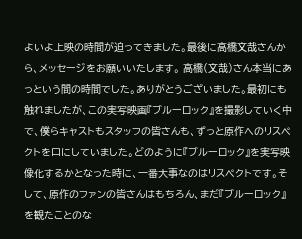よいよ上映の時間が迫ってきました。最後に高橋文哉さんから、メッセージをお願いいたします。 高橋(文哉)さん本当にあっという間の時間でした。ありがとうございました。最初にも触れましたが、この実写映画『ブルーロック』を撮影していく中で、僕らキャストもスタッフの皆さんも、ずっと原作へのリスペクトを口にしていました。どのように『ブルーロック』を実写映像化するかとなった時に、一番大事なのはリスペクトです。そして、原作のファンの皆さんはもちろん、まだ『ブルーロック』を観たことのな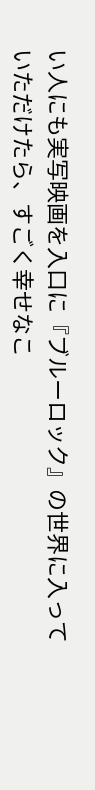い人にも実写映画を入口に『ブルーロック』の世界に入っていただけたら、すごく幸せなこ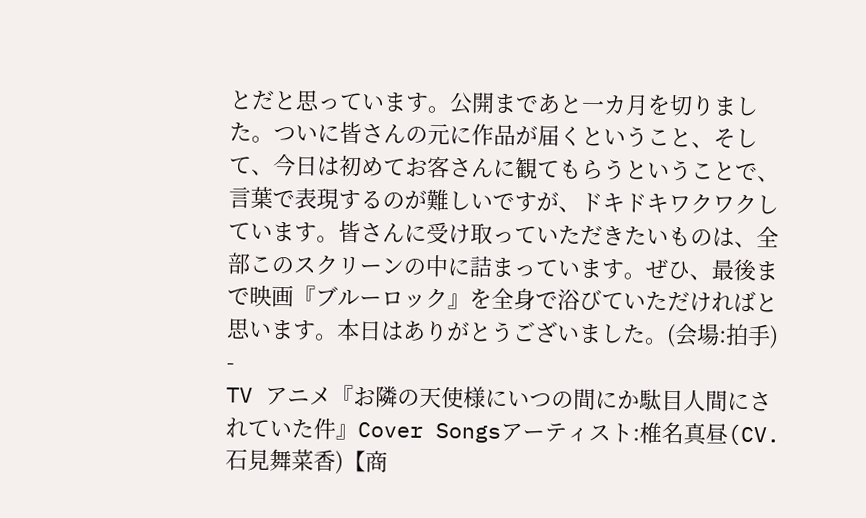とだと思っています。公開まであと一カ月を切りました。ついに皆さんの元に作品が届くということ、そして、今日は初めてお客さんに観てもらうということで、言葉で表現するのが難しいですが、ドキドキワクワクしています。皆さんに受け取っていただきたいものは、全部このスクリーンの中に詰まっています。ぜひ、最後まで映画『ブルーロック』を全身で浴びていただければと思います。本日はありがとうございました。(会場:拍手)
-
TV アニメ『お隣の天使様にいつの間にか駄目人間にされていた件』Cover Songsアーティスト:椎名真昼(CV.石見舞菜香)【商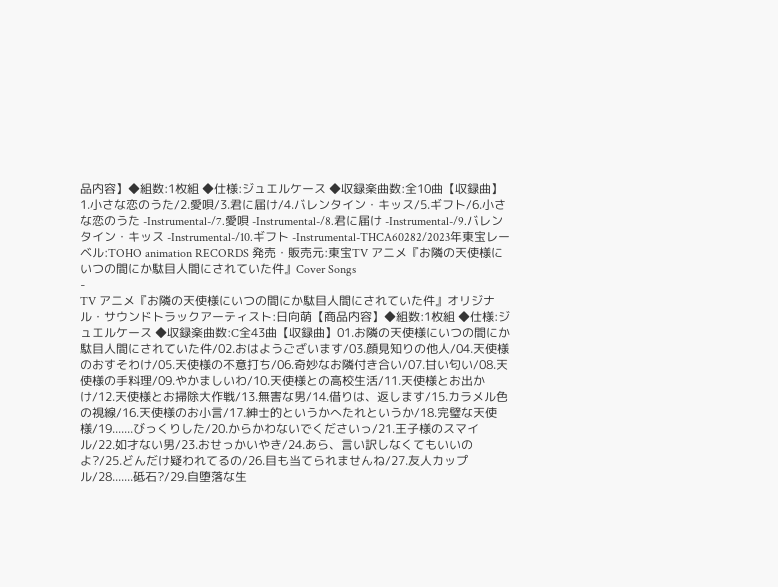品内容】◆組数:1枚組 ◆仕様:ジュエルケース ◆収録楽曲数:全10曲【収録曲】1.小さな恋のうた/2.愛唄/3.君に届け/4.バレンタイン・キッス/5.ギフト/6.小さな恋のうた -Instrumental-/7.愛唄 -Instrumental-/8.君に届け -Instrumental-/9.バレンタイン・キッス -Instrumental-/10.ギフト -Instrumental-THCA60282/2023年東宝レーベル:TOHO animation RECORDS 発売・販売元:東宝TV アニメ『お隣の天使様にいつの間にか駄目人間にされていた件』Cover Songs
-
TV アニメ『お隣の天使様にいつの間にか駄目人間にされていた件』オリジナル・サウンドトラックアーティスト:日向萌【商品内容】◆組数:1枚組 ◆仕様:ジュエルケース ◆収録楽曲数:C全43曲【収録曲】01.お隣の天使様にいつの間にか駄目人間にされていた件/02.おはようございます/03.顔見知りの他人/04.天使様のおすそわけ/05.天使様の不意打ち/06.奇妙なお隣付き合い/07.甘い匂い/08.天使様の手料理/09.やかましいわ/10.天使様との高校生活/11.天使様とお出かけ/12.天使様とお掃除大作戦/13.無害な男/14.借りは、返します/15.カラメル色の視線/16.天使様のお小言/17.紳士的というかへたれというか/18.完璧な天使様/19.......びっくりした/20.からかわないでくださいっ/21.王子様のスマイル/22.如才ない男/23.おせっかいやき/24.あら、言い訳しなくてもいいのよ?/25.どんだけ疑われてるの/26.目も当てられませんね/27.友人カップル/28.......砥石?/29.自堕落な生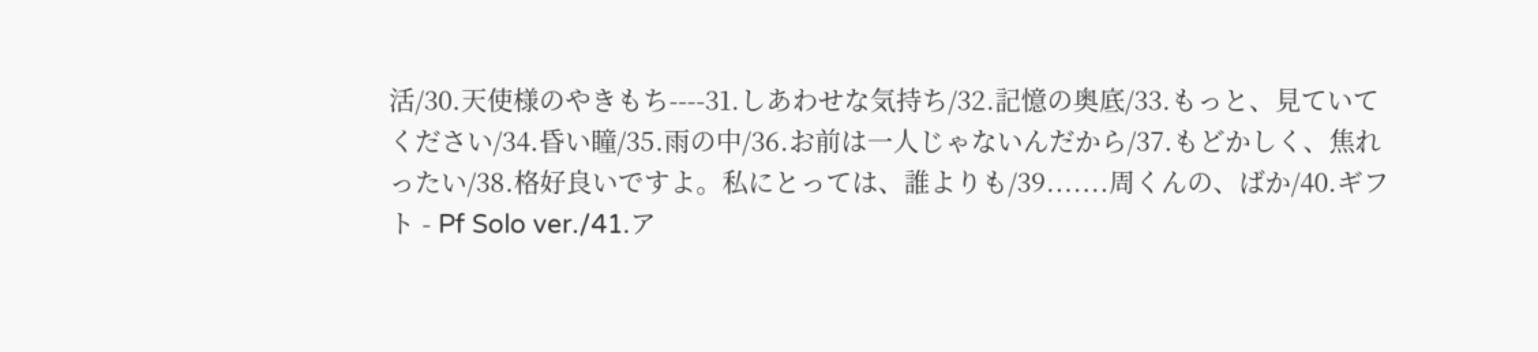活/30.天使様のやきもち----31.しあわせな気持ち/32.記憶の奥底/33.もっと、見ていてください/34.昏い瞳/35.雨の中/36.お前は一人じゃないんだから/37.もどかしく、焦れったい/38.格好良いですよ。私にとっては、誰よりも/39.......周くんの、ばか/40.ギフト - Pf Solo ver./41.ア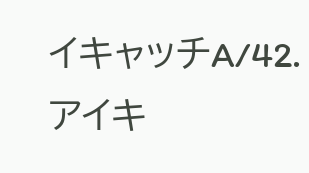イキャッチA/42.アイキ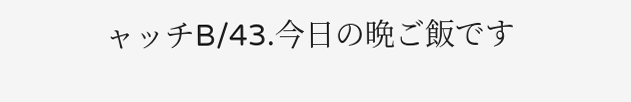ャッチB/43.今日の晩ご飯です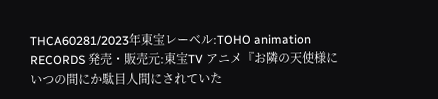THCA60281/2023年東宝レーベル:TOHO animation RECORDS 発売・販売元:東宝TV アニメ『お隣の天使様にいつの間にか駄目人間にされていた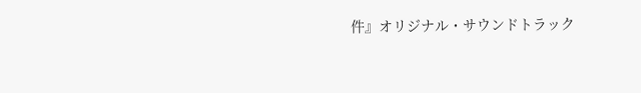件』オリジナル・サウンドトラック